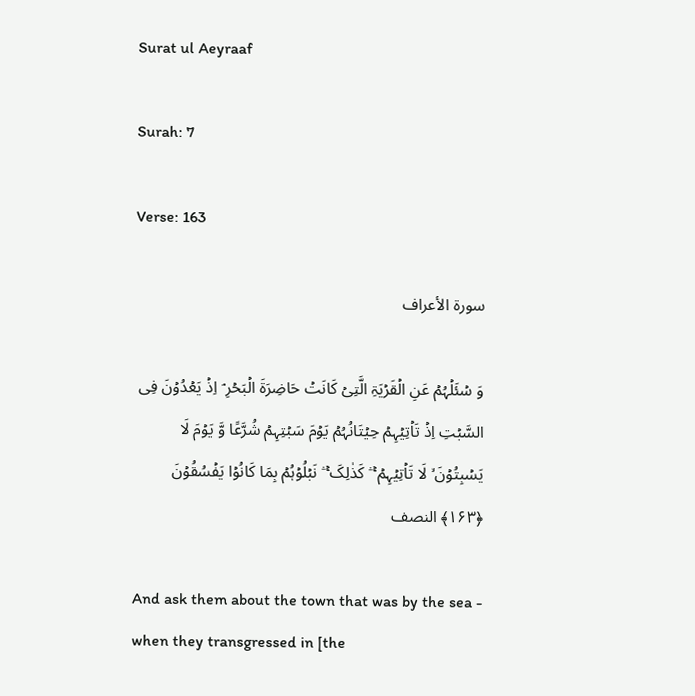Surat ul Aeyraaf

Surah: 7

Verse: 163

سورة الأعراف

وَ سۡئَلۡہُمۡ عَنِ الۡقَرۡیَۃِ الَّتِیۡ کَانَتۡ حَاضِرَۃَ الۡبَحۡرِ ۘ اِذۡ یَعۡدُوۡنَ فِی السَّبۡتِ اِذۡ تَاۡتِیۡہِمۡ حِیۡتَانُہُمۡ یَوۡمَ سَبۡتِہِمۡ شُرَّعًا وَّ یَوۡمَ لَا یَسۡبِتُوۡنَ ۙ لَا تَاۡتِیۡہِمۡ ۚ ۛ کَذٰلِکَ ۚ ۛ نَبۡلُوۡہُمۡ بِمَا کَانُوۡا یَفۡسُقُوۡنَ ﴿۱۶۳﴾ النصف

And ask them about the town that was by the sea - when they transgressed in [the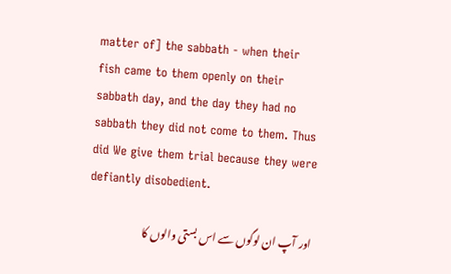matter of] the sabbath - when their fish came to them openly on their sabbath day, and the day they had no sabbath they did not come to them. Thus did We give them trial because they were defiantly disobedient.

اور آپ ان لوگوں سے اس بستی والوں کا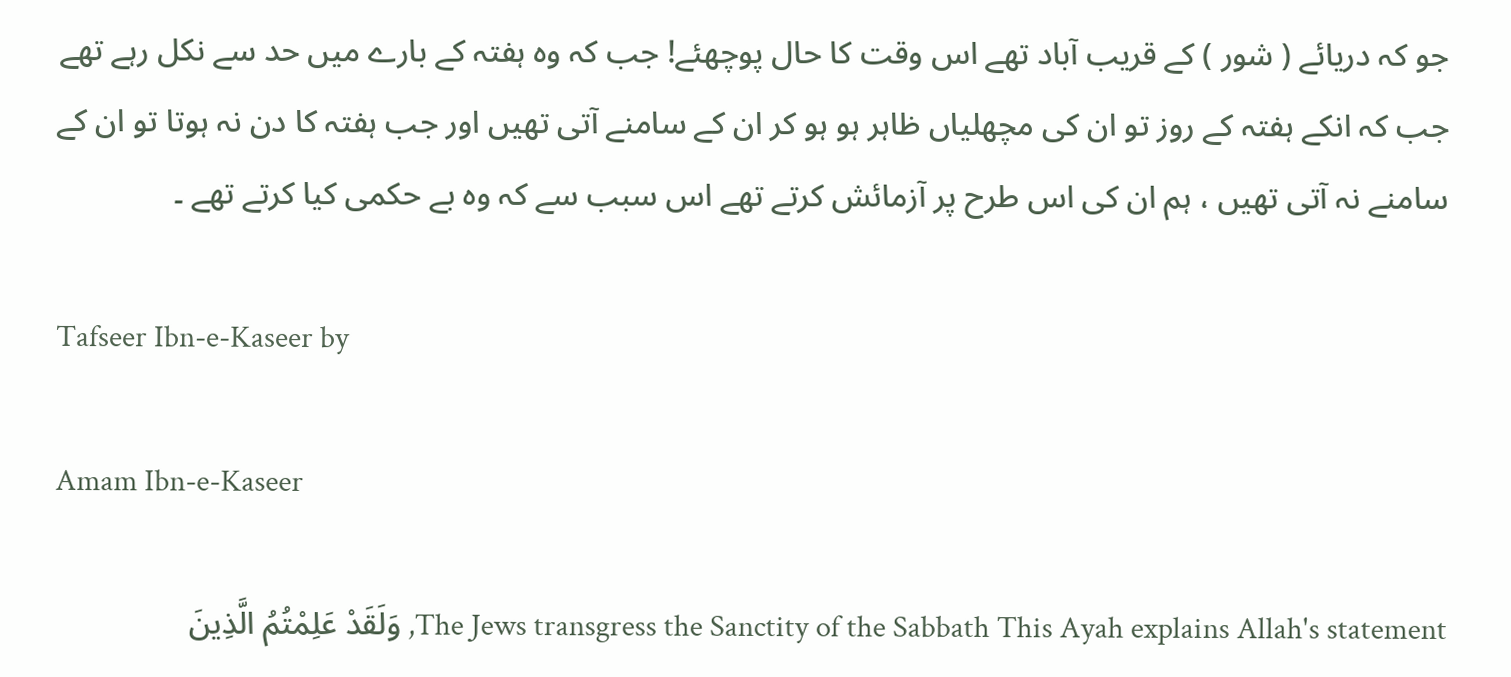جو کہ دریائے ( شور ) کے قریب آباد تھے اس وقت کا حال پوچھئے! جب کہ وہ ہفتہ کے بارے میں حد سے نکل رہے تھے جب کہ انکے ہفتہ کے روز تو ان کی مچھلیاں ظاہر ہو ہو کر ان کے سامنے آتی تھیں اور جب ہفتہ کا دن نہ ہوتا تو ان کے سامنے نہ آتی تھیں ، ہم ان کی اس طرح پر آزمائش کرتے تھے اس سبب سے کہ وہ بے حکمی کیا کرتے تھے ۔

Tafseer Ibn-e-Kaseer by

Amam Ibn-e-Kaseer

The Jews transgress the Sanctity of the Sabbath This Ayah explains Allah's statement, وَلَقَدْ عَلِمْتُمُ الَّذِينَ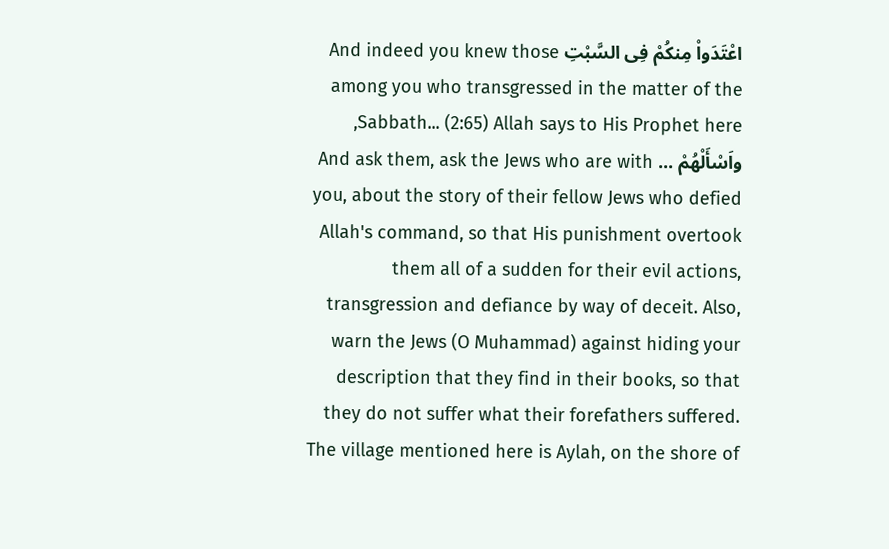اعْتَدَواْ مِنكُمْ فِى السَّبْتِ And indeed you knew those among you who transgressed in the matter of the Sabbath... (2:65) Allah says to His Prophet here, واَسْأَلْهُمْ ... And ask them, ask the Jews who are with you, about the story of their fellow Jews who defied Allah's command, so that His punishment overtook them all of a sudden for their evil actions, transgression and defiance by way of deceit. Also, warn the Jews (O Muhammad) against hiding your description that they find in their books, so that they do not suffer what their forefathers suffered. The village mentioned here is Aylah, on the shore of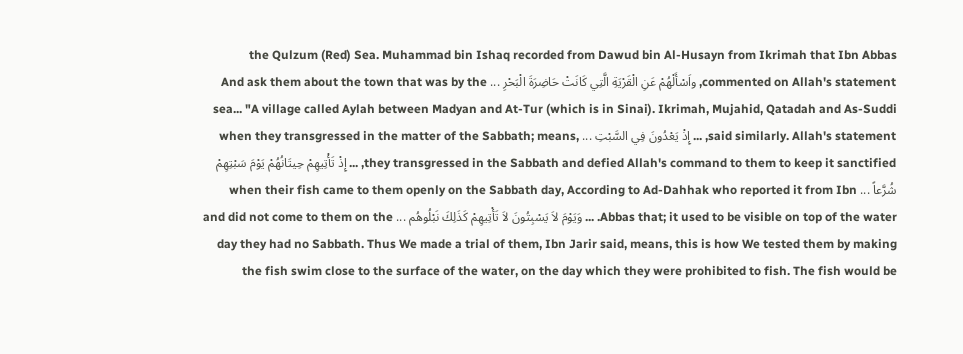the Qulzum (Red) Sea. Muhammad bin Ishaq recorded from Dawud bin Al-Husayn from Ikrimah that Ibn Abbas commented on Allah's statement, واَسْأَلْهُمْ عَنِ الْقَرْيَةِ الَّتِي كَانَتْ حَاضِرَةَ الْبَحْرِ ... And ask them about the town that was by the sea... "A village called Aylah between Madyan and At-Tur (which is in Sinai). Ikrimah, Mujahid, Qatadah and As-Suddi said similarly. Allah's statement, ... إِذْ يَعْدُونَ فِي السَّبْتِ ... when they transgressed in the matter of the Sabbath; means, they transgressed in the Sabbath and defied Allah's command to them to keep it sanctified, ... إِذْ تَأْتِيهِمْ حِيتَانُهُمْ يَوْمَ سَبْتِهِمْ شُرَّعاً ... when their fish came to them openly on the Sabbath day, According to Ad-Dahhak who reported it from Ibn Abbas that; it used to be visible on top of the water. ... وَيَوْمَ لاَ يَسْبِتُونَ لاَ تَأْتِيهِمْ كَذَلِكَ نَبْلُوهُم ... and did not come to them on the day they had no Sabbath. Thus We made a trial of them, Ibn Jarir said, means, this is how We tested them by making the fish swim close to the surface of the water, on the day which they were prohibited to fish. The fish would be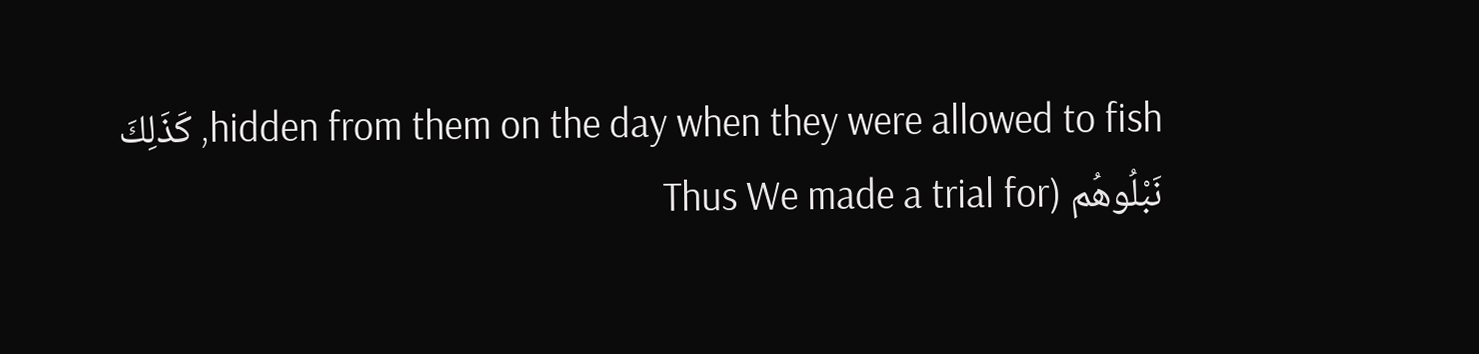hidden from them on the day when they were allowed to fish, كَذَلِكَ نَبْلُوهُم (Thus We made a trial for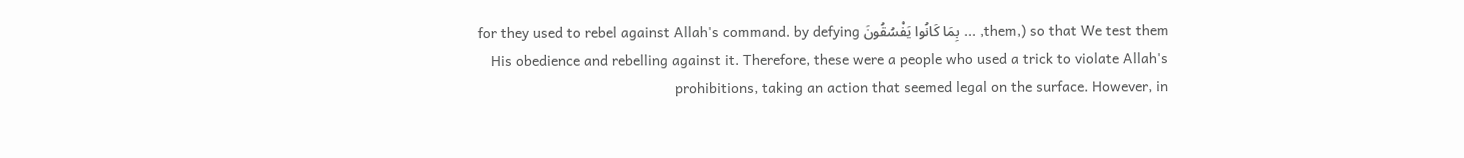them,) so that We test them, ... بِمَا كَانُوا يَفْسُقُونَ for they used to rebel against Allah's command. by defying His obedience and rebelling against it. Therefore, these were a people who used a trick to violate Allah's prohibitions, taking an action that seemed legal on the surface. However, in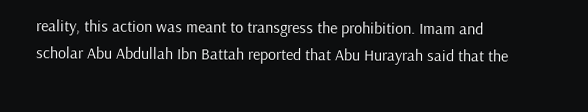reality, this action was meant to transgress the prohibition. Imam and scholar Abu Abdullah Ibn Battah reported that Abu Hurayrah said that the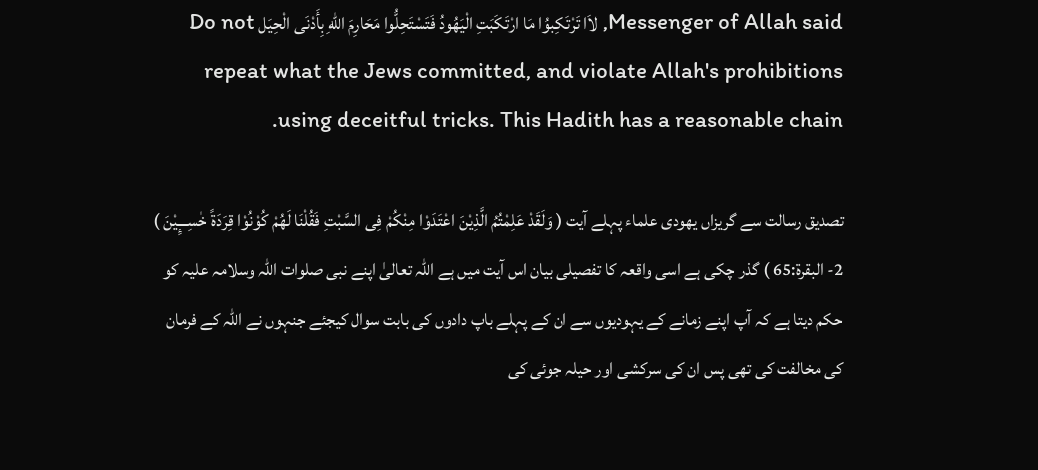Messenger of Allah said, لاَا تَرْتَكِبوُا مَا ارْتَكَبَتِ الْيَهُودُ فَتَسْتَحِلُّوا مَحَارِمَ اللهِ بِأَدْنَى الْحِيَل Do not repeat what the Jews committed, and violate Allah's prohibitions using deceitful tricks. This Hadith has a reasonable chain.

تصدیق رسالت سے گریزاں یھودی علماء پہلے آیت ( وَلَقَدْ عَلِمْتُمُ الَّذِيْنَ اعْتَدَوْا مِنْكُمْ فِى السَّبْتِ فَقُلْنَا لَھُمْ كُوْنُوْا قِرَدَةً خٰسِـــِٕيْنَ ) 2- البقرة:65 ) گذر چکی ہے اسی واقعہ کا تفصیلی بیان اس آیت میں ہے اللہ تعالیٰ اپنے نبی صلوات اللہ وسلامہ علیہ کو حکم دیتا ہے کہ آپ اپنے زمانے کے یہودیوں سے ان کے پہلے باپ دادوں کی بابت سوال کیجئے جنہوں نے اللہ کے فرمان کی مخالفت کی تھی پس ان کی سرکشی اور حیلہ جوئی کی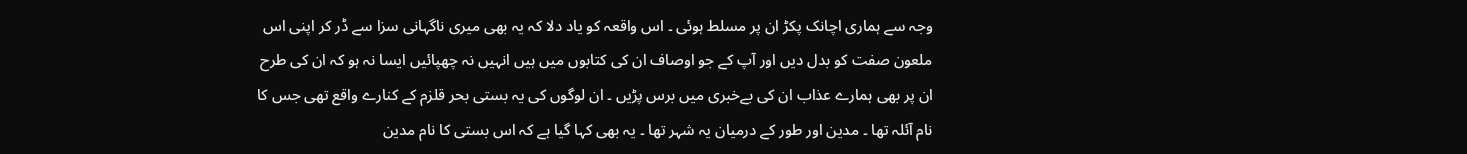وجہ سے ہماری اچانک پکڑ ان پر مسلط ہوئی ۔ اس واقعہ کو یاد دلا کہ یہ بھی میری ناگہانی سزا سے ڈر کر اپنی اس ملعون صفت کو بدل دیں اور آپ کے جو اوصاف ان کی کتابوں میں ہیں انہیں نہ چھپائیں ایسا نہ ہو کہ ان کی طرح ان پر بھی ہمارے عذاب ان کی بےخبری میں برس پڑیں ۔ ان لوگوں کی یہ بستی بحر قلزم کے کنارے واقع تھی جس کا نام آئلہ تھا ۔ مدین اور طور کے درمیان یہ شہر تھا ۔ یہ بھی کہا گیا ہے کہ اس بستی کا نام مدین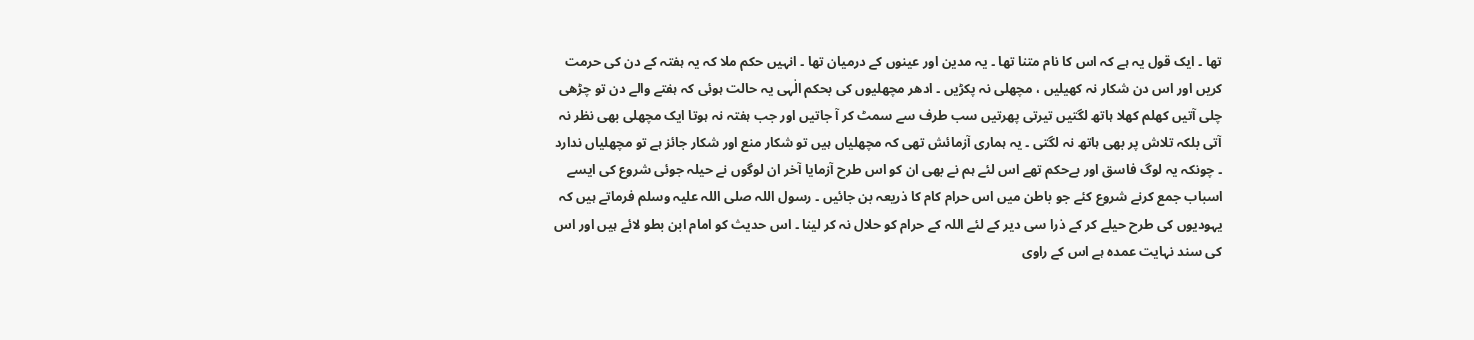تھا ۔ ایک قول یہ ہے کہ اس کا نام متنا تھا ۔ یہ مدین اور عینوں کے درمیان تھا ۔ انہیں حکم ملا کہ یہ ہفتہ کے دن کی حرمت کریں اور اس دن شکار نہ کھیلیں ، مچھلی نہ پکڑیں ۔ ادھر مچھلیوں کی بحکم الٰہی یہ حالت ہوئی کہ ہفتے والے دن تو چڑھی چلی آتیں کھلم کھلا ہاتھ لگتیں تیرتی پھرتیں سب طرف سے سمٹ کر آ جاتیں اور جب ہفتہ نہ ہوتا ایک مچھلی بھی نظر نہ آتی بلکہ تلاش پر بھی ہاتھ نہ لگتی ۔ یہ ہماری آزمائش تھی کہ مچھلیاں ہیں تو شکار منع اور شکار جائز ہے تو مچھلیاں ندارد ۔ چونکہ یہ لوگ فاسق اور بےحکم تھے اس لئے ہم نے بھی ان کو اس طرح آزمایا آخر ان لوگوں نے حیلہ جوئی شروع کی ایسے اسباب جمع کرنے شروع کئے جو باطن میں اس حرام کام کا ذریعہ بن جائیں ۔ رسول اللہ صلی اللہ علیہ وسلم فرماتے ہیں کہ یہودیوں کی طرح حیلے کر کے ذرا سی دیر کے لئے اللہ کے حرام کو حلال نہ کر لینا ۔ اس حدیث کو امام ابن بطو لائے ہیں اور اس کی سند نہایت عمدہ ہے اس کے راوی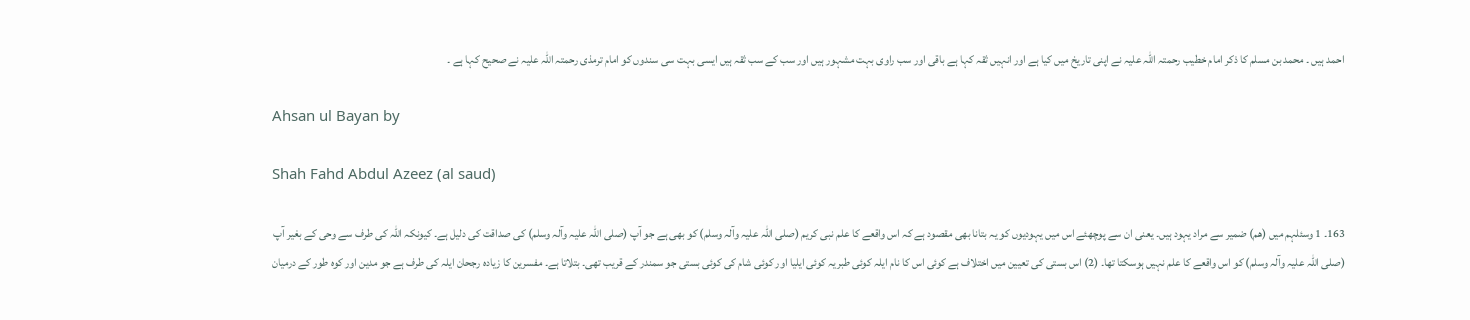احمد ہیں ۔ محمد بن مسلم کا ذکر امام خطیب رحمتہ اللہ علیہ نے اپنی تاریخ میں کیا ہے اور انہیں ثقہ کہا ہے باقی اور سب راوی بہت مشہور ہیں اور سب کے سب ثقہ ہیں ایسی بہت سی سندوں کو امام ترمذی رحمتہ اللہ علیہ نے صحیح کہا ہے ۔

Ahsan ul Bayan by

Shah Fahd Abdul Azeez (al saud)

163۔ 1 وسئلہم میں (ھم) ضمیر سے مراد یہود ہیں۔ یعنی ان سے پوچھئے اس میں یہودیوں کو یہ بتانا بھی مقصود ہے کہ اس واقعے کا علم نبی کریم (صلی اللہ علیہ وآلہ وسلم) کو بھی ہے جو آپ (صلی اللہ علیہ وآلہ وسلم) کی صداقت کی دلیل ہے۔ کیونکہ اللہ کی طرف سے وحی کے بغیر آپ (صلی اللہ علیہ وآلہ وسلم) کو اس واقعے کا علم نہیں ہوسکتا تھا۔ (2) اس بستی کی تعیین میں اختلاف ہے کوئی اس کا نام ایلہ کوئی طبریہ کوئی ایلیا اور کوئی شام کی کوئی بستی جو سمندر کے قریب تھی۔ بتلاتا ہے۔ مفسرین کا زیادہ رجحان ایلہ کی طرف ہے جو مدین اور کوہ طور کے درمیان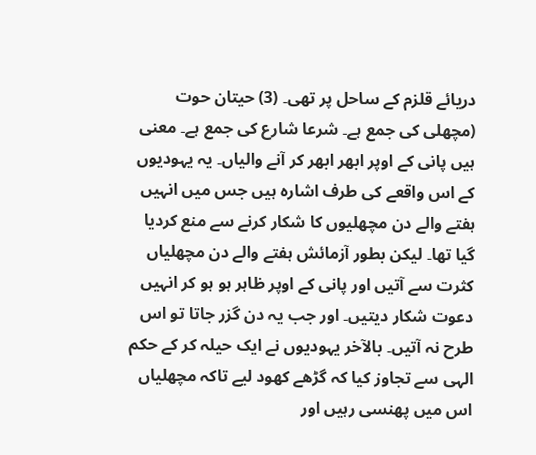دریائے قلزم کے ساحل پر تھی۔ (3) حیتان حوت (مچھلی کی جمع ہے۔ شرعا شارع کی جمع ہے۔ معنی ہیں پانی کے اوپر ابھر ابھر کر آنے والیاں۔ یہ یہودیوں کے اس واقعے کی طرف اشارہ ہیں جس میں انہیں ہفتے والے دن مچھلیوں کا شکار کرنے سے منع کردیا گیا تھا۔ لیکن بطور آزمائش ہفتے والے دن مچھلیاں کثرت سے آتیں اور پانی کے اوپر ظاہر ہو ہو کر انہیں دعوت شکار دیتیں۔ اور جب یہ دن گزر جاتا تو اس طرح نہ آتیں۔ بالآخر یہودیوں نے ایک حیلہ کر کے حکم الہی سے تجاوز کیا کہ گڑھے کھود لیے تاکہ مچھلیاں اس میں پھنسی رہیں اور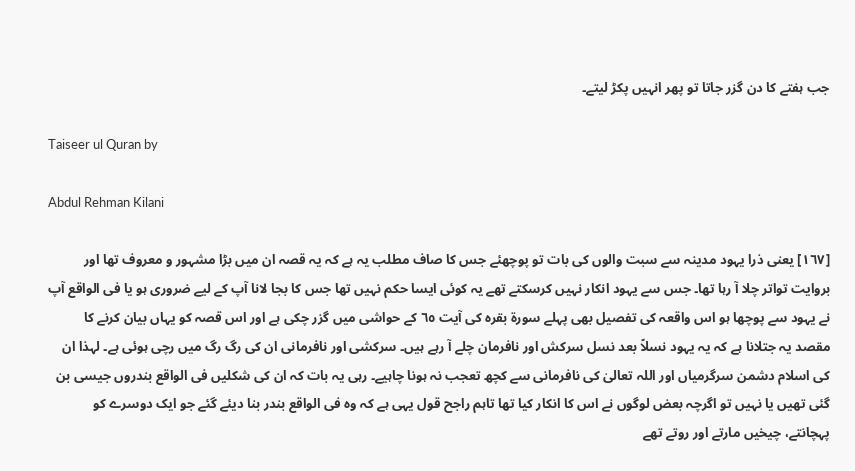جب ہفتے کا دن گزر جاتا تو پھر انہیں پکڑ لیتے۔

Taiseer ul Quran by

Abdul Rehman Kilani

[١٦٧] یعنی ذرا یہود مدینہ سے سبت والوں کی بات تو پوچھئے جس کا صاف مطلب یہ ہے کہ یہ قصہ ان میں بڑا مشہور و معروف تھا اور بروایت تواتر چلا آ رہا تھا۔ جس سے یہود انکار نہیں کرسکتے تھے یہ کوئی ایسا حکم نہیں تھا جس کا بجا لانا آپ کے لیے ضروری ہو یا فی الواقع آپ نے یہود سے پوچھا ہو اس واقعہ کی تفصیل بھی پہلے سورة بقرہ کی آیت ٦٥ کے حواشی میں گزر چکی ہے اور اس قصہ کو یہاں بیان کرنے کا مقصد یہ جتلانا ہے کہ یہ یہود نسلاً بعد نسل سرکش اور نافرمان چلے آ رہے ہیں۔ سرکشی اور نافرمانی ان کی رگ رگ میں رچی ہوئی ہے۔ لہذا ان کی اسلام دشمن سرگرمیاں اور اللہ تعالیٰ کی نافرمانی سے کچھ تعجب نہ ہونا چاہیے۔ رہی یہ بات کہ ان کی شکلیں فی الواقع بندروں جیسی بن گئی تھیں یا نہیں تو اگرچہ بعض لوگوں نے اس کا انکار کیا تھا تاہم راجح قول یہی ہے کہ وہ فی الواقع بندر بنا دیئے گئے جو ایک دوسرے کو پہچانتے، چیخیں مارتے اور روتے تھے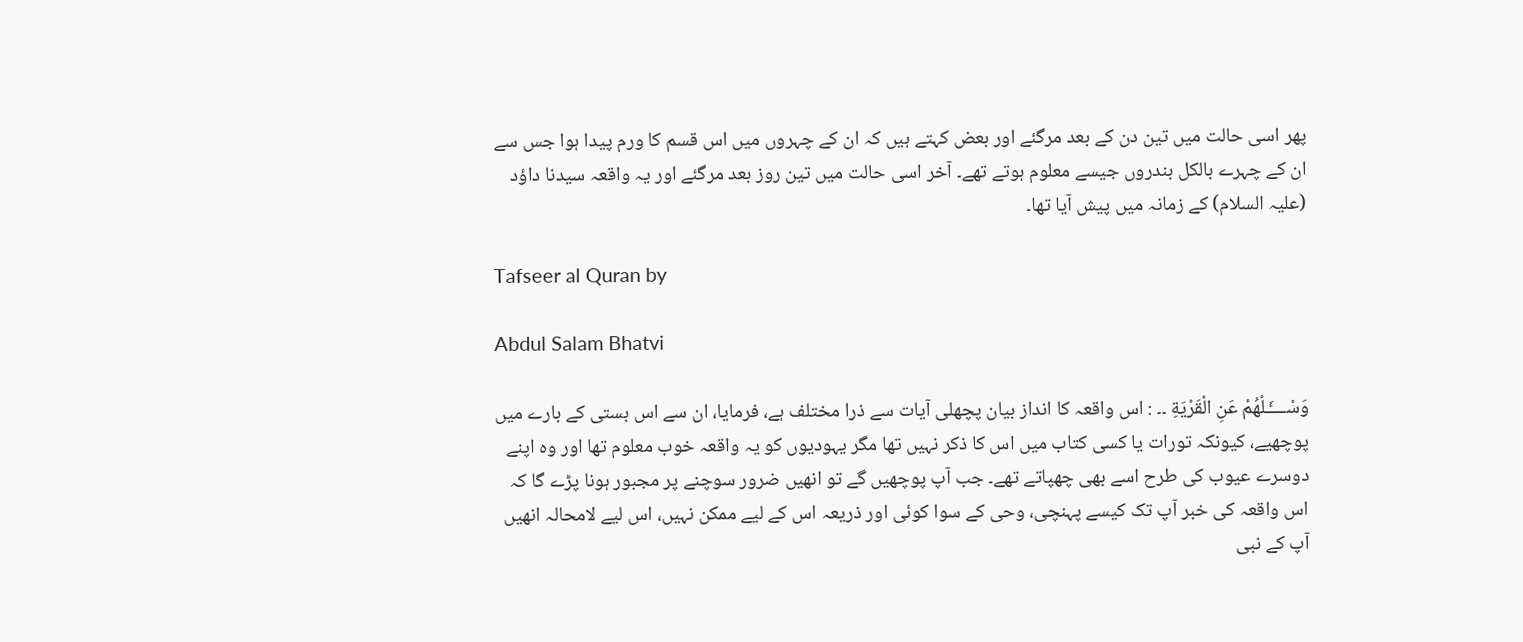پھر اسی حالت میں تین دن کے بعد مرگئے اور بعض کہتے ہیں کہ ان کے چہروں میں اس قسم کا ورم پیدا ہوا جس سے ان کے چہرے بالکل بندروں جیسے معلوم ہوتے تھے۔ آخر اسی حالت میں تین روز بعد مرگئے اور یہ واقعہ سیدنا داؤد (علیہ السلام) کے زمانہ میں پیش آیا تھا۔

Tafseer al Quran by

Abdul Salam Bhatvi

وَسْــــَٔـلْهُمْ عَنِ الْقَرْيَةِ ۔۔ : اس واقعہ کا انداز بیان پچھلی آیات سے ذرا مختلف ہے، فرمایا، ان سے اس بستی کے بارے میں پوچھیے، کیونکہ تورات یا کسی کتاب میں اس کا ذکر نہیں تھا مگر یہودیوں کو یہ واقعہ خوب معلوم تھا اور وہ اپنے دوسرے عیوب کی طرح اسے بھی چھپاتے تھے۔ جب آپ پوچھیں گے تو انھیں ضرور سوچنے پر مجبور ہونا پڑے گا کہ اس واقعہ کی خبر آپ تک کیسے پہنچی، وحی کے سوا کوئی اور ذریعہ اس کے لیے ممکن نہیں، اس لیے لامحالہ انھیں آپ کے نبی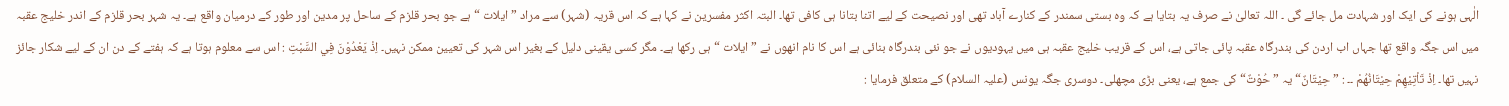الٰہی ہونے کی ایک اور شہادت مل جائے گی ۔ اللہ تعالیٰ نے صرف یہ بتایا ہے کہ وہ بستی سمندر کے کنارے آباد تھی اور نصیحت کے لیے اتنا بتانا ہی کافی تھا۔ البتہ اکثر مفسرین نے کہا ہے کہ اس قریہ (شہر) سے مراد ” ایلات “ ہے جو بحر قلزم کے ساحل پر مدین اور طور کے درمیان واقع ہے۔ یہ شہر بحر قلزم کے اندر خلیج عقبہ میں اس جگہ واقع تھا جہاں اب اردن کی بندرگاہ عقبہ پائی جاتی ہے، اس کے قریب خلیج عقبہ ہی میں یہودیوں نے جو نئی بندرگاہ بنائی ہے اس کا نام انھوں نے ” ایلات “ ہی رکھا ہے۔ مگر کسی یقینی دلیل کے بغیر اس شہر کی تعیین ممکن نہیں۔ اِذْ يَعْدُوْنَ فِي السَّبْتِ : اس سے معلوم ہوتا ہے کہ ہفتے کے دن ان کے لیے شکار جائز نہیں تھا۔ اِذْ تَاْتِيْهِمْ حِيْتَانُهُمْ ۔۔ : ” حِیْتَانٌ“ یہ ” حُوْتٌ“ کی جمع ہے، یعنی بڑی مچھلی۔ دوسری جگہ یونس (علیہ السلام) کے متعلق فرمایا :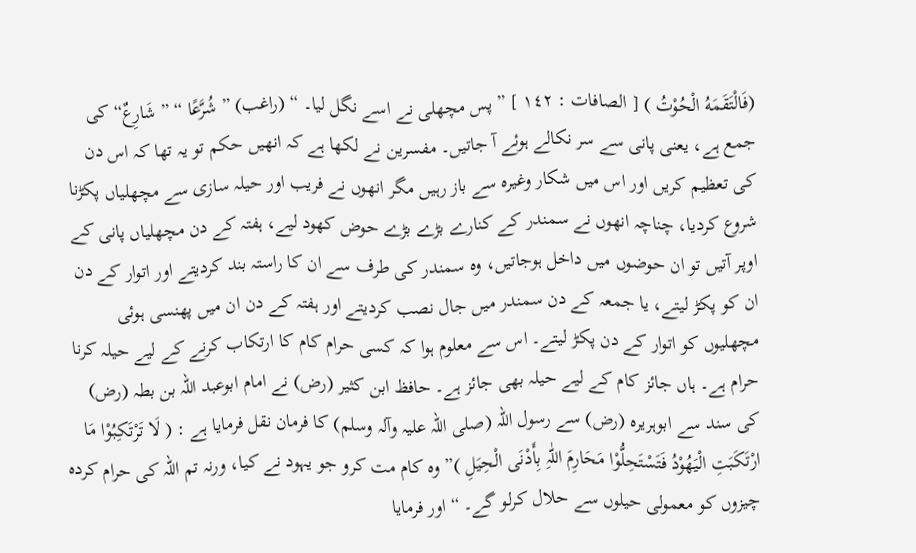(فَالْتَقَمَهُ الْحُوْتُ ) [ الصافات : ١٤٢ ] ” پس مچھلی نے اسے نگل لیا۔ “ (راغب) ” شُرَّعًا “ ” شَارِعٌ“ کی جمع ہے، یعنی پانی سے سر نکالے ہوئے آ جاتیں۔ مفسرین نے لکھا ہے کہ انھیں حکم تو یہ تھا کہ اس دن کی تعظیم کریں اور اس میں شکار وغیرہ سے باز رہیں مگر انھوں نے فریب اور حیلہ سازی سے مچھلیاں پکڑنا شروع کردیا، چناچہ انھوں نے سمندر کے کنارے بڑے بڑے حوض کھود لیے، ہفتہ کے دن مچھلیاں پانی کے اوپر آتیں تو ان حوضوں میں داخل ہوجاتیں، وہ سمندر کی طرف سے ان کا راستہ بند کردیتے اور اتوار کے دن ان کو پکڑ لیتے، یا جمعہ کے دن سمندر میں جال نصب کردیتے اور ہفتہ کے دن ان میں پھنسی ہوئی مچھلیوں کو اتوار کے دن پکڑ لیتے۔ اس سے معلوم ہوا کہ کسی حرام کام کا ارتکاب کرنے کے لیے حیلہ کرنا حرام ہے۔ ہاں جائز کام کے لیے حیلہ بھی جائز ہے۔ حافظ ابن کثیر (رض) نے امام ابوعبد اللہ بن بطہ (رض) کی سند سے ابوہریرہ (رض) سے رسول اللہ (صلی اللہ علیہ وآلہ وسلم) کا فرمان نقل فرمایا ہے : ( لَا تَرْتَکِبُوْا مَا ارْتَکَبَتِ الْیَھُوْدُ فَتَسْتَحِلُّوْا مَحَارِمَ اللّٰہِ بِأَدْنَی الْحِیَلِ )” وہ کام مت کرو جو یہود نے کیا، ورنہ تم اللہ کی حرام کردہ چیزوں کو معمولی حیلوں سے حلال کرلو گے۔ “ اور فرمایا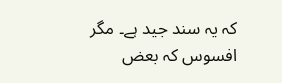کہ یہ سند جید ہے۔ مگر افسوس کہ بعض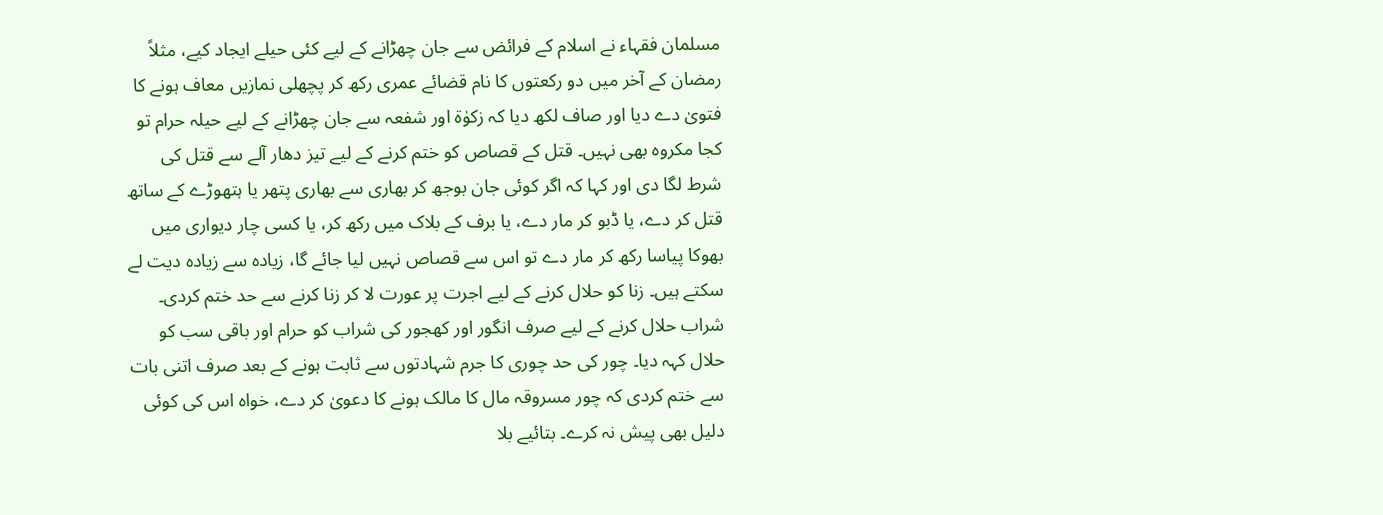مسلمان فقہاء نے اسلام کے فرائض سے جان چھڑانے کے لیے کئی حیلے ایجاد کیے، مثلاً رمضان کے آخر میں دو رکعتوں کا نام قضائے عمری رکھ کر پچھلی نمازیں معاف ہونے کا فتویٰ دے دیا اور صاف لکھ دیا کہ زکوٰۃ اور شفعہ سے جان چھڑانے کے لیے حیلہ حرام تو کجا مکروہ بھی نہیں۔ قتل کے قصاص کو ختم کرنے کے لیے تیز دھار آلے سے قتل کی شرط لگا دی اور کہا کہ اگر کوئی جان بوجھ کر بھاری سے بھاری پتھر یا ہتھوڑے کے ساتھ قتل کر دے، یا ڈبو کر مار دے، یا برف کے بلاک میں رکھ کر، یا کسی چار دیواری میں بھوکا پیاسا رکھ کر مار دے تو اس سے قصاص نہیں لیا جائے گا، زیادہ سے زیادہ دیت لے سکتے ہیں۔ زنا کو حلال کرنے کے لیے اجرت پر عورت لا کر زنا کرنے سے حد ختم کردی۔ شراب حلال کرنے کے لیے صرف انگور اور کھجور کی شراب کو حرام اور باقی سب کو حلال کہہ دیا۔ چور کی حد چوری کا جرم شہادتوں سے ثابت ہونے کے بعد صرف اتنی بات سے ختم کردی کہ چور مسروقہ مال کا مالک ہونے کا دعویٰ کر دے، خواہ اس کی کوئی دلیل بھی پیش نہ کرے۔ بتائیے بلا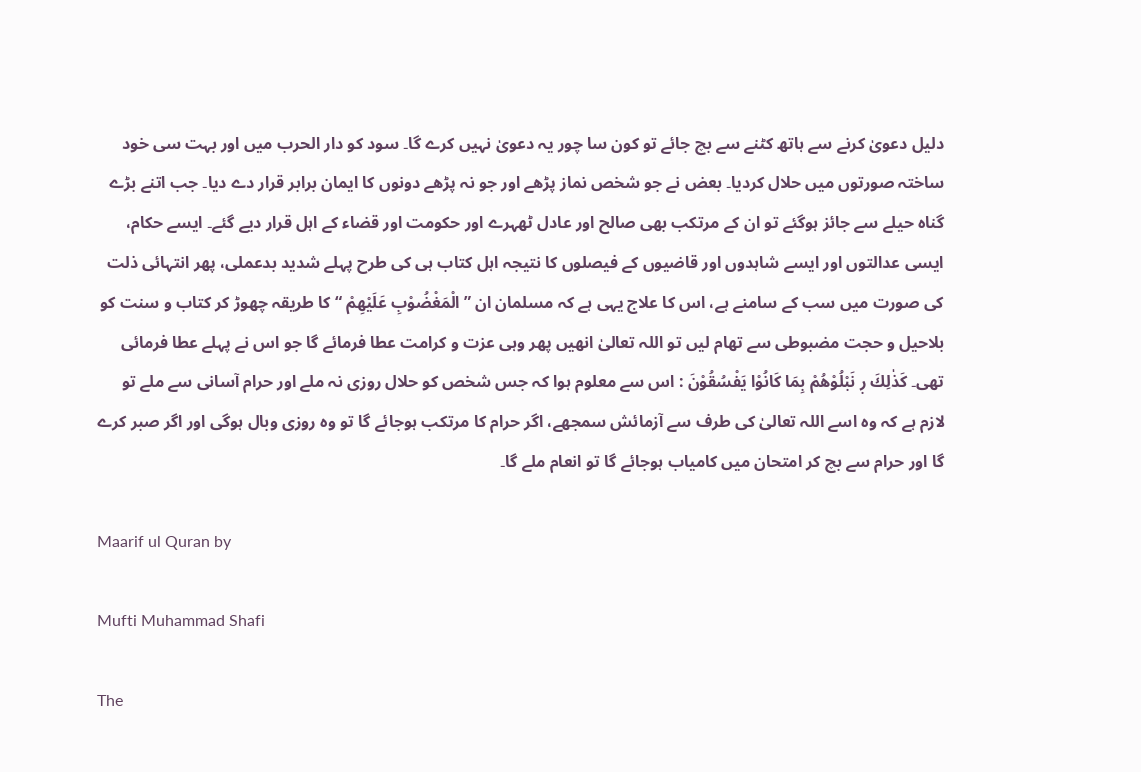دلیل دعویٰ کرنے سے ہاتھ کٹنے سے بچ جائے تو کون سا چور یہ دعویٰ نہیں کرے گا۔ سود کو دار الحرب میں اور بہت سی خود ساختہ صورتوں میں حلال کردیا۔ بعض نے جو شخص نماز پڑھے اور جو نہ پڑھے دونوں کا ایمان برابر قرار دے دیا۔ جب اتنے بڑے گناہ حیلے سے جائز ہوگئے تو ان کے مرتکب بھی صالح اور عادل ٹھہرے اور حکومت اور قضاء کے اہل قرار دیے گئے۔ ایسے حکام، ایسی عدالتوں اور ایسے شاہدوں اور قاضیوں کے فیصلوں کا نتیجہ اہل کتاب ہی کی طرح پہلے شدید بدعملی، پھر انتہائی ذلت کی صورت میں سب کے سامنے ہے، اس کا علاج یہی ہے کہ مسلمان ان ” الْمَغْضُوْبِ عَلَيْهِمْ “ کا طریقہ چھوڑ کر کتاب و سنت کو بلاحیل و حجت مضبوطی سے تھام لیں تو اللہ تعالیٰ انھیں پھر وہی عزت و کرامت عطا فرمائے گا جو اس نے پہلے عطا فرمائی تھی۔ كَذٰلِكَ ڔ نَبْلُوْهُمْ بِمَا كَانُوْا يَفْسُقُوْنَ : اس سے معلوم ہوا کہ جس شخص کو حلال روزی نہ ملے اور حرام آسانی سے ملے تو لازم ہے کہ وہ اسے اللہ تعالیٰ کی طرف سے آزمائش سمجھے، اگر حرام کا مرتکب ہوجائے گا تو وہ روزی وبال ہوگی اور اگر صبر کرے گا اور حرام سے بچ کر امتحان میں کامیاب ہوجائے گا تو انعام ملے گا۔

Maarif ul Quran by

Mufti Muhammad Shafi

The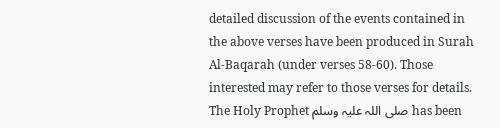detailed discussion of the events contained in the above verses have been produced in Surah Al-Baqarah (under verses 58-60). Those interested may refer to those verses for details. The Holy Prophet صلی اللہ علیہ وسلم has been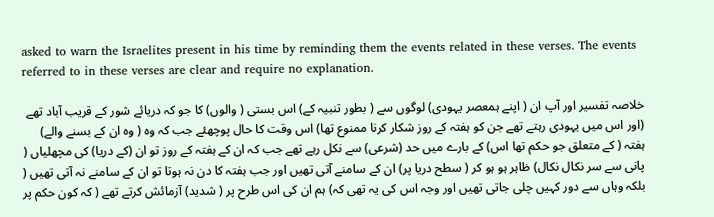asked to warn the Israelites present in his time by reminding them the events related in these verses. The events referred to in these verses are clear and require no explanation.

خلاصہ تفسیر اور آپ ان ( اپنے ہمعصر یہودی) لوگوں سے ( بطور تنبیہ کے) اس بستی ( والوں) کا جو کہ دریائے شور کے قریب آباد تھے (اور اس میں یہودی رہتے تھے جن کو ہفتہ کے روز شکار کرنا ممنوع تھا) اس وقت کا حال پوچھئے جب کہ وہ ( وہ ان کے بسنے والے) ہفتہ ( کے متعلق جو حکم تھا اس) کے بارے میں حد (شرعی) سے نکل رہے تھے جب کہ ان کے ہفتہ کے روز تو ان (کے دریا) کی مچھلیاں ( پانی سے سر نکال نکال) ظاہر ہو ہو کر ( سطح دریا پر) ان کے سامنے آتی تھیں اور جب ہفتہ کا دن نہ ہوتا تو ان کے سامنے نہ آتی تھیں ( بلکہ وہاں سے دور کہیں چلی جاتی تھیں اور وجہ اس کی یہ تھی کہ) ہم ان کی اس طرح پر ( شدید) آزمائش کرتے تھے ( کہ کون حکم پر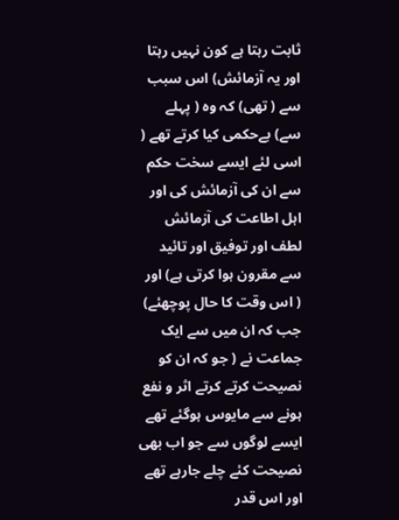ثابت رہتا ہے کون نہیں رہتا اور یہ آزمائش) اس سبب سے ( تھی) کہ وہ ( پہلے سے) بےحکمی کیا کرتے تھے ( اسی لئے ایسے سخت حکم سے ان کی آزمائش کی اور اہل اطاعت کی آزمائش لطف اور توفیق اور تائید سے مقرون ہوا کرتی ہے) اور ( اس وقت کا حال پوچھئے) جب کہ ان میں سے ایک جماعت نے ( جو کہ ان کو نصیحت کرتے کرتے اثر و نفع ہونے سے مایوس ہوگئے تھے ایسے لوگوں سے جو اب بھی نصیحت کئے چلے جارہے تھے اور اس قدر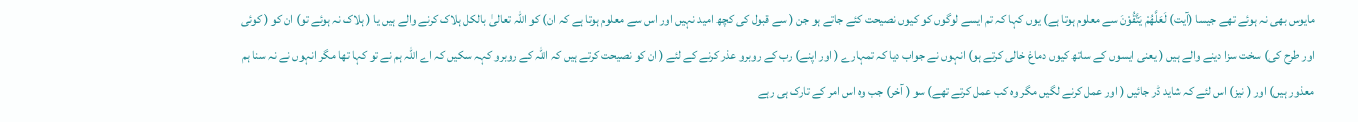مایوس بھی نہ ہوئے تھے جیسا (آیت) لَعَلَّهُمْ يَتَّقُوْنَ سے معلوم ہوتا ہے) یوں کہا کہ تم ایسے لوگوں کو کیوں نصیحت کئے جاتے ہو جن ( سے قبول کی کچھ امید نہیں اور اس سے معلوم ہوتا ہے کہ ان) کو اللہ تعالیٰ بالکل ہلاک کرنے والے ہیں یا ( ہلاک نہ ہوئے تو) ان کو ( کوئی اور طرح کی) سخت سزا دینے والے ہیں ( یعنی ایسوں کے ساتھ کیوں دماغ خالی کرتے ہو) انہوں نے جواب دیا کہ تمہارے ( اور اپنے) رب کے روبرو عذر کرنے کے لئے ( ان کو نصیحت کرتے ہیں کہ اللہ کے روبرو کہہ سکیں کہ اے اللہ ہم نے تو کہا تھا مگر انہوں نے نہ سنا ہم معذور ہیں) اور ( نیز) اس لئے کہ شاید ڈر جائیں ( اور عمل کرنے لگیں مگر وہ کب عمل کرتے تھے) سو ( آخر) جب وہ اس امر کے تارک ہی رہے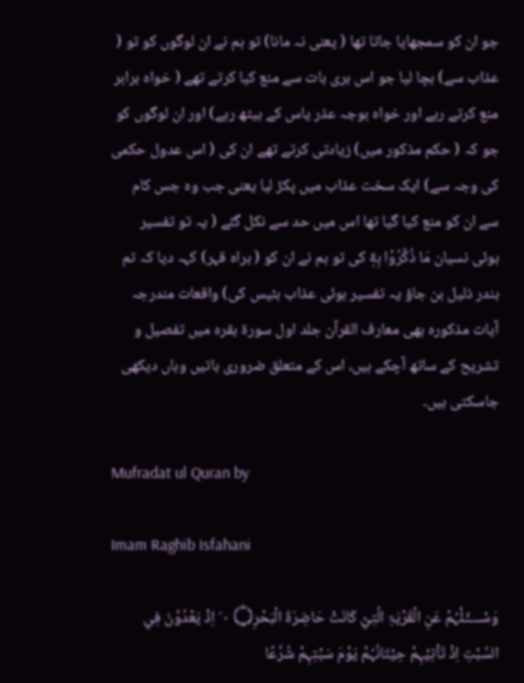جو ان کو سمجھایا جاتا تھا ( یعنی نہ مانا) تو ہم نے ان لوگوں کو تو ( عذاب سے) بچا لیا جو اس بری بات سے منع کیا کرتے تھے ( خواہ برابر منع کرتے رہے اور خواہ بوجہ عذر یاس کے بیٹھ رہے) اور ان لوگوں کو جو کہ ( حکم مذکور میں) زیادتی کرتے تھے ان کی ( اس عدول حکمی کی وجہ سے) ایک سخت عذاب میں پکڑ لیا یعنی جب وہ جس کام سے ان کو منع کیا گیا تھا اس میں حد سے نکل گئے ( یہ تو تفسیر ہوئی نسیان مَا ذُكِّرُوْا بِهٖٓ کی تو ہم نے ان کو ( براہ قہر) کہہ دیا کہ تم بندر ذلیل بن جاؤ یہ تفسیر ہوئی عذاب بئیس کی) واقعات مندرجہ آیات مذکورہ بھی معارف القرآن جلد اول سورة بقرہ میں تفصیل و تشریح کے ساتھ آچکے ہیں، اس کے متعلق ضروری باتیں وہاں دیکھی جاسکتی ہیں۔

Mufradat ul Quran by

Imam Raghib Isfahani

وَسْــــَٔـلْہُمْ عَنِ الْقَرْيَۃِ الَّتِيْ كَانَتْ حَاضِرَۃَ الْبَحْرِ۝ ٠ ۘ اِذْ يَعْدُوْنَ فِي السَّبْتِ اِذْ تَاْتِيْہِمْ حِيْتَانُہُمْ يَوْمَ سَبْتِہِمْ شُرَّعًا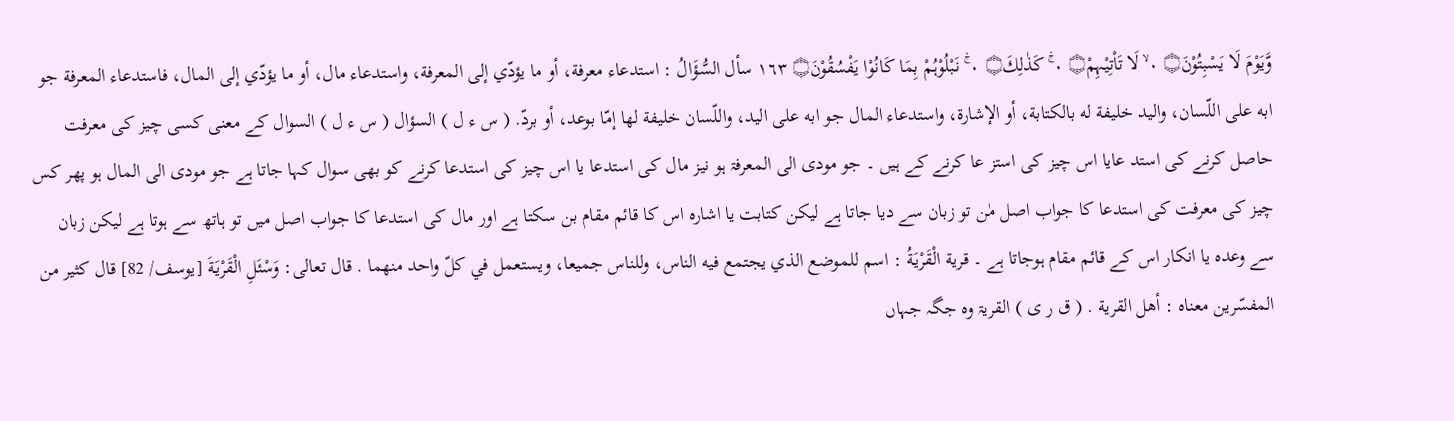وَّيَوْمَ لَا يَسْبِتُوْنَ۝ ٠ ۙ لَا تَاْتِيْہِمْ۝ ٠ ۚۛ كَذٰلِكَ۝ ٠ ۚۛ نَبْلُوْہُمْ بِمَا كَانُوْا يَفْسُقُوْنَ۝ ١٦٣ سأل السُّؤَالُ : استدعاء معرفة، أو ما يؤدّي إلى المعرفة، واستدعاء مال، أو ما يؤدّي إلى المال، فاستدعاء المعرفة جو ابه علی اللّسان، والید خلیفة له بالکتابة، أو الإشارة، واستدعاء المال جو ابه علی الید، واللّسان خلیفة لها إمّا بوعد، أو بردّ. ( س ء ل ) السؤال ( س ء ل ) السوال کے معنی کسی چیز کی معرفت حاصل کرنے کی استد عایا اس چیز کی استز عا کرنے کے ہیں ۔ جو مودی الی المعرفۃ ہو نیز مال کی استدعا یا اس چیز کی استدعا کرنے کو بھی سوال کہا جاتا ہے جو مودی الی المال ہو پھر کس چیز کی معرفت کی استدعا کا جواب اصل مٰن تو زبان سے دیا جاتا ہے لیکن کتابت یا اشارہ اس کا قائم مقام بن سکتا ہے اور مال کی استدعا کا جواب اصل میں تو ہاتھ سے ہوتا ہے لیکن زبان سے وعدہ یا انکار اس کے قائم مقام ہوجاتا ہے ۔ قرية الْقَرْيَةُ : اسم للموضع الذي يجتمع فيه الناس، وللناس جمیعا، ويستعمل في كلّ واحد منهما . قال تعالی: وَسْئَلِ الْقَرْيَةَ [يوسف/ 82] قال کثير من المفسّرين معناه : أهل القرية . ( ق ر ی ) القریۃ وہ جگہ جہاں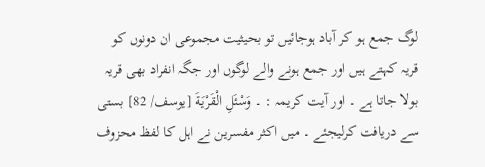لوگ جمع ہو کر آباد ہوجائیں تو بحیثیت مجموعی ان دونوں کو قریہ کہتے ہیں اور جمع ہونے والے لوگوں اور جگہ انفراد بھی قریہ بولا جاتا ہے ۔ اور آیت کریمہ : ۔ وَسْئَلِ الْقَرْيَةَ [يوسف/ 82] بستی سے دریافت کرلیجئے ۔ میں اکثر مفسرین نے اہل کا لفظ محزوف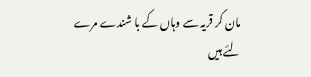مان کر قریہ سے وہاں کے با شندے مرے لئے ہیں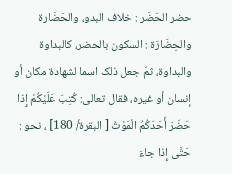حضر الحَضَر : خلاف البدو، والحَضَارة والحِضَارَة : السکون بالحضر، کالبداوة والبداوة، ثمّ جعل ذلک اسما لشهادة مکان أو إنسان أو غيره، فقال تعالی: كُتِبَ عَلَيْكُمْ إِذا حَضَرَ أَحَدَكُمُ الْمَوْتُ [ البقرة/ 180] ، نحو : حَتَّى إِذا جاءَ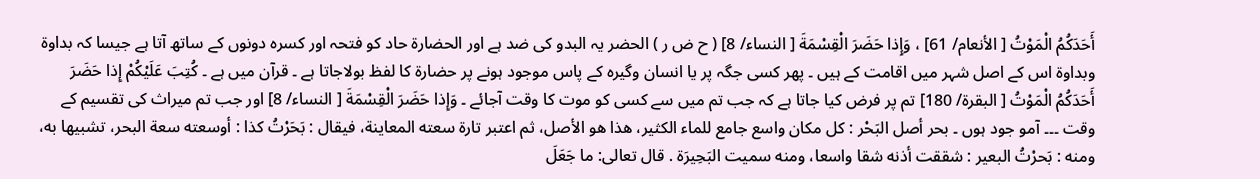أَحَدَكُمُ الْمَوْتُ [ الأنعام/ 61] ، وَإِذا حَضَرَ الْقِسْمَةَ [ النساء/ 8] ( ح ض ر ) الحضر یہ البدو کی ضد ہے اور الحضارۃ حاد کو فتحہ اور کسرہ دونوں کے ساتھ آتا ہے جیسا کہ بداوۃ وبداوۃ اس کے اصل شہر میں اقامت کے ہیں ۔ پھر کسی جگہ پر یا انسان وگیرہ کے پاس موجود ہونے پر حضارۃ کا لفظ بولاجاتا ہے ۔ قرآن میں ہے ۔ كُتِبَ عَلَيْكُمْ إِذا حَضَرَ أَحَدَكُمُ الْمَوْتُ [ البقرة/ 180] تم پر فرض کیا جاتا ہے کہ جب تم میں سے کسی کو موت کا وقت آجائے ۔ وَإِذا حَضَرَ الْقِسْمَةَ [ النساء/ 8] اور جب تم میراث کی تقسیم کے وقت ۔۔۔ آمو جود ہوں ۔ بحر أصل البَحْر : كل مکان واسع جامع للماء الکثير، هذا هو الأصل، ثم اعتبر تارة سعته المعاینة، فيقال : بَحَرْتُ كذا : أوسعته سعة البحر، تشبيها به، ومنه : بَحرْتُ البعیر : شققت أذنه شقا واسعا، ومنه سمیت البَحِيرَة . قال تعالی: ما جَعَلَ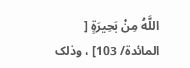اللَّهُ مِنْ بَحِيرَةٍ [ المائدة/ 103] ، وذلک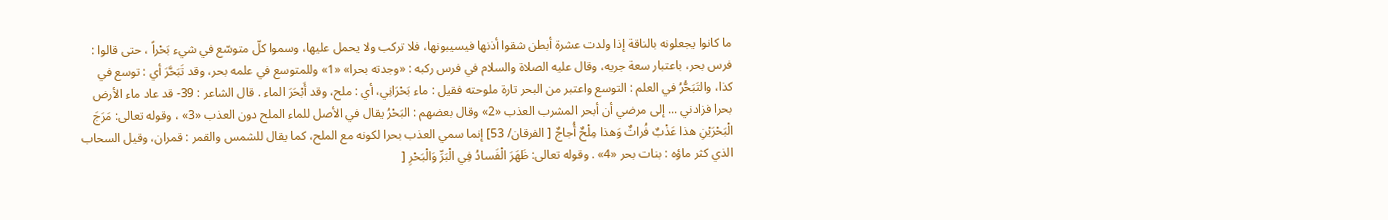ما کانوا يجعلونه بالناقة إذا ولدت عشرة أبطن شقوا أذنها فيسيبونها، فلا ترکب ولا يحمل عليها، وسموا کلّ متوسّع في شيء بَحْراً ، حتی قالوا : فرس بحر، باعتبار سعة جريه، وقال عليه الصلاة والسلام في فرس ركبه : «وجدته بحرا» «1» وللمتوسع في علمه بحر، وقد تَبَحَّرَ أي : توسع في كذا، والتَبَحُّرُ في العلم : التوسع واعتبر من البحر تارة ملوحته فقیل : ماء بَحْرَانِي، أي : ملح، وقد أَبْحَرَ الماء . قال الشاعر : 39- قد عاد ماء الأرض بحرا فزادني ... إلى مرضي أن أبحر المشرب العذب «2» وقال بعضهم : البَحْرُ يقال في الأصل للماء الملح دون العذب «3» ، وقوله تعالی: مَرَجَ الْبَحْرَيْنِ هذا عَذْبٌ فُراتٌ وَهذا مِلْحٌ أُجاجٌ [ الفرقان/ 53] إنما سمي العذب بحرا لکونه مع الملح، كما يقال للشمس والقمر : قمران، وقیل السحاب الذي كثر ماؤه : بنات بحر «4» . وقوله تعالی: ظَهَرَ الْفَسادُ فِي الْبَرِّ وَالْبَحْرِ [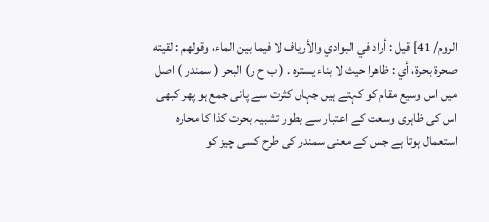الروم/ 41] قيل : أراد في البوادي والأرياف لا فيما بين الماء، وقولهم : لقیته صحرة بحرة، أي : ظاهرا حيث لا بناء يستره . ( ب ح ر) البحر ( سمندر ) اصل میں اس وسیع مقام کو کہتے ہیں جہاں کثرت سے پانی جمع ہو پھر کبھی اس کی ظاہری وسعت کے اعتبار سے بطور تشبیہ بحرت کذا کا محارہ استعمال ہوتا ہے جس کے معنی سمندر کی طرح کسی چیز کو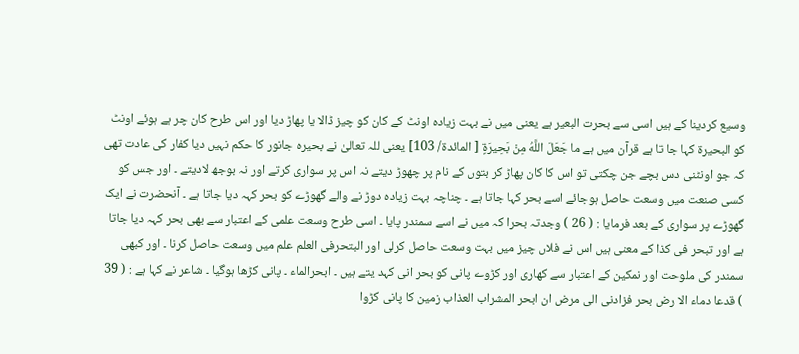وسیع کردینا کے ہیں اسی سے بحرت البعیر ہے یعنی میں نے بہت زیادہ اونٹ کے کان کو چیز ڈالا یا پھاڑ دیا اور اس طرح کان چر ہے ہوئے اونٹ کو البحیرۃ کہا جا تا ہے قرآن میں ہے ما جَعَلَ اللَّهُ مِنْ بَحِيرَةٍ [ المائدة/ 103] یعنی للہ تعالیٰ نے بحیرہ جانور کا حکم نہیں دیا کفار کی عادت تھی کہ جو اونٹنی دس بچے جن چکتی تو اس کا کان پھاڑ کر بتوں کے نام پر چھوڑ دیتے نہ اس پر سواری کرتے اور نہ بوجھ لادیتے ۔ اور جس کو کسی صنعت میں وسعت حاصل ہوجائے اسے بحر کہا جاتا ہے ۔ چناچہ بہت زیادہ دوڑ نے والے گھوڑے کو بحر کہہ دیا جاتا ہے ۔ آنحضرت نے ایک گھوڑے پر سواری کے بعد فرمایا : ( 26 ) وجدتہ بحرا کہ میں نے اسے سمندر پایا ۔ اسی طرح وسعت علمی کے اعتبار سے بھی بحر کہہ دیا جاتا ہے اور تبحر فی کذا کے معنی ہیں اس نے فلاں چیز میں بہت وسعت حاصل کرلی اور البتحرفی العلم علم میں وسعت حاصل کرنا ۔ اور کبھی سمندر کی ملوحت اور نمکین کے اعتبار سے کھاری اور کڑوے پانی کو بحر انی کہد یتے ہیں ۔ ابحرالماء ۔ پانی کڑھا ہوگیا ۔ شاعر نے کہا ہے : ( 39 ) قدعا دماء الا رض بحر فزادنی الی مرض ان ابحر المشراب العذاب زمین کا پانی کڑوا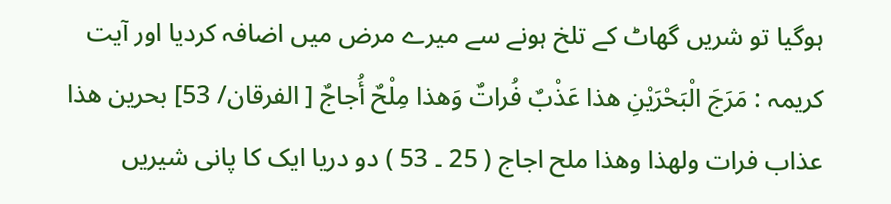ہوگیا تو شریں گھاٹ کے تلخ ہونے سے میرے مرض میں اضافہ کردیا اور آیت کریمہ : مَرَجَ الْبَحْرَيْنِ هذا عَذْبٌ فُراتٌ وَهذا مِلْحٌ أُجاجٌ [ الفرقان/ 53] بحرین ھذا عذاب فرات ولھذا وھذا ملح اجاج ( 25 ۔ 53 ) دو دریا ایک کا پانی شیریں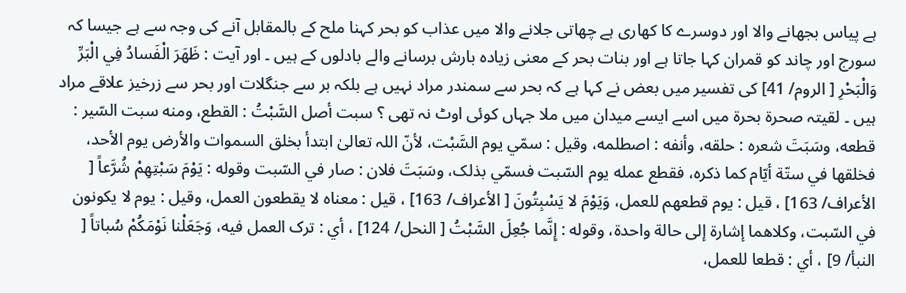ہے پیاس بجھانے والا اور دوسرے کا کھاری ہے چھاتی جلانے والا میں عذاب کو بحر کہنا ملح کے بالمقابل آنے کی وجہ سے ہے جیسا کہ سورج اور چاند کو قمران کہا جاتا ہے اور بنات بحر کے معنی زیادہ بارش برسانے والے بادلوں کے ہیں ۔ اور آیت : ظَهَرَ الْفَسادُ فِي الْبَرِّ وَالْبَحْرِ [ الروم/ 41] کی تفسیر میں بعض نے کہا ہے کہ بحر سے سمندر مراد نہیں ہے بلکہ بر سے جنگلات اور بحر سے زرخیز علاقے مراد ہیں ۔ لقیتہ صحرۃ بحرۃ میں اسے ایسے میدان میں ملا جہاں کوئی اوٹ نہ تھی ؟ سبت أصل السَّبْتُ : القطع، ومنه سبت السّير : قطعه، وسَبَتَ شعره : حلقه، وأنفه : اصطلمه، وقیل : سمّي يوم السَّبْت، لأنّ اللہ تعالیٰ ابتدأ بخلق السموات والأرض يوم الأحد، فخلقها في ستّة أيّام کما ذكره، فقطع عمله يوم السّبت فسمّي بذلک، وسَبَتَ فلان : صار في السّبت وقوله : يَوْمَ سَبْتِهِمْ شُرَّعاً [ الأعراف/ 163] ، قيل : يوم قطعهم للعمل، وَيَوْمَ لا يَسْبِتُونَ [ الأعراف/ 163] ، قيل : معناه لا يقطعون العمل، وقیل : يوم لا يکونون في السّبت، وکلاهما إشارة إلى حالة واحدة، وقوله : إِنَّما جُعِلَ السَّبْتُ [ النحل/ 124] ، أي : ترک العمل فيه، وَجَعَلْنا نَوْمَكُمْ سُباتاً [ النبأ/ 9] ، أي : قطعا للعمل،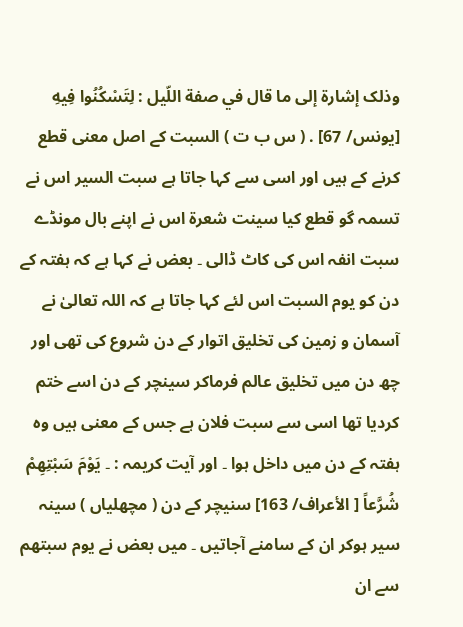وذلک إشارة إلى ما قال في صفة اللّيل : لِتَسْكُنُوا فِيهِ [يونس/ 67] . ( س ب ت ) السبت کے اصل معنی قطع کرنے کے ہیں اور اسی سے کہا جاتا ہے سبت السیر اس نے تسمہ گو قطع کیا سینت شعرۃ اس نے اپنے بال مونڈے سبت انفہ اس کی کاٹ ڈالی ۔ بعض نے کہا ہے کہ ہفتہ کے دن کو یوم السبت اس لئے کہا جاتا ہے کہ اللہ تعالیٰ نے آسمان و زمین کی تخلیق اتوار کے دن شروع کی تھی اور چھ دن میں تخلیق عالم فرماکر سینچر کے دن اسے ختم کردیا تھا اسی سے سبت فلان ہے جس کے معنی ہیں وہ ہفتہ کے دن میں داخل ہوا ۔ اور آیت کریمہ : ۔ يَوْمَ سَبْتِهِمْ شُرَّعاً [ الأعراف/ 163] سنیچر کے دن ( مچھلیاں ) سینہ سیر ہوکر ان کے سامنے آجاتیں ۔ میں بعض نے یوم سبتھم سے ان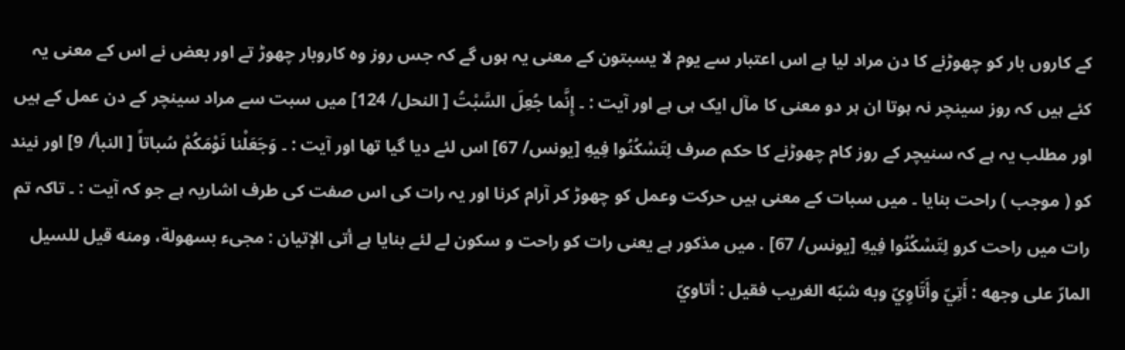کے کاروں بار کو چھوڑنے کا دن مراد لیا ہے اس اعتبار سے یوم لا یسبتون کے معنی یہ ہوں گے کہ جس روز وہ کاروبار چھوڑ تے اور بعض نے اس کے معنی یہ کئے ہیں کہ روز سینچر نہ ہوتا ان ہر دو معنی کا مآل ایک ہی ہے اور آیت : ۔ إِنَّما جُعِلَ السَّبْتُ [ النحل/ 124] میں سبت سے مراد سینچر کے دن عمل کے ہیں اور مطلب یہ ہے کہ سنیچر کے روز کام چھوڑنے کا حکم صرف لِتَسْكُنُوا فِيهِ [يونس/ 67] اس لئے دیا گیا تھا اور آیت : ۔ وَجَعَلْنا نَوْمَكُمْ سُباتاً [ النبأ/ 9] اور نیند کو ( موجب ) راحت بنایا ۔ میں سبات کے معنی ہیں حرکت وعمل کو چھوڑ کر آرام کرنا اور یہ رات کی اس صفت کی طرف اشاریہ ہے جو کہ آیت : ۔ تاکہ تم رات میں راحت کرو لِتَسْكُنُوا فِيهِ [يونس/ 67] . میں مذکور ہے یعنی رات کو راحت و سکون لے لئے بنایا ہے أتى الإتيان : مجیء بسهولة، ومنه قيل للسیل المارّ علی وجهه : أَتِيّ وأَتَاوِيّ وبه شبّه الغریب فقیل : أتاويّ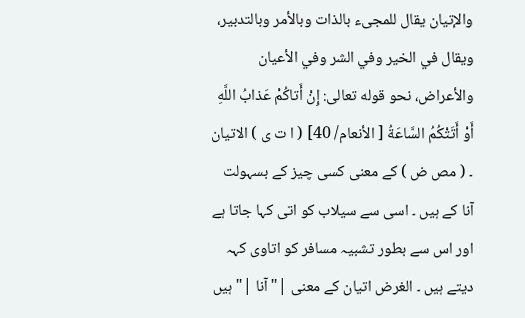والإتيان يقال للمجیء بالذات وبالأمر وبالتدبیر، ويقال في الخیر وفي الشر وفي الأعيان والأعراض، نحو قوله تعالی: إِنْ أَتاكُمْ عَذابُ اللَّهِ أَوْ أَتَتْكُمُ السَّاعَةُ [ الأنعام/ 40] ( ا ت ی ) الاتیان ۔ ( مص ض ) کے معنی کسی چیز کے بسہولت آنا کے ہیں ۔ اسی سے سیلاب کو اتی کہا جاتا ہے اور اس سے بطور تشبیہ مسافر کو اتاوی کہہ دیتے ہیں ۔ الغرض اتیان کے معنی |" آنا |" ہیں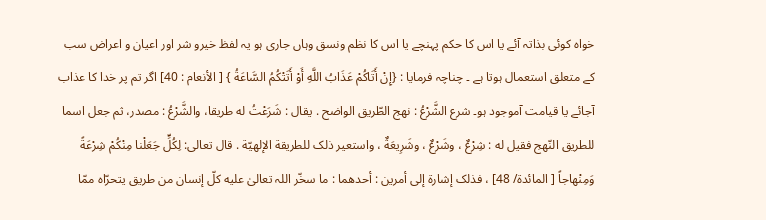خواہ کوئی بذاتہ آئے یا اس کا حکم پہنچے یا اس کا نظم ونسق وہاں جاری ہو یہ لفظ خیرو شر اور اعیان و اعراض سب کے متعلق استعمال ہوتا ہے ۔ چناچہ فرمایا : {إِنْ أَتَاكُمْ عَذَابُ اللَّهِ أَوْ أَتَتْكُمُ السَّاعَةُ } [ الأنعام : 40] اگر تم پر خدا کا عذاب آجائے یا قیامت آموجود ہو۔ شرع الشَّرْعُ : نهج الطّريق الواضح . يقال : شَرَعْتُ له طریقا، والشَّرْعُ : مصدر، ثم جعل اسما للطریق النّهج فقیل له : شِرْعٌ ، وشَرْعٌ ، وشَرِيعَةٌ ، واستعیر ذلک للطریقة الإلهيّة . قال تعالی: لِكُلٍّ جَعَلْنا مِنْكُمْ شِرْعَةً وَمِنْهاجاً [ المائدة/ 48] ، فذلک إشارة إلى أمرین : أحدهما : ما سخّر اللہ تعالیٰ عليه كلّ إنسان من طریق يتحرّاه ممّا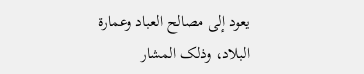يعود إلى مصالح العباد وعمارة البلاد، وذلک المشار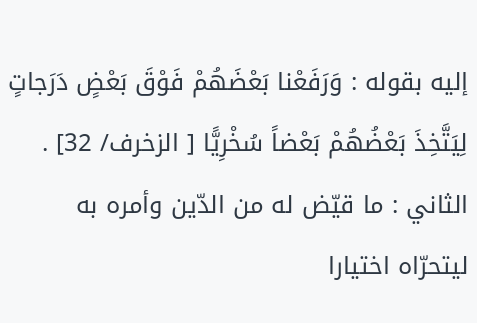إليه بقوله : وَرَفَعْنا بَعْضَهُمْ فَوْقَ بَعْضٍ دَرَجاتٍ لِيَتَّخِذَ بَعْضُهُمْ بَعْضاً سُخْرِيًّا [ الزخرف/ 32] . الثاني : ما قيّض له من الدّين وأمره به ليتحرّاه اختیارا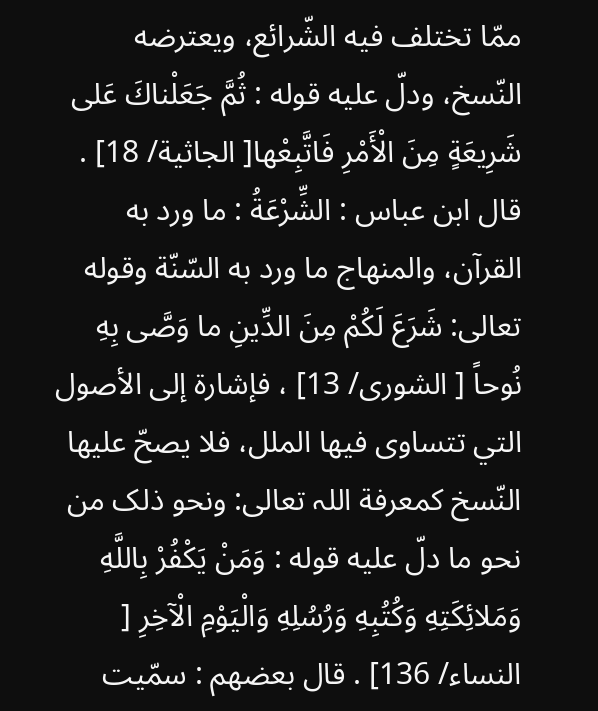ممّا تختلف فيه الشّرائع، ويعترضه النّسخ، ودلّ عليه قوله : ثُمَّ جَعَلْناكَ عَلى شَرِيعَةٍ مِنَ الْأَمْرِ فَاتَّبِعْها[ الجاثية/ 18] . قال ابن عباس : الشِّرْعَةُ : ما ورد به القرآن، والمنهاج ما ورد به السّنّة وقوله تعالی: شَرَعَ لَكُمْ مِنَ الدِّينِ ما وَصَّى بِهِ نُوحاً [ الشوری/ 13] ، فإشارة إلى الأصول التي تتساوی فيها الملل، فلا يصحّ عليها النّسخ کمعرفة اللہ تعالی: ونحو ذلک من نحو ما دلّ عليه قوله : وَمَنْ يَكْفُرْ بِاللَّهِ وَمَلائِكَتِهِ وَكُتُبِهِ وَرُسُلِهِ وَالْيَوْمِ الْآخِرِ [ النساء/ 136] . قال بعضهم : سمّيت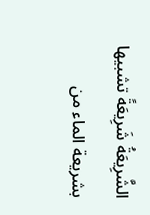الشَّرِيعَةُ شَرِيعَةً تشبيها بشریعة الماء من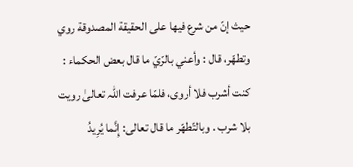حيث إنّ من شرع فيها علی الحقیقة المصدوقة روي وتطهّر، قال : وأعني بالرّيّ ما قال بعض الحکماء : كنت أشرب فلا أروی، فلمّا عرفت اللہ تعالیٰ رویت بلا شرب . وبالتّطهّر ما قال تعالی: إِنَّما يُرِيدُ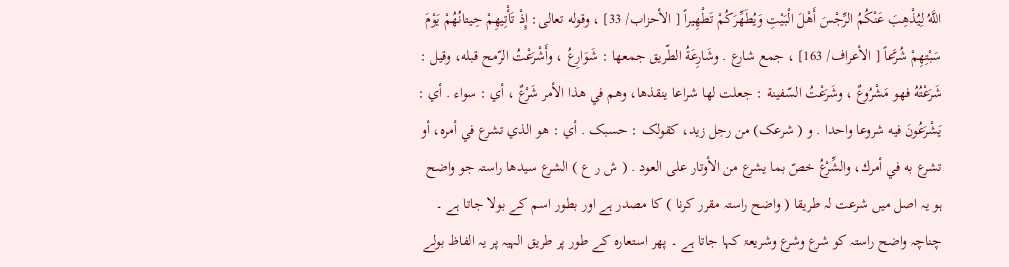اللَّهُ لِيُذْهِبَ عَنْكُمُ الرِّجْسَ أَهْلَ الْبَيْتِ وَيُطَهِّرَكُمْ تَطْهِيراً [ الأحزاب/ 33] ، وقوله تعالی: إِذْ تَأْتِيهِمْ حِيتانُهُمْ يَوْمَ سَبْتِهِمْ شُرَّعاً [ الأعراف/ 163] ، جمع شارع . وشَارِعَةُ الطّريق جمعها : شَوَارِعُ ، وأَشْرَعْتُ الرّمح قبله، وقیل : شَرَعْتُهُ فهو مَشْرُوعٌ ، وشَرَعْتُ السّفينة : جعلت لها شراعا ينقذها، وهم في هذا الأمر شَرْعٌ ، أي : سواء . أي : يَشْرَعُونَ فيه شروعا واحدا . و ( شرعک) من رجل زيد، کقولک : حسبک . أي : هو الذي تشرع في أمره، أو تشرع به في أمرك، والشِّرْعُ خصّ بما يشرع من الأوتار علی العود . ( ش ر ع ) الشرع سیدھا راستہ جو واضح ہو یہ اصل میں شرعت لہ طریقا ( واضح راستہ مقرر کرنا ) کا مصدر ہے اور بطور اسم کے بولا جاتا ہے ۔ چناچہ واضح راستہ کو شرع وشرع وشریعۃ کہا جاتا ہے ۔ پھر استعارہ کے طور پر طریق الہیہ پر یہ الفاظ بولے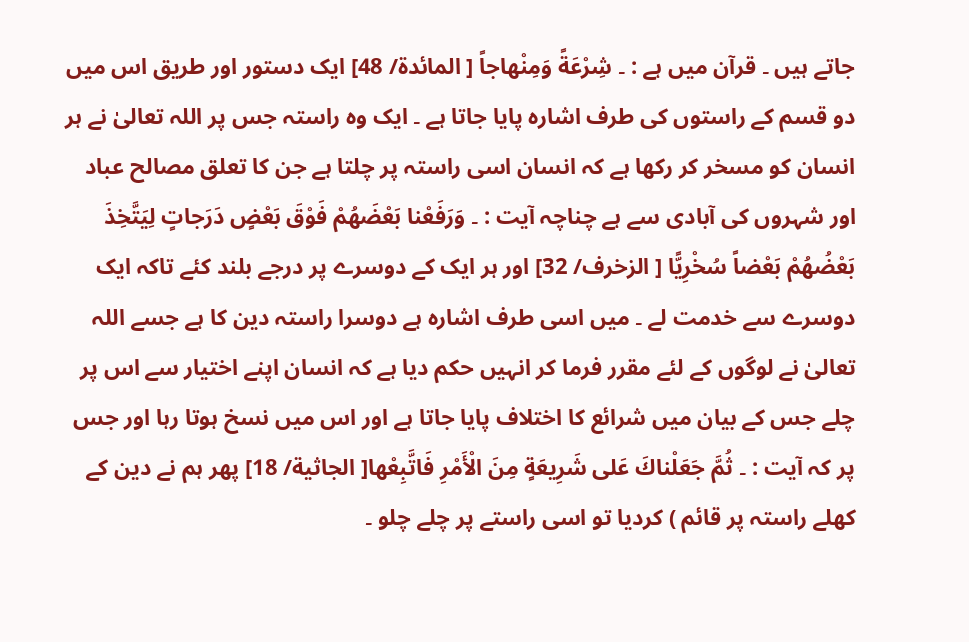جاتے ہیں ۔ قرآن میں ہے : ۔ شِرْعَةً وَمِنْهاجاً [ المائدة/ 48] ایک دستور اور طریق اس میں دو قسم کے راستوں کی طرف اشارہ پایا جاتا ہے ۔ ایک وہ راستہ جس پر اللہ تعالیٰ نے ہر انسان کو مسخر کر رکھا ہے کہ انسان اسی راستہ پر چلتا ہے جن کا تعلق مصالح عباد اور شہروں کی آبادی سے ہے چناچہ آیت : ۔ وَرَفَعْنا بَعْضَهُمْ فَوْقَ بَعْضٍ دَرَجاتٍ لِيَتَّخِذَ بَعْضُهُمْ بَعْضاً سُخْرِيًّا [ الزخرف/ 32] اور ہر ایک کے دوسرے پر درجے بلند کئے تاکہ ایک دوسرے سے خدمت لے ۔ میں اسی طرف اشارہ ہے دوسرا راستہ دین کا ہے جسے اللہ تعالیٰ نے لوگوں کے لئے مقرر فرما کر انہیں حکم دیا ہے کہ انسان اپنے اختیار سے اس پر چلے جس کے بیان میں شرائع کا اختلاف پایا جاتا ہے اور اس میں نسخ ہوتا رہا اور جس پر کہ آیت : ۔ ثُمَّ جَعَلْناكَ عَلى شَرِيعَةٍ مِنَ الْأَمْرِ فَاتَّبِعْها[ الجاثية/ 18] پھر ہم نے دین کے کھلے راستہ پر قائم ) کردیا تو اسی راستے پر چلے چلو ۔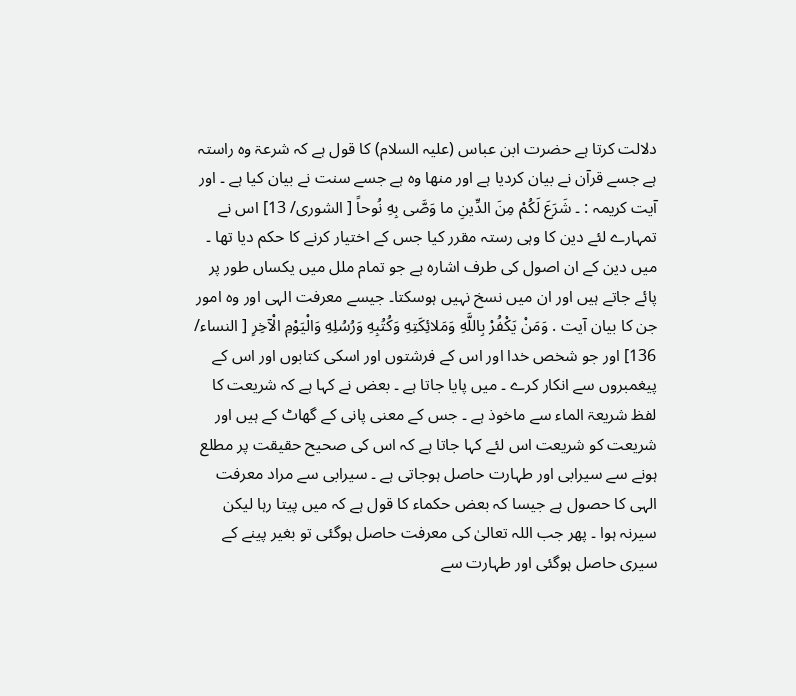دلالت کرتا ہے حضرت ابن عباس (علیہ السلام) کا قول ہے کہ شرعۃ وہ راستہ ہے جسے قرآن نے بیان کردیا ہے اور منھا وہ ہے جسے سنت نے بیان کیا ہے ۔ اور آیت کریمہ : ۔ شَرَعَ لَكُمْ مِنَ الدِّينِ ما وَصَّى بِهِ نُوحاً [ الشوری/ 13] اس نے تمہارے لئے دین کا وہی رستہ مقرر کیا جس کے اختیار کرنے کا حکم دیا تھا ۔ میں دین کے ان اصول کی طرف اشارہ ہے جو تمام ملل میں یکساں طور پر پائے جاتے ہیں اور ان میں نسخ نہیں ہوسکتا۔ جیسے معرفت الہی اور وہ امور جن کا بیان آیت . وَمَنْ يَكْفُرْ بِاللَّهِ وَمَلائِكَتِهِ وَكُتُبِهِ وَرُسُلِهِ وَالْيَوْمِ الْآخِرِ [ النساء/ 136] اور جو شخص خدا اور اس کے فرشتوں اور اسکی کتابوں اور اس کے پیغمبروں سے انکار کرے ۔ میں پایا جاتا ہے ۔ بعض نے کہا ہے کہ شریعت کا لفظ شریعۃ الماء سے ماخوذ ہے ۔ جس کے معنی پانی کے گھاٹ کے ہیں اور شریعت کو شریعت اس لئے کہا جاتا ہے کہ اس کی صحیح حقیقت پر مطلع ہونے سے سیرابی اور طہارت حاصل ہوجاتی ہے ۔ سیرابی سے مراد معرفت الہی کا حصول ہے جیسا کہ بعض حکماء کا قول ہے کہ میں پیتا رہا لیکن سیرنہ ہوا ۔ پھر جب اللہ تعالیٰ کی معرفت حاصل ہوگئی تو بغیر پینے کے سیری حاصل ہوگئی اور طہارت سے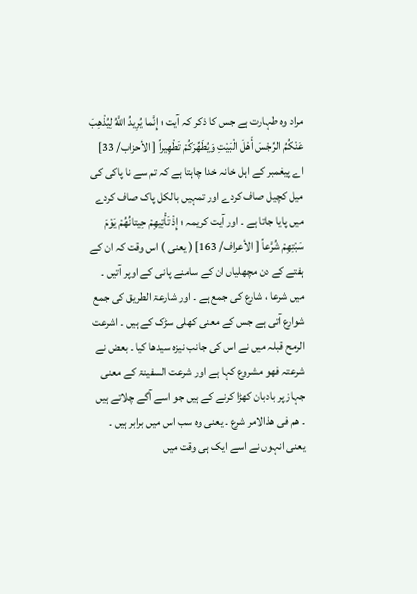مراد وہ طہارت ہے جس کا ذکر کہ آیت ؛ إِنَّما يُرِيدُ اللَّهُ لِيُذْهِبَ عَنْكُمُ الرِّجْسَ أَهْلَ الْبَيْتِ وَيُطَهِّرَكُمْ تَطْهِيراً [ الأحزاب/ 33] اے پیغمبر کے اہل خانہ خدا چاہتا ہے کہ تم سے نا پاکی کی میل کچیل صاف کردے اور تمہیں بالکل پاک صاف کردے میں پایا جاتا ہے ۔ اور آیت کریمہ ؛ إِذْ تَأْتِيهِمْ حِيتانُهُمْ يَوْمَ سَبْتِهِمْ شُرَّعاً [ الأعراف/ 163] ( یعنی ) اس وقت کہ ان کے ہفتے کے دن مچھلیاں ان کے سامنے پانی کے اوپر آتیں ۔ میں شرعا ، شارع کی جمع ہے ۔ اور شارعۃ الطریق کی جمع شوارع آتی ہے جس کے معنی کھلی سڑک کے ہیں ۔ اشرعت الرمح قبلہ میں نے اس کی جانب نیزہ سیدھا کیا ۔ بعض نے شرعتہ فھو مشروع کہا ہے اور شرعت السفینۃ کے معنی جہاز پر بادبان کھڑا کرنے کے ہیں جو اسے آگے چلاتے ہیں ۔ ھم فی ھذالامر شرع ۔ یعنی وہ سب اس میں برابر ہیں ۔ یعنی انہوں نے اسے ایک ہی وقت میں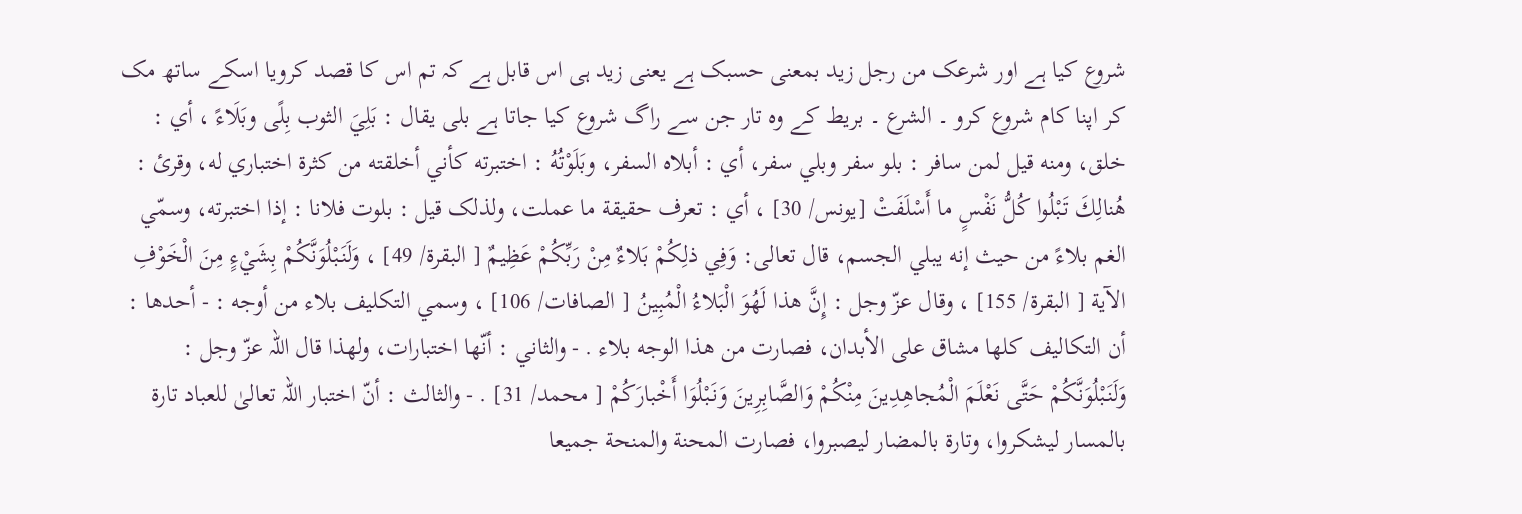شروع کیا ہے اور شرعک من رجل زید بمعنی حسبک ہے یعنی زید ہی اس قابل ہے کہ تم اس کا قصد کرویا اسکے ساتھ مک کر اپنا کام شروع کرو ۔ الشرع ۔ بریط کے وہ تار جن سے راگ شروع کیا جاتا ہے بلی يقال : بَلِيَ الثوب بِلًى وبَلَاءً ، أي : خلق، ومنه قيل لمن سافر : بلو سفر وبلي سفر، أي : أبلاه السفر، وبَلَوْتُهُ : اختبرته كأني أخلقته من کثرة اختباري له، وقرئ : هُنالِكَ تَبْلُوا كُلُّ نَفْسٍ ما أَسْلَفَتْ [يونس/ 30] ، أي : تعرف حقیقة ما عملت، ولذلک قيل : بلوت فلانا : إذا اختبرته، وسمّي الغم بلاءً من حيث إنه يبلي الجسم، قال تعالی: وَفِي ذلِكُمْ بَلاءٌ مِنْ رَبِّكُمْ عَظِيمٌ [ البقرة/ 49] ، وَلَنَبْلُوَنَّكُمْ بِشَيْءٍ مِنَ الْخَوْفِ الآية [ البقرة/ 155] ، وقال عزّ وجل : إِنَّ هذا لَهُوَ الْبَلاءُ الْمُبِينُ [ الصافات/ 106] ، وسمي التکليف بلاء من أوجه : - أحدها : أن التکالیف کلها مشاق علی الأبدان، فصارت من هذا الوجه بلاء . - والثاني : أنّها اختبارات، ولهذا قال اللہ عزّ وجل : وَلَنَبْلُوَنَّكُمْ حَتَّى نَعْلَمَ الْمُجاهِدِينَ مِنْكُمْ وَالصَّابِرِينَ وَنَبْلُوَا أَخْبارَكُمْ [ محمد/ 31] . - والثالث : أنّ اختبار اللہ تعالیٰ للعباد تارة بالمسار ليشکروا، وتارة بالمضار ليصبروا، فصارت المحنة والمنحة جمیعا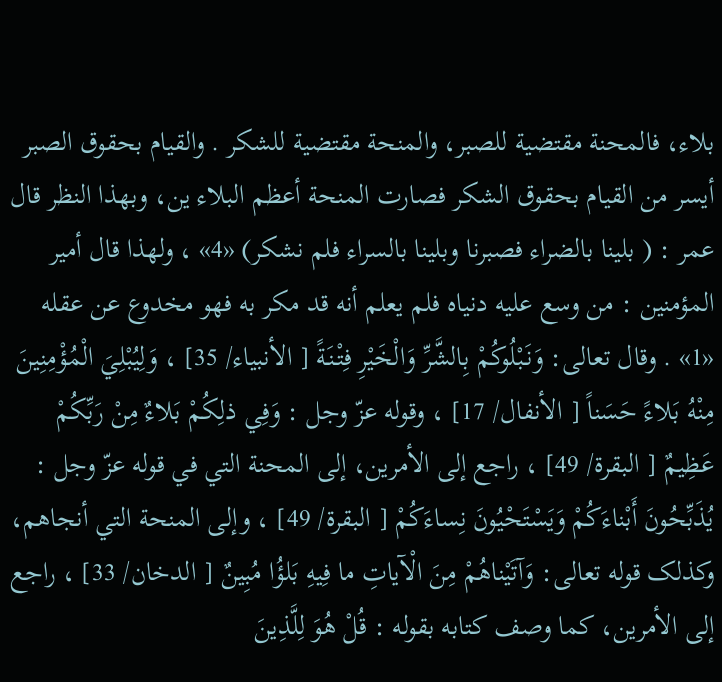بلاء، فالمحنة مقتضية للصبر، والمنحة مقتضية للشکر . والقیام بحقوق الصبر أيسر من القیام بحقوق الشکر فصارت المنحة أعظم البلاء ین، وبهذا النظر قال عمر : ( بلینا بالضراء فصبرنا وبلینا بالسراء فلم نشکر) «4» ، ولهذا قال أمير المؤمنین : من وسع عليه دنیاه فلم يعلم أنه قد مکر به فهو مخدوع عن عقله «1» . وقال تعالی: وَنَبْلُوكُمْ بِالشَّرِّ وَالْخَيْرِ فِتْنَةً [ الأنبیاء/ 35] ، وَلِيُبْلِيَ الْمُؤْمِنِينَ مِنْهُ بَلاءً حَسَناً [ الأنفال/ 17] ، وقوله عزّ وجل : وَفِي ذلِكُمْ بَلاءٌ مِنْ رَبِّكُمْ عَظِيمٌ [ البقرة/ 49] ، راجع إلى الأمرین، إلى المحنة التي في قوله عزّ وجل : يُذَبِّحُونَ أَبْناءَكُمْ وَيَسْتَحْيُونَ نِساءَكُمْ [ البقرة/ 49] ، وإلى المنحة التي أنجاهم، وکذلک قوله تعالی: وَآتَيْناهُمْ مِنَ الْآياتِ ما فِيهِ بَلؤُا مُبِينٌ [ الدخان/ 33] ، راجع إلى الأمرین، كما وصف کتابه بقوله : قُلْ هُوَ لِلَّذِينَ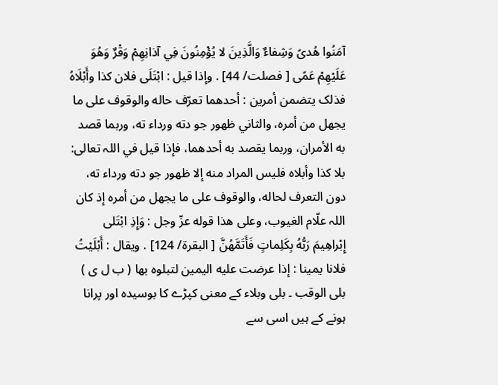آمَنُوا هُدىً وَشِفاءٌ وَالَّذِينَ لا يُؤْمِنُونَ فِي آذانِهِمْ وَقْرٌ وَهُوَ عَلَيْهِمْ عَمًى [ فصلت/ 44] . وإذا قيل : ابْتَلَى فلان کذا وأَبْلَاهُ فذلک يتضمن أمرین : أحدهما تعرّف حاله والوقوف علی ما يجهل من أمره، والثاني ظهور جو دته ورداء ته، وربما قصد به الأمران، وربما يقصد به أحدهما، فإذا قيل في اللہ تعالی: بلا کذا وأبلاه فلیس المراد منه إلا ظهور جو دته ورداء ته، دون التعرف لحاله، والوقوف علی ما يجهل من أمره إذ کان اللہ علّام الغیوب، وعلی هذا قوله عزّ وجل : وَإِذِ ابْتَلى إِبْراهِيمَ رَبُّهُ بِكَلِماتٍ فَأَتَمَّهُنَّ [ البقرة/ 124] . ويقال : أَبْلَيْتُ فلانا يمينا : إذا عرضت عليه الیمین لتبلوه بها ( ب ل ی ) بلی الوقب ۔ بلی وبلاء کے معنی کپڑے کا بوسیدہ اور پرانا ہونے کے ہیں اسی سے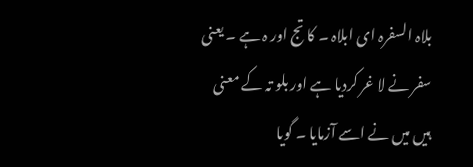بلاہ السفرہ ای ابلاہ ۔ کا تج اور ہ ہے ۔ یعنی سفر نے لا غر کردیا ہے اور بلو تہ کے معنی ہیں میں نے اسے آزمایا ۔ گویا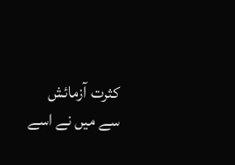کثرت آزمائش سے میں نے اسے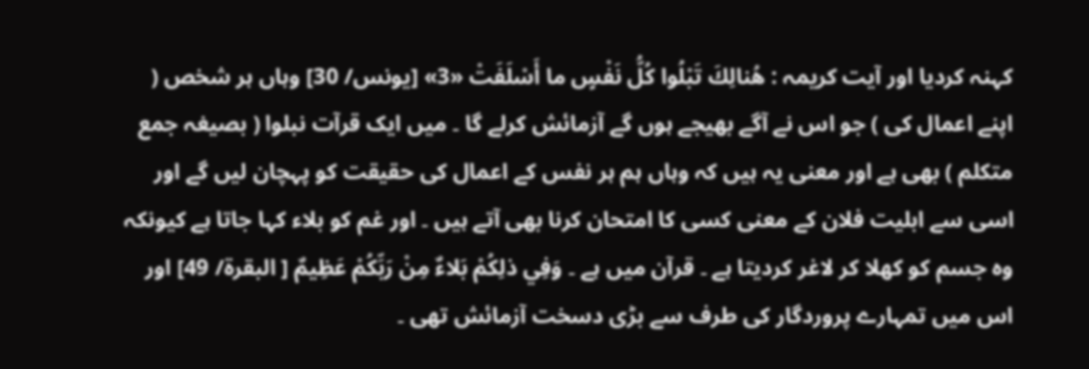کہنہ کردیا اور آیت کریمہ : هُنالِكَ تَبْلُوا كُلُّ نَفْسٍ ما أَسْلَفَتْ «3» [يونس/ 30] وہاں ہر شخص ( اپنے اعمال کی ) جو اس نے آگے بھیجے ہوں گے آزمائش کرلے گا ۔ میں ایک قرآت نبلوا ( بصیغہ جمع متکلم ) بھی ہے اور معنی یہ ہیں کہ وہاں ہم ہر نفس کے اعمال کی حقیقت کو پہچان لیں گے اور اسی سے ابلیت فلان کے معنی کسی کا امتحان کرنا بھی آتے ہیں ۔ اور غم کو بلاء کہا جاتا ہے کیونکہ وہ جسم کو کھلا کر لاغر کردیتا ہے ۔ قرآن میں ہے ۔ وَفِي ذلِكُمْ بَلاءٌ مِنْ رَبِّكُمْ عَظِيمٌ [ البقرة/ 49] اور اس میں تمہارے پروردگار کی طرف سے بڑی دسخت آزمائش تھی ۔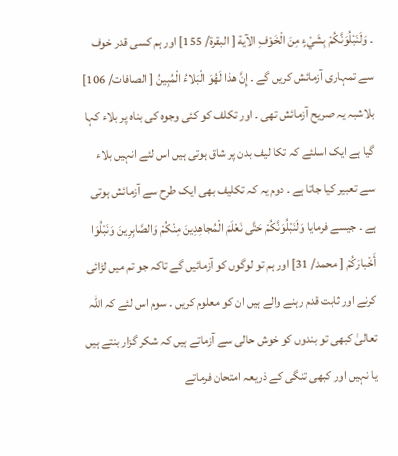۔ وَلَنَبْلُوَنَّكُمْ بِشَيْءٍ مِنَ الْخَوْفِ الآية [ البقرة/ 155] اور ہم کسی قدر خوف سے تمہاری آزمائش کریں گے ۔ إِنَّ هذا لَهُوَ الْبَلاءُ الْمُبِينُ [ الصافات/ 106] بلاشبہ یہ صریح آزمائش تھی ۔ اور تکلف کو کئی وجوہ کی بناہ پر بلاء کہا گیا ہے ایک اسلئے کہ تکا لیف بدن پر شاق ہوتی ہیں اس لئے انہیں بلاء سے تعبیر کیا جاتا ہے ۔ دوم یہ کہ تکلیف بھی ایک طرح سے آزمائش ہوتی ہے ۔ جیسے فرمایا وَلَنَبْلُوَنَّكُمْ حَتَّى نَعْلَمَ الْمُجاهِدِينَ مِنْكُمْ وَالصَّابِرِينَ وَنَبْلُوَا أَخْبارَكُمْ [ محمد/ 31] اور ہم تو لوگوں کو آزمائیں گے تاکہ جو تم میں لڑائی کرنے اور ثابت قدم رہنے والے ہیں ان کو معلوم کریں ۔ سوم اس لئے کہ اللہ تعالیٰ کبھی تو بندوں کو خوش حالی سے آزماتے ہیں کہ شکر گزار بنتے ہیں یا نہیں اور کبھی تنگی کے ذریعہ امتحان فرماتے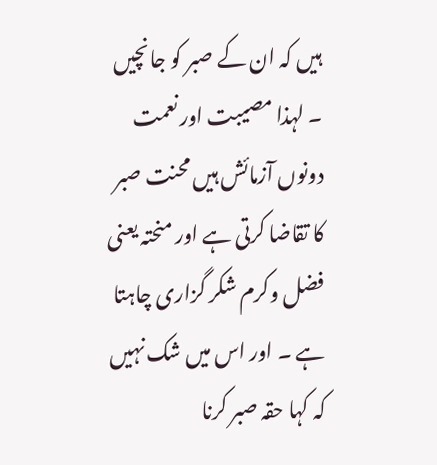ہیں کہ ان کے صبر کو جانچیں ۔ لہذا مصیبت اور نعمت دونوں آزمائش ہیں محنت صبر کا تقاضا کرتی ہے اور منحتہ یعنی فضل وکرم شکر گزاری چاہتا ہے ۔ اور اس میں شک نہیں کہ کہا حقہ صبر کرنا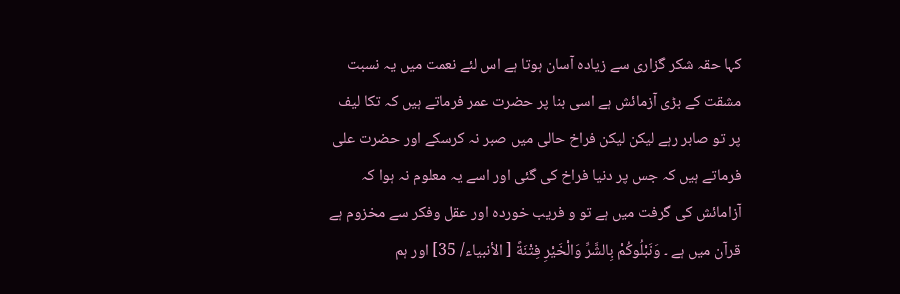کہا حقہ شکر گزاری سے زیادہ آسان ہوتا ہے اس لئے نعمت میں یہ نسبت مشقت کے بڑی آزمائش ہے اسی بنا پر حضرت عمر فرماتے ہیں کہ تکا لیف پر تو صابر رہے لیکن لیکن فراخ حالی میں صبر نہ کرسکے اور حضرت علی فرماتے ہیں کہ جس پر دنیا فراخ کی گئی اور اسے یہ معلوم نہ ہوا کہ آزامائش کی گرفت میں ہے تو و فریب خوردہ اور عقل وفکر سے مخزوم ہے قرآن میں ہے ۔ وَنَبْلُوكُمْ بِالشَّرِّ وَالْخَيْرِ فِتْنَةً [ الأنبیاء/ 35] اور ہم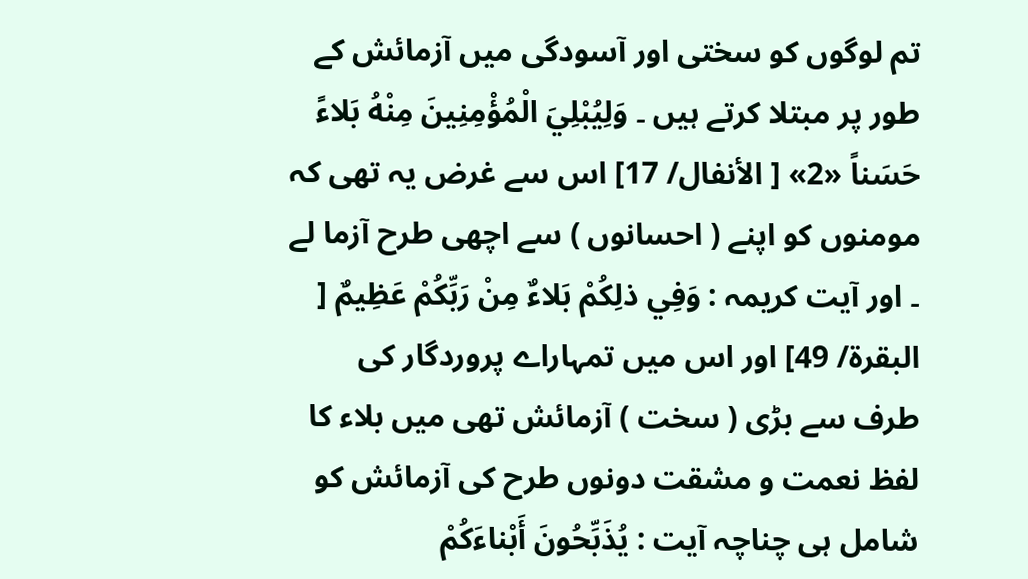تم لوگوں کو سختی اور آسودگی میں آزمائش کے طور پر مبتلا کرتے ہیں ۔ وَلِيُبْلِيَ الْمُؤْمِنِينَ مِنْهُ بَلاءً حَسَناً «2» [ الأنفال/ 17] اس سے غرض یہ تھی کہ مومنوں کو اپنے ( احسانوں ) سے اچھی طرح آزما لے ۔ اور آیت کریمہ : وَفِي ذلِكُمْ بَلاءٌ مِنْ رَبِّكُمْ عَظِيمٌ [ البقرة/ 49] اور اس میں تمہاراے پروردگار کی طرف سے بڑی ( سخت ) آزمائش تھی میں بلاء کا لفظ نعمت و مشقت دونوں طرح کی آزمائش کو شامل ہی چناچہ آیت : يُذَبِّحُونَ أَبْناءَكُمْ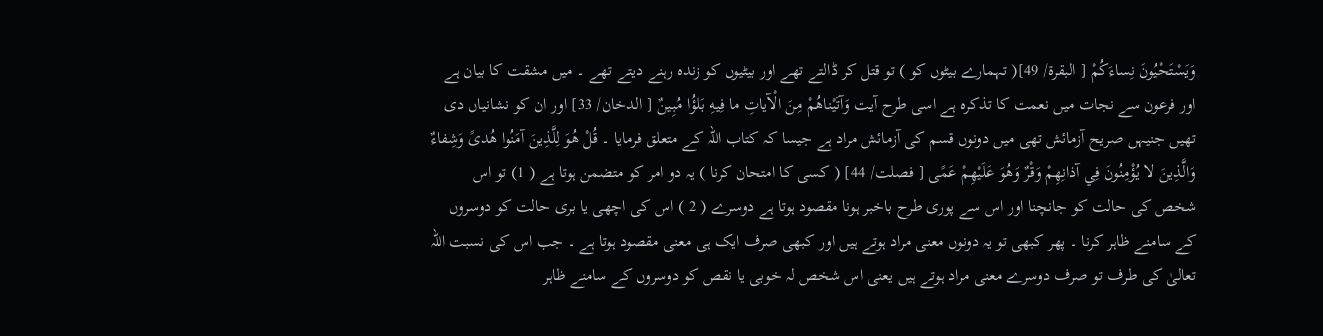وَيَسْتَحْيُونَ نِساءَكُمْ [ البقرة/ 49]( تہمارے بیٹوں کو ) تو قتل کر ڈالتے تھے اور بیٹیوں کو زندہ رہنے دیتے تھے ۔ میں مشقت کا بیان ہے اور فرعون سے نجات میں نعمت کا تذکرہ ہے اسی طرح آیت وَآتَيْناهُمْ مِنَ الْآياتِ ما فِيهِ بَلؤُا مُبِينٌ [ الدخان/ 33] اور ان کو نشانیاں دی تھیں جنیہں صریح آزمائش تھی میں دونوں قسم کی آزمائش مراد ہے جیسا کہ کتاب اللہ کے متعلق فرمایا ۔ قُلْ هُوَ لِلَّذِينَ آمَنُوا هُدىً وَشِفاءٌ وَالَّذِينَ لا يُؤْمِنُونَ فِي آذانِهِمْ وَقْرٌ وَهُوَ عَلَيْهِمْ عَمًى [ فصلت/ 44] ( کسی کا امتحان کرنا ) یہ دو امر کو متضمن ہوتا ہے ( 1) تو اس شخص کی حالت کو جانچنا اور اس سے پوری طرح باخبر ہونا مقصود ہوتا ہے دوسرے ( 2 ) اس کی اچھی یا بری حالت کو دوسروں کے سامنے ظاہر کرنا ۔ پھر کبھی تو یہ دونوں معنی مراد ہوتے ہیں اور کبھی صرف ایک ہی معنی مقصود ہوتا ہے ۔ جب اس کی نسبت اللہ تعالیٰ کی طرف تو صرف دوسرے معنی مراد ہوتے ہیں یعنی اس شخص لہ خوبی یا نقص کو دوسروں کے سامنے ظاہر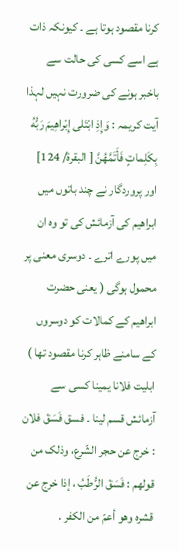کرنا مقصود ہوتا ہے ۔ کیونکہ ذات ہے اسے کسی کی حالت سے باخبر ہونے کی ضرورت نہیں لہذا آیت کریمہ : وَإِذِ ابْتَلى إِبْراهِيمَ رَبُّهُ بِكَلِماتٍ فَأَتَمَّهُنَّ [ البقرة/ 124] اور پروردگار نے چند باتوں میں ابراھیم کی آزمائش کی تو وہ ان میں پورے اترے ۔ دوسری معنی پر محمول ہوگی ( یعنی حضرت ابراھیم کے کمالات کو دوسروں کے سامنے ظاہر کرنا مقصود تھا ) ابلیت فلانا یمینا کسی سے آزمائش قسم لینا ۔ فسق فَسَقَ فلان : خرج عن حجر الشّرع، وذلک من قولهم : فَسَقَ الرُّطَبُ ، إذا خرج عن قشره وهو أعمّ من الکفر .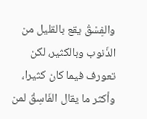والفِسْقُ يقع بالقلیل من الذّنوب وبالکثير، لکن تعورف فيما کان کثيرا، وأكثر ما يقال الفَاسِقُ لمن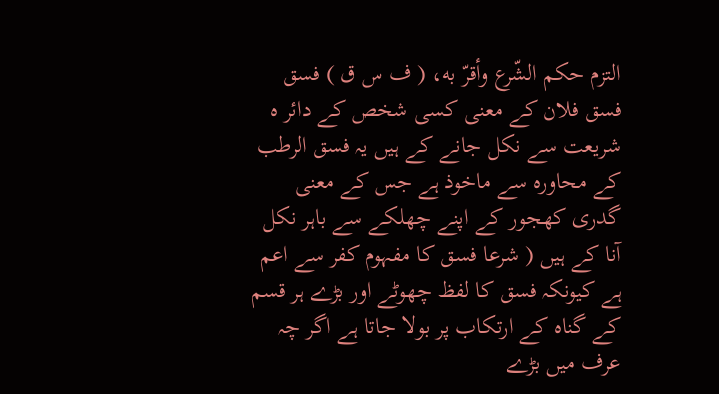التزم حکم الشّرع وأقرّ به، ( ف س ق ) فسق فسق فلان کے معنی کسی شخص کے دائر ہ شریعت سے نکل جانے کے ہیں یہ فسق الرطب کے محاورہ سے ماخوذ ہے جس کے معنی گدری کھجور کے اپنے چھلکے سے باہر نکل آنا کے ہیں ( شرعا فسق کا مفہوم کفر سے اعم ہے کیونکہ فسق کا لفظ چھوٹے اور بڑے ہر قسم کے گناہ کے ارتکاب پر بولا جاتا ہے اگر چہ عرف میں بڑے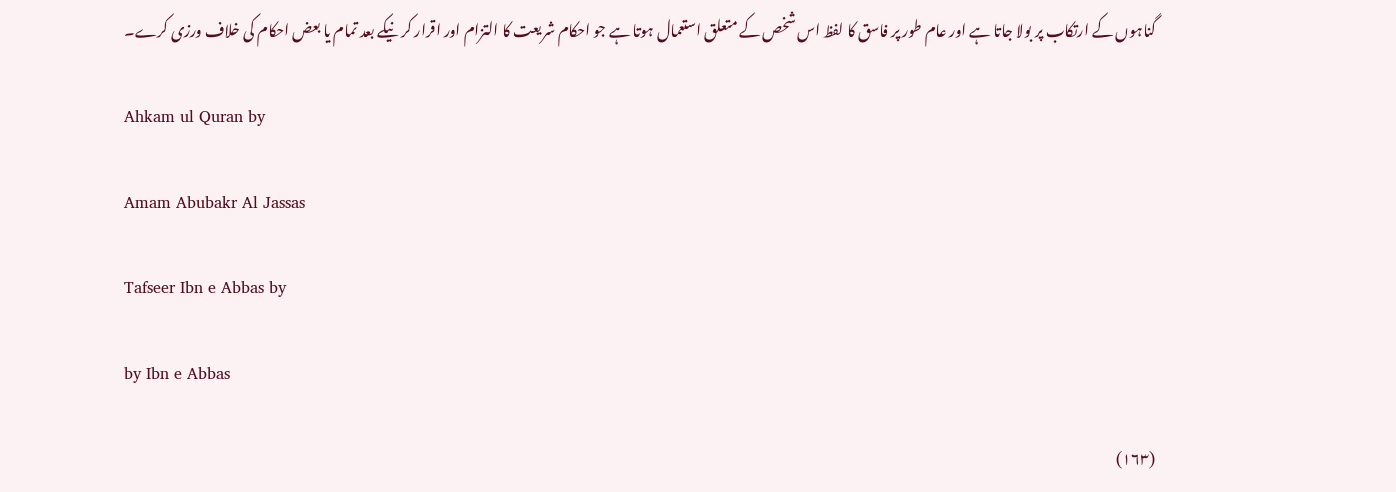گناہوں کے ارتکاب پر بولا جاتا ہے اور عام طور پر فاسق کا لفظ اس شخص کے متعلق استعمال ہوتا ہے جو احکام شریعت کا التزام اور اقرار کر نیکے بعد تمام یا بعض احکام کی خلاف ورزی کرے۔

Ahkam ul Quran by

Amam Abubakr Al Jassas

Tafseer Ibn e Abbas by

by Ibn e Abbas

(١٦٣)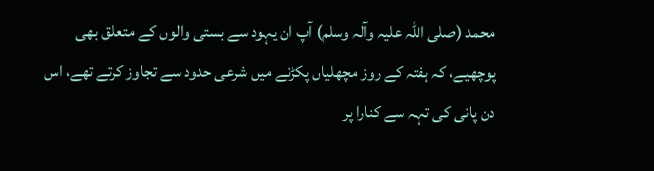محمد (صلی اللہ علیہ وآلہ وسلم) آپ ان یہود سے بستی والوں کے متعلق بھی پوچھیے، کہ ہفتہ کے روز مچھلیاں پکڑنے میں شرعی حدود سے تجاوز کرتے تھے، اس دن پانی کی تہہ سے کنارا پر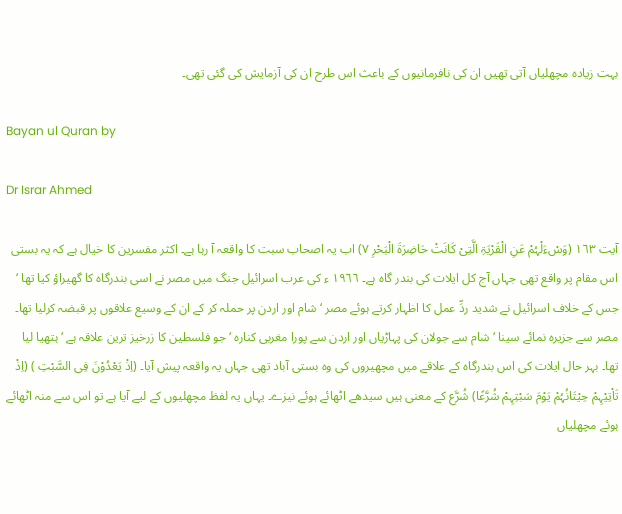بہت زیادہ مچھلیاں آتی تھیں ان کی نافرمانیوں کے باعث اس طرح ان کی آزمایش کی گئی تھی۔

Bayan ul Quran by

Dr Israr Ahmed

آیت ١٦٣ (وَسْءَلْہُمْ عَنِ الْقَرْیَۃِ الَّتِیْ کَانَتْ حَاضِرَۃَ الْبَحْرِ ٧) اب یہ اصحاب سبت کا واقعہ آ رہا ہے۔ اکثر مفسرین کا خیال ہے کہ یہ بستی اس مقام پر واقع تھی جہاں آج کل ایلات کی بندر گاہ ہے۔ ١٩٦٦ ء کی عرب اسرائیل جنگ میں مصر نے اسی بندرگاہ کا گھیراؤ کیا تھا ‘ جس کے خلاف اسرائیل نے شدید ردِّ عمل کا اظہار کرتے ہوئے مصر ‘ شام اور اردن پر حملہ کر کے ان کے وسیع علاقوں پر قبضہ کرلیا تھا۔ مصر سے جزیرہ نمائے سینا ‘ شام سے جولان کی پہاڑیاں اور اردن سے پورا مغربی کنارہ ‘ جو فلسطین کا زرخیز ترین علاقہ ہے ‘ ہتھیا لیا تھا۔ بہر حال ایلات کی اس بندرگاہ کے علاقے میں مچھیروں کی وہ بستی آباد تھی جہاں یہ واقعہ پیش آیا۔ (اِذْ یَعْدُوْنَ فِی السَّبْتِ ) (اِذْ تَاْتِیْہِمْ حِیْتَانُہُمْ یَوْمَ سَبْتِہِمْ شُرَّعًا) شُرَّع کے معنی ہیں سیدھے اٹھائے ہوئے نیزے۔ یہاں یہ لفظ مچھلیوں کے لیے آیا ہے تو اس سے منہ اٹھائے ہوئے مچھلیاں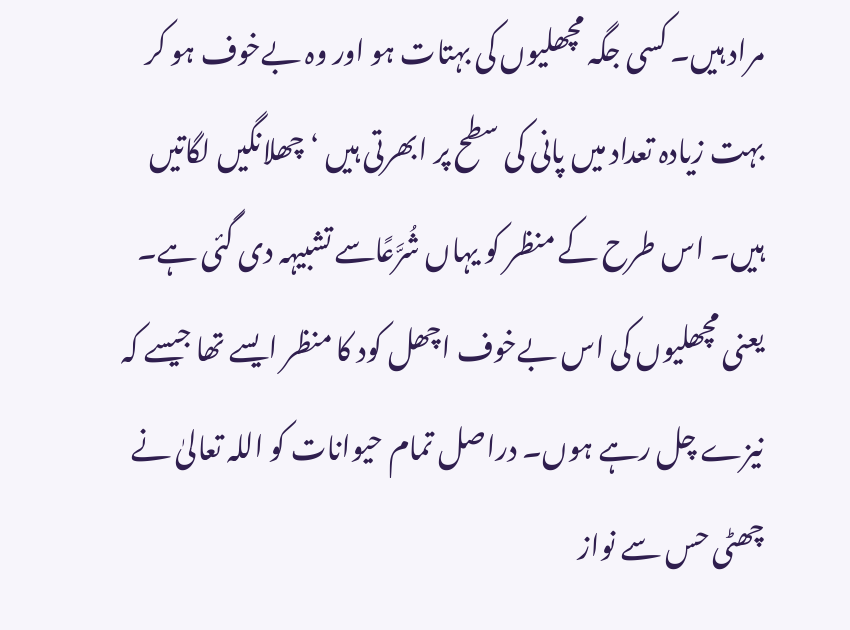مراد ہیں۔ کسی جگہ مچھلیوں کی بہتات ہو اور وہ بےخوف ہو کر بہت زیادہ تعداد میں پانی کی سطح پر ابھرتی ہیں ‘ چھلانگیں لگاتیں ہیں۔ اس طرح کے منظر کو یہاں شُرَّعًاسے تشبیہہ دی گئی ہے۔ یعنی مچھلیوں کی اس بےخوف اچھل کود کا منظر ایسے تھا جیسے کہ نیزے چل رہے ہوں۔ دراصل تمام حیوانات کو اللہ تعالیٰ نے چھٹی حس سے نواز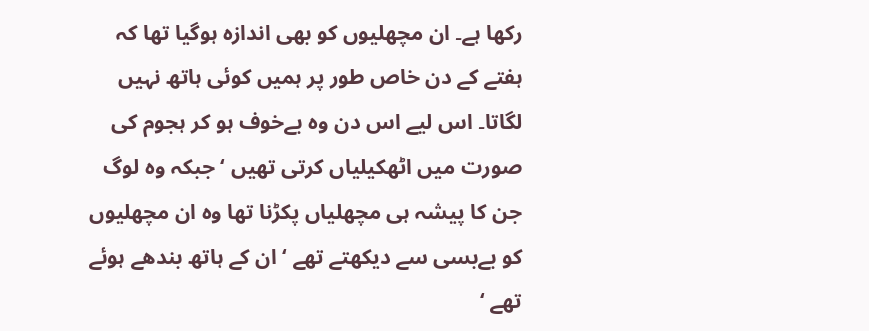رکھا ہے۔ ان مچھلیوں کو بھی اندازہ ہوگیا تھا کہ ہفتے کے دن خاص طور پر ہمیں کوئی ہاتھ نہیں لگاتا۔ اس لیے اس دن وہ بےخوف ہو کر ہجوم کی صورت میں اٹھکیلیاں کرتی تھیں ‘ جبکہ وہ لوگ جن کا پیشہ ہی مچھلیاں پکڑنا تھا وہ ان مچھلیوں کو بےبسی سے دیکھتے تھے ‘ ان کے ہاتھ بندھے ہوئے تھے ‘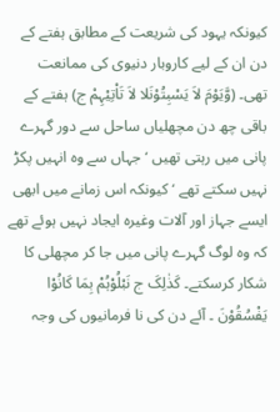کیونکہ یہود کی شریعت کے مطابق ہفتے کے دن ان کے لیے کاروبار دنیوی کی ممانعت تھی۔ (وَّیَوْمَ لاَ یَسْبِتُوْنَلا لاَ تَاْتِیْہِمْ ج) ہفتے کے باقی چھ دن مچھلیاں ساحل سے دور گہرے پانی میں رہتی تھیں ‘ جہاں سے وہ انہیں پکڑ نہیں سکتے تھے ‘ کیونکہ اس زمانے میں ابھی ایسے جہاز اور آلات وغیرہ ایجاد نہیں ہوئے تھے کہ وہ لوگ گہرے پانی میں جا کر مچھلی کا شکار کرسکتے۔ کَذٰلِکَ ج نَبْلُوْہُمْ بِمَا کَانُوْا یَفْسُقُوْنَ ۔ آئے دن کی نا فرمانیوں کی وجہ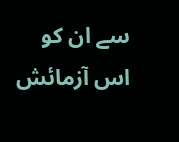سے ان کو اس آزمائش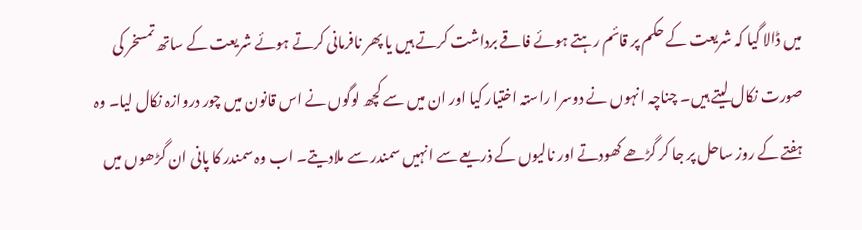میں ڈالا گیا کہ شریعت کے حکم پر قائم رہتے ہوئے فاقے برداشت کرتے ہیں یا پھر نافرمانی کرتے ہوئے شریعت کے ساتھ تمسخر کی صورت نکال لیتے ہیں۔ چناچہ انہوں نے دوسرا راستہ اختیار کیا اور ان میں سے کچھ لوگوں نے اس قانون میں چور دروازہ نکال لیا۔ وہ ہفتے کے روز ساحل پر جا کر گڑھے کھودتے اور نالیوں کے ذریعے سے انہیں سمندر سے ملادیتے۔ اب وہ سمندر کا پانی ان گڑھوں میں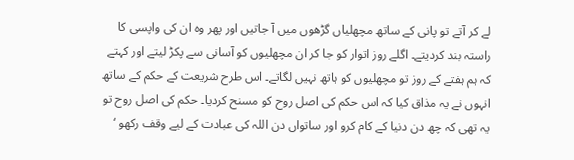لے کر آتے تو پانی کے ساتھ مچھلیاں گڑھوں میں آ جاتیں اور پھر وہ ان کی واپسی کا راستہ بند کردیتے۔ اگلے روز اتوار کو جا کر ان مچھلیوں کو آسانی سے پکڑ لیتے اور کہتے کہ ہم ہفتے کے روز تو مچھلیوں کو ہاتھ نہیں لگاتے۔ اس طرح شریعت کے حکم کے ساتھ انہوں نے یہ مذاق کیا کہ اس حکم کی اصل روح کو مسنح کردیا۔ حکم کی اصل روح تو یہ تھی کہ چھ دن دنیا کے کام کرو اور ساتواں دن اللہ کی عبادت کے لیے وقف رکھو ‘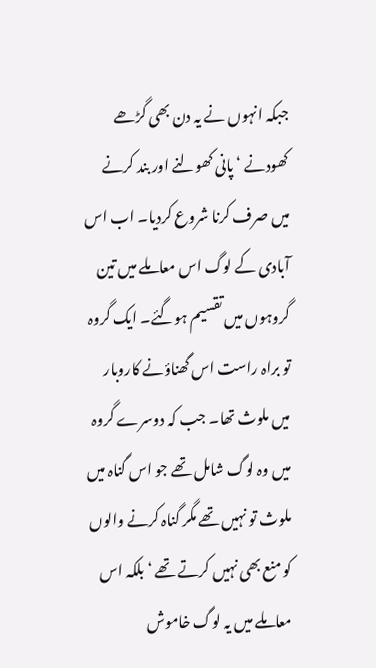جبکہ انہوں نے یہ دن بھی گڑھے کھودنے ‘ پانی کھولنے اور بند کرنے میں صرف کرنا شروع کردیا۔ اب اس آبادی کے لوگ اس معاملے میں تین گروہوں میں تقسیم ہوگئے۔ ایک گروہ تو براہ راست اس گھناؤنے کاروبار میں ملوث تھا۔ جب کہ دوسرے گروہ میں وہ لوگ شامل تھے جو اس گناہ میں ملوث تو نہیں تھے مگر گناہ کرنے والوں کو منع بھی نہیں کرتے تھے ‘ بلکہ اس معاملے میں یہ لوگ خاموش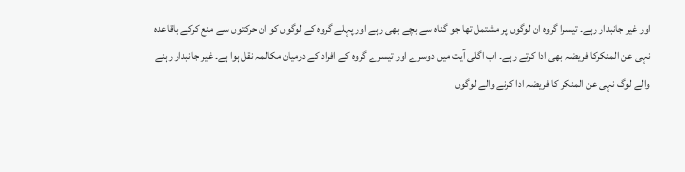اور غیر جانبدار رہے۔ تیسرا گروہ ان لوگوں پر مشتمل تھا جو گناہ سے بچے بھی رہے اور پہلے گروہ کے لوگوں کو ان حرکتوں سے منع کرکے باقاعدہ نہی عن المنکرکا فریضہ بھی ادا کرتے رہے۔ اب اگلی آیت میں دوسرے اور تیسرے گروہ کے افراد کے درمیان مکالمہ نقل ہوا ہے۔ غیر جانبدار رہنے والے لوگ نہی عن المنکر کا فریضہ ادا کرنے والے لوگوں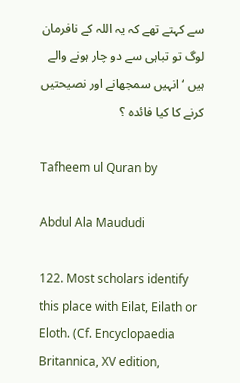سے کہتے تھے کہ یہ اللہ کے نافرمان لوگ تو تباہی سے دو چار ہونے والے ہیں ‘ انہیں سمجھانے اور نصیحتیں کرنے کا کیا فائدہ ؟

Tafheem ul Quran by

Abdul Ala Maududi

122. Most scholars identify this place with Eilat, Eilath or Eloth. (Cf. Encyclopaedia Britannica, XV edition,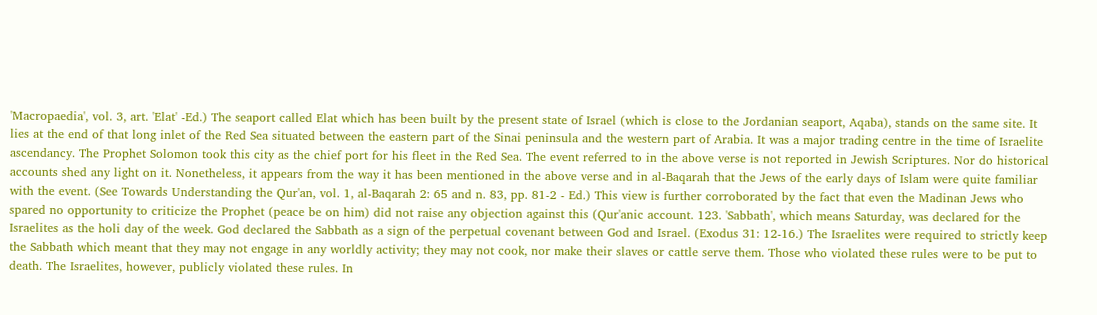'Macropaedia', vol. 3, art. 'Elat' -Ed.) The seaport called Elat which has been built by the present state of Israel (which is close to the Jordanian seaport, Aqaba), stands on the same site. It lies at the end of that long inlet of the Red Sea situated between the eastern part of the Sinai peninsula and the western part of Arabia. It was a major trading centre in the time of Israelite ascendancy. The Prophet Solomon took this city as the chief port for his fleet in the Red Sea. The event referred to in the above verse is not reported in Jewish Scriptures. Nor do historical accounts shed any light on it. Nonetheless, it appears from the way it has been mentioned in the above verse and in al-Baqarah that the Jews of the early days of Islam were quite familiar with the event. (See Towards Understanding the Qur'an, vol. 1, al-Baqarah 2: 65 and n. 83, pp. 81-2 - Ed.) This view is further corroborated by the fact that even the Madinan Jews who spared no opportunity to criticize the Prophet (peace be on him) did not raise any objection against this (Qur'anic account. 123. 'Sabbath', which means Saturday, was declared for the Israelites as the holi day of the week. God declared the Sabbath as a sign of the perpetual covenant between God and Israel. (Exodus 31: 12-16.) The Israelites were required to strictly keep the Sabbath which meant that they may not engage in any worldly activity; they may not cook, nor make their slaves or cattle serve them. Those who violated these rules were to be put to death. The Israelites, however, publicly violated these rules. In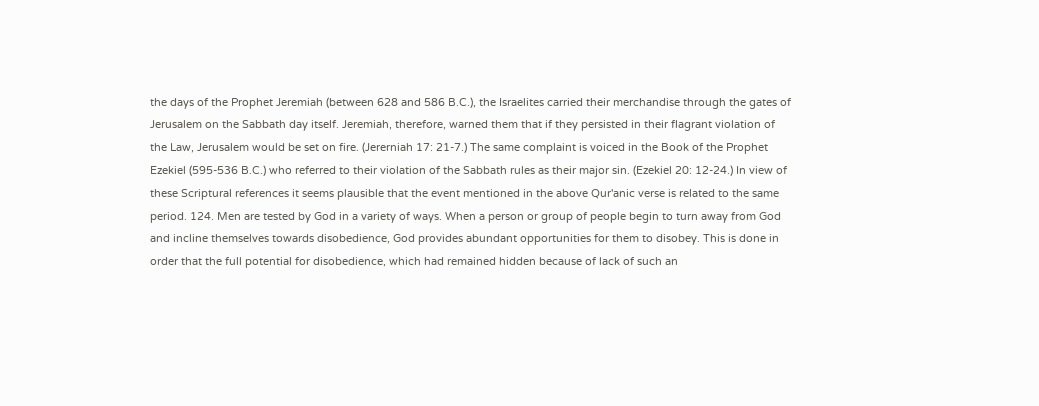the days of the Prophet Jeremiah (between 628 and 586 B.C.), the Israelites carried their merchandise through the gates of Jerusalem on the Sabbath day itself. Jeremiah, therefore, warned them that if they persisted in their flagrant violation of the Law, Jerusalem would be set on fire. (Jererniah 17: 21-7.) The same complaint is voiced in the Book of the Prophet Ezekiel (595-536 B.C.) who referred to their violation of the Sabbath rules as their major sin. (Ezekiel 20: 12-24.) In view of these Scriptural references it seems plausible that the event mentioned in the above Qur'anic verse is related to the same period. 124. Men are tested by God in a variety of ways. When a person or group of people begin to turn away from God and incline themselves towards disobedience, God provides abundant opportunities for them to disobey. This is done in order that the full potential for disobedience, which had remained hidden because of lack of such an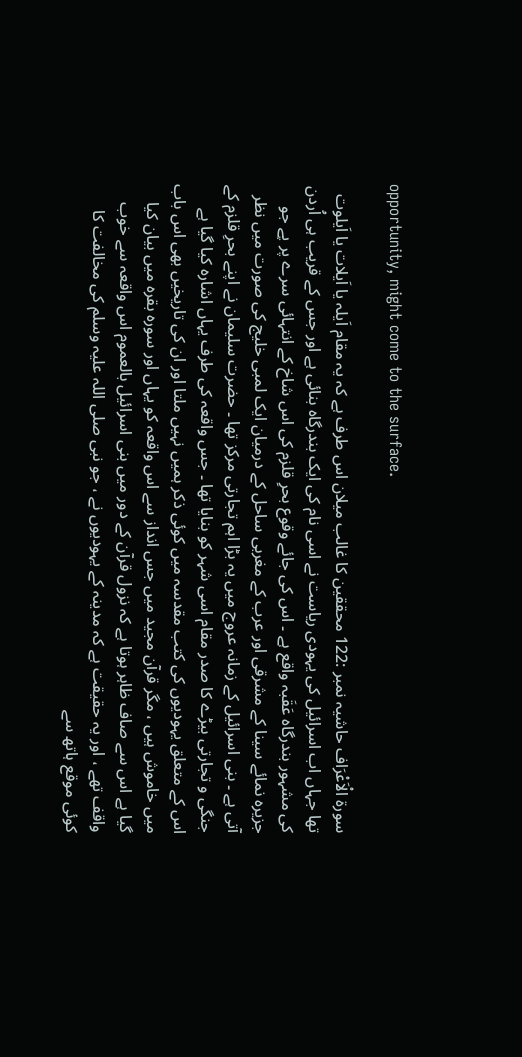opportunity, might come to the surface.

سورة الْاَعْرَاف حاشیہ نمبر :122 محققین کا غالب میلان اس طرف ہے کہ یہ مقام اَیلہ یا اَیلات یا اَیلوت تھا جہاں اب اسرائیل کی یہودی ریاست نے اسی نام کی ایک بندرگاہ بنائی ہے اور جس کے قریب ہی اُردن کی مشہور بندرگاہ عَقَبہ واقع ہے ۔ اس کی جائے وقوع بحرِ قلزم کی اس شاخ کے انتہائی سرے پر پے جو جزیرہ نمائے سینا کے مشرقی اور عرب کے مغربی ساحل کے درمیان ایک لمبی خلیج کی صورت میں نظر آتی ہے ۔ بنی اسرائیل کے زمانہ عروج میں یہ بڑا اہم تجارتی مرکز تھا ۔ حضرت سلیمان نے اپنے بحرِ قلزم کے جنگی و تجارتی بیڑے کا صدر مقام اسی شہر کو بنایا تھا ۔ جس واقعہ کی طرف یہاں اشارہ کیا گیا ہے اس کے متعلق یہودیوں کی کتب مقدسہ میں کوئی ذکر ہمیں نہیں ملتا اور ان کی تاریخیں بھی اس باب میں خاموش ہیں ، مگر قرآن مجید میں جس انداز سے اس واقعہ کو یہاں اور سورہ بقرہ میں بیان کیا گیا ہے اس سے صاف ظاہر ہوتا ہے کہ نزول قرآن کے دور میں بنی اسرائیل بالعموم اس واقعہ سے خوب واقف تھے ، اور یہ حقیقت ہے کہ مدینہ کے یہودیوں نے ، جو نبی صلی اللہ علیہ وسلم کی مخالفت کا کوئی موقع ہاتھ سے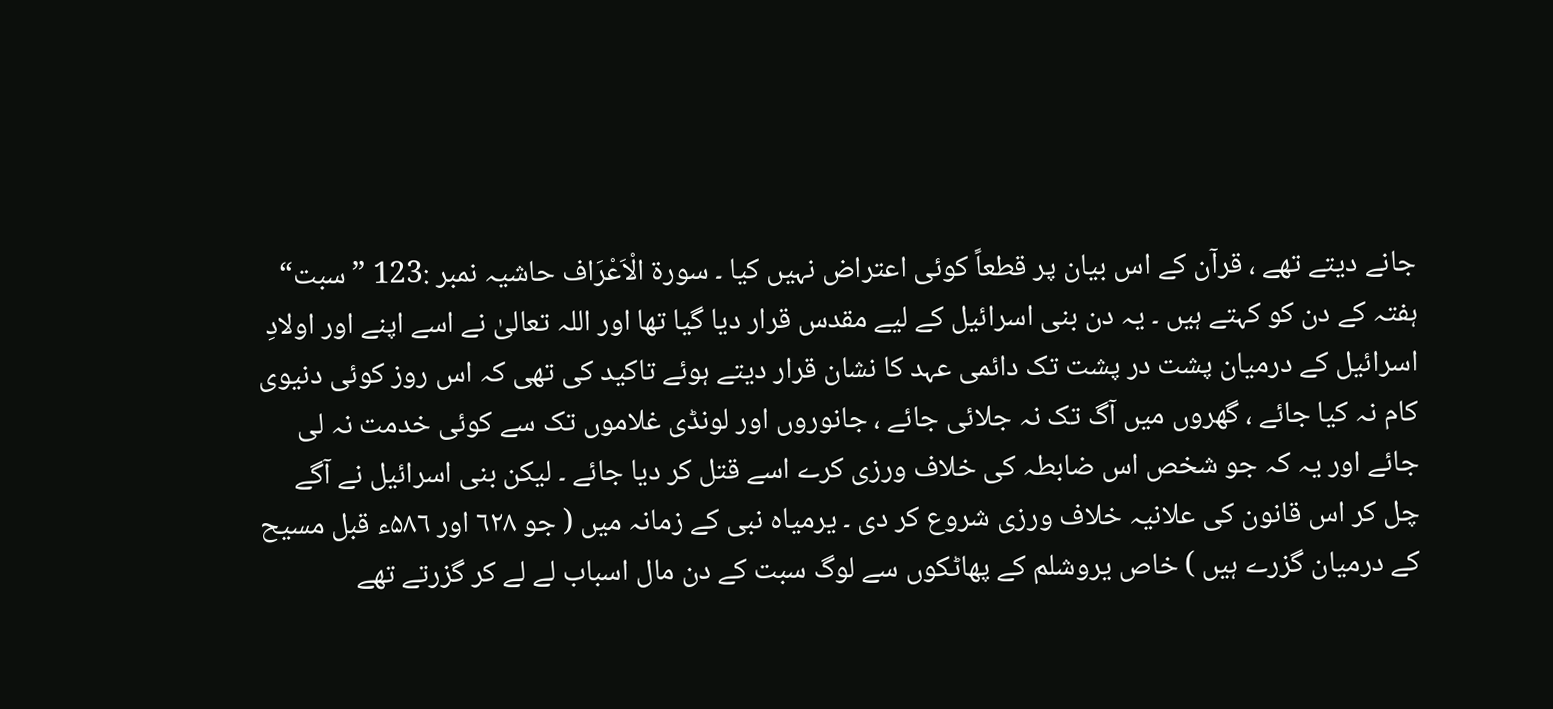جانے دیتے تھے ، قرآن کے اس بیان پر قطعاً کوئی اعتراض نہیں کیا ۔ سورة الْاَعْرَاف حاشیہ نمبر :123 ”سبت“ ہفتہ کے دن کو کہتے ہیں ۔ یہ دن بنی اسرائیل کے لیے مقدس قرار دیا گیا تھا اور اللہ تعالیٰ نے اسے اپنے اور اولادِ اسرائیل کے درمیان پشت در پشت تک دائمی عہد کا نشان قرار دیتے ہوئے تاکید کی تھی کہ اس روز کوئی دنیوی کام نہ کیا جائے ، گھروں میں آگ تک نہ جلائی جائے ، جانوروں اور لونڈی غلاموں تک سے کوئی خدمت نہ لی جائے اور یہ کہ جو شخص اس ضابطہ کی خلاف ورزی کرے اسے قتل کر دیا جائے ۔ لیکن بنی اسرائیل نے آگے چل کر اس قانون کی علانیہ خلاف ورزی شروع کر دی ۔ یرمیاہ نبی کے زمانہ میں ( جو ٦۲۸ اور ۵۸٦ء قبل مسیح کے درمیان گزرے ہیں ) خاص یروشلم کے پھاٹکوں سے لوگ سبت کے دن مال اسباب لے لے کر گزرتے تھے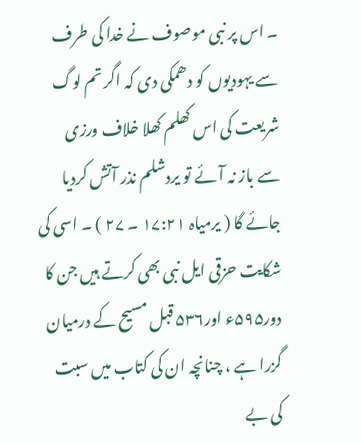۔ اس پر نبی موصوف نے خدا کی طرف سے یہودیوں کو دھمکی دی کہ اگر تم لوگ شریعت کی اس کھلم کھلا خلاف ورزی سے باز نہ آئے تو یردشلم نذر آتش کردیا جائے گا ( یرمیاہ ١۷:۲١ ۔ ۲۷ ) ۔ اسی کی شکایت حزقی ایل نبی بھی کرتے ہیں جن کا دور۵۹۵ء اور۵۳٦ قبل مسیح کے درمیان گزرا ہے ، چنانچہ ان کی کتاب میں سبت کی بے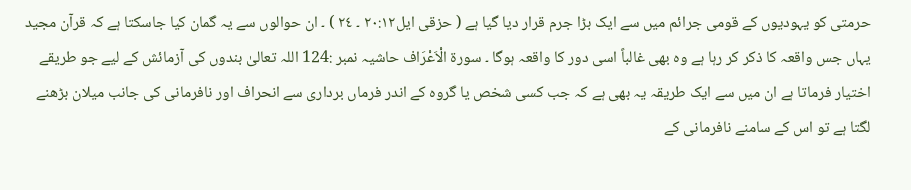حرمتی کو یہودیوں کے قومی جرائم میں سے ایک بڑا جرم قرار دیا گیا ہے ( حزقی ایل۲۰:١۲ ۔ ۲٤ ) ۔ ان حوالوں سے یہ گمان کیا جاسکتا ہے کہ قرآن مجید یہاں جس واقعہ کا ذکر کر رہا ہے وہ بھی غالباً اسی دور کا واقعہ ہوگا ۔ سورة الْاَعْرَاف حاشیہ نمبر :124 اللہ تعالیٰ بندوں کی آزمائش کے لیے جو طریقے اختیار فرماتا ہے ان میں سے ایک طریقہ یہ بھی ہے کہ جب کسی شخص یا گروہ کے اندر فرماں برداری سے انحراف اور نافرمانی کی جانب میلان بڑھنے لگتا ہے تو اس کے سامنے نافرمانی کے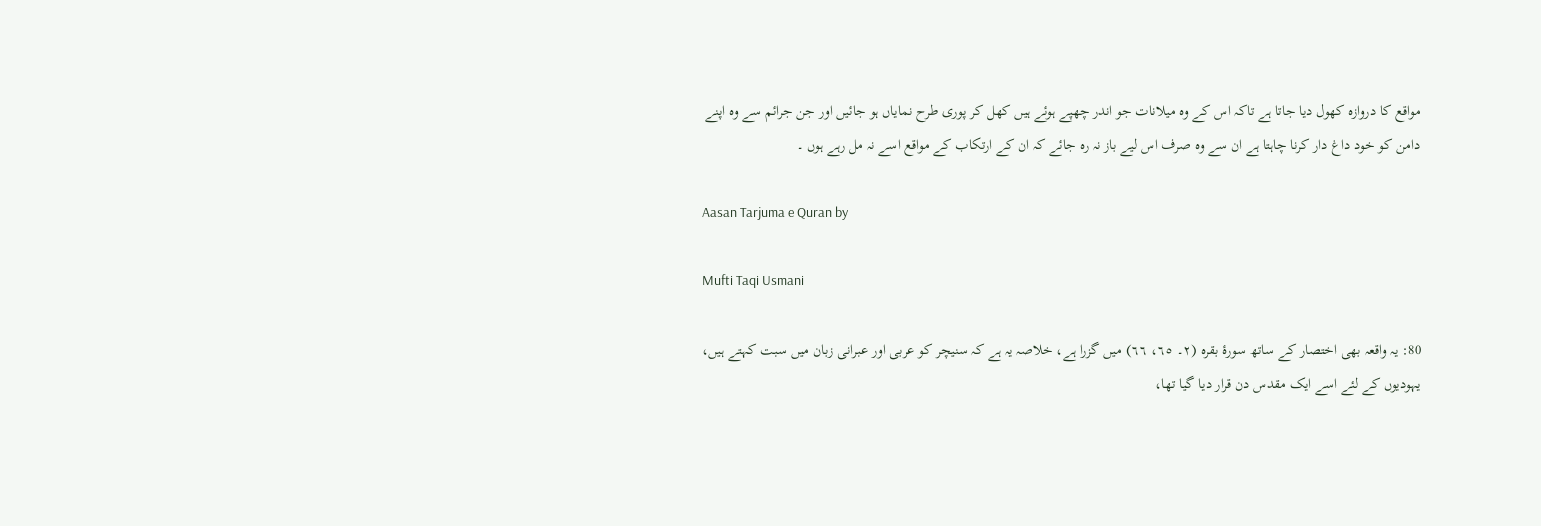مواقع کا دروازہ کھول دیا جاتا ہے تاکہ اس کے وہ میلانات جو اندر چھپے ہوئے ہیں کھل کر پوری طرح نمایاں ہو جائیں اور جن جرائم سے وہ اپنے دامن کو خود داغ دار کرنا چاہتا ہے ان سے وہ صرف اس لیے باز نہ رہ جائے کہ ان کے ارتکاب کے مواقع اسے نہ مل رہے ہوں ۔

Aasan Tarjuma e Quran by

Mufti Taqi Usmani

80: یہ واقعہ بھی اختصار کے ساتھ سورۂ بقرہ (٢۔ ٦٥، ٦٦) میں گزرا ہے، خلاصہ یہ ہے کہ سنیچر کو عربی اور عبرانی زبان میں سبت کہتے ہیں، یہودیوں کے لئے اسے ایک مقدس دن قرار دیا گیا تھا،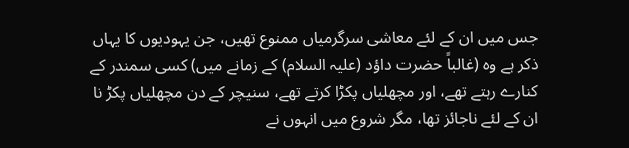جس میں ان کے لئے معاشی سرگرمیاں ممنوع تھیں، جن یہودیوں کا یہاں ذکر ہے وہ (غالباً حضرت داؤد (علیہ السلام) کے زمانے میں) کسی سمندر کے کنارے رہتے تھے، اور مچھلیاں پکڑا کرتے تھے، سنیچر کے دن مچھلیاں پکڑ نا ان کے لئے ناجائز تھا، مگر شروع میں انہوں نے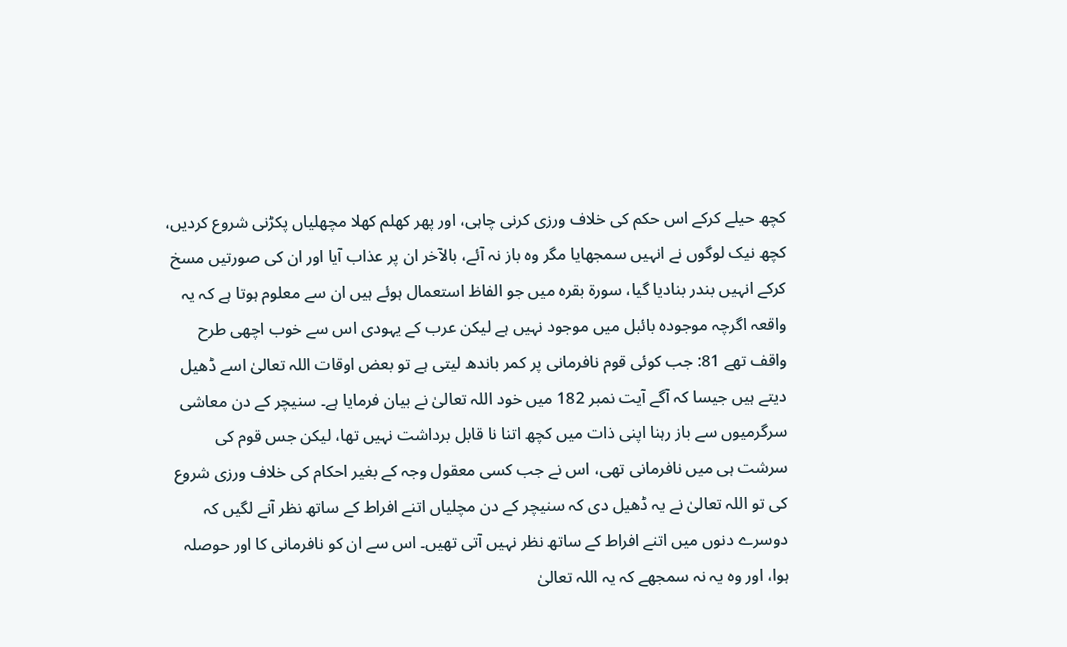کچھ حیلے کرکے اس حکم کی خلاف ورزی کرنی چاہی، اور پھر کھلم کھلا مچھلیاں پکڑنی شروع کردیں، کچھ نیک لوگوں نے انہیں سمجھایا مگر وہ باز نہ آئے، بالآخر ان پر عذاب آیا اور ان کی صورتیں مسخ کرکے انہیں بندر بنادیا گیا، سورۃ بقرہ میں جو الفاظ استعمال ہوئے ہیں ان سے معلوم ہوتا ہے کہ یہ واقعہ اگرچہ موجودہ بائبل میں موجود نہیں ہے لیکن عرب کے یہودی اس سے خوب اچھی طرح واقف تھے 81: جب کوئی قوم نافرمانی پر کمر باندھ لیتی ہے تو بعض اوقات اللہ تعالیٰ اسے ڈھیل دیتے ہیں جیسا کہ آگے آیت نمبر 182 میں خود اللہ تعالیٰ نے بیان فرمایا ہے۔ سنیچر کے دن معاشی سرگرمیوں سے باز رہنا اپنی ذات میں کچھ اتنا نا قابل برداشت نہیں تھا، لیکن جس قوم کی سرشت ہی میں نافرمانی تھی، اس نے جب کسی معقول وجہ کے بغیر احکام کی خلاف ورزی شروع کی تو اللہ تعالیٰ نے یہ ڈھیل دی کہ سنیچر کے دن مچلیاں اتنے افراط کے ساتھ نظر آنے لگیں کہ دوسرے دنوں میں اتنے افراط کے ساتھ نظر نہیں آتی تھیں۔ اس سے ان کو نافرمانی کا اور حوصلہ ہوا، اور وہ یہ نہ سمجھے کہ یہ اللہ تعالیٰ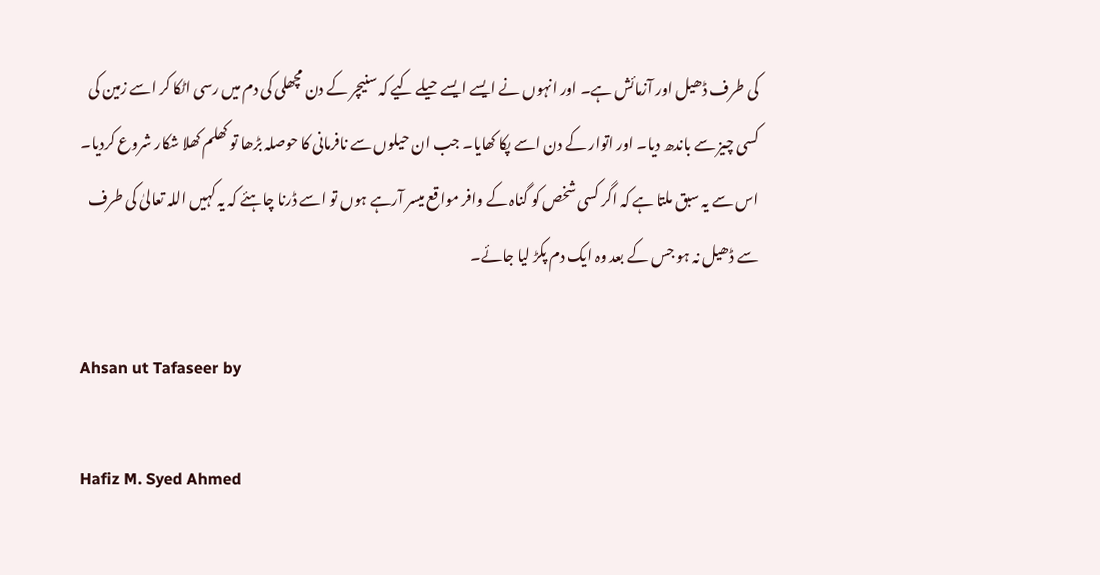کی طرف ڈھیل اور آزمائش ہے۔ اور انہوں نے ایسے ایسے حیلے کیے کہ سنیچر کے دن مچھلی کی دم میں رسی اٹکا کر اسے زمین کی کسی چیز سے باندھ دیا۔ اور اتوار کے دن اسے پکا کھایا۔ جب ان حیلوں سے نافرمانی کا حوصلہ بڑھا تو کھلم کھلا شکار شروع کردیا۔ اس سے یہ سبق ملتا ہے کہ اگر کسی شخص کو گناہ کے وافر مواقع میسر آرہے ہوں تو اسے ڈرنا چاہئے کہ یہ کہیں اللہ تعالیٰ کی طرف سے ڈھیل نہ ہو جس کے بعد وہ ایک دم پکڑ لیا جائے۔

Ahsan ut Tafaseer by

Hafiz M. Syed Ahmed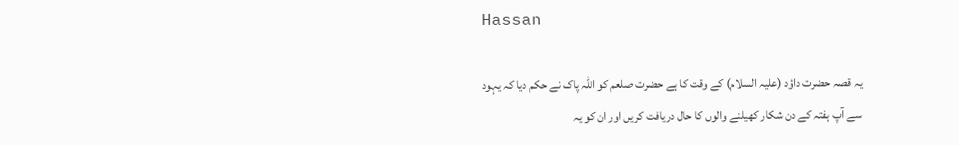Hassan

یہ قصہ حضرت داؤد (علیہ السلام) کے وقت کا ہے حضرت صلعم کو اللہ پاک نے حکم دیا کہ یہود سے آپ ہفتہ کے دن شکار کھیلنے والوں کا حال دریافت کریں اور ان کو یہ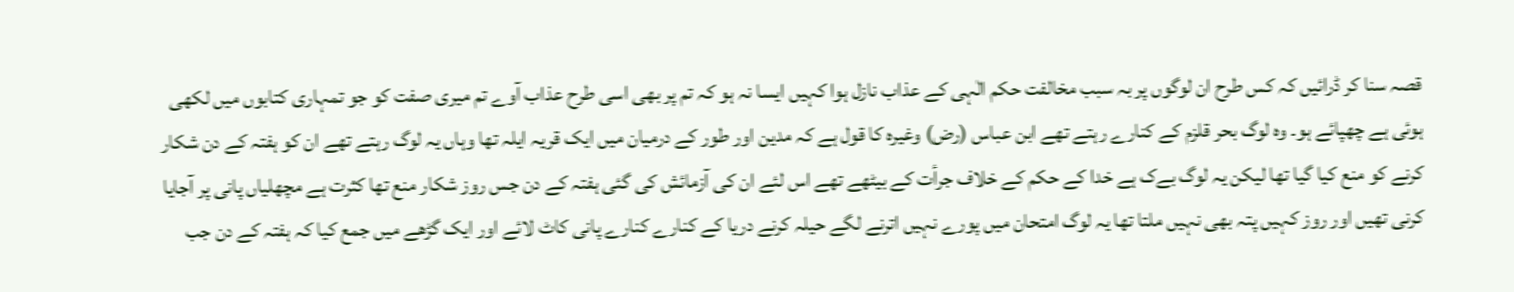قصہ سنا کر ڈرائیں کہ کس طرح ان لوگوں پر بہ سبب مخالفت حکم الٰہی کے عذاب نازل ہوا کہیں ایسا نہ ہو کہ تم پر بھی اسی طرح عذاب آوے تم میری صفت کو جو تمہاری کتابوں میں لکھی ہوئی ہے چھپائے ہو۔ وہ لوگ بحر قلزم کے کنارے رہتے تھے ابن عباس (رض) وغیرہ کا قول ہے کہ مدین اور طور کے درمیان میں ایک قریہ ایلہ تھا وہاں یہ لوگ رہتے تھے ان کو ہفتہ کے دن شکار کرنے کو منع کیا گیا تھا لیکن یہ لوگ بےک ہے خدا کے حکم کے خلاف جرأت کے بیٹھے تھے اس لئے ان کی آزمائش کی گئی ہفتہ کے دن جس روز شکار منع تھا کثرت ہے مچھلیاں پانی پر آجایا کرنی تھیں اور روز کہیں پتہ بھی نہیں ملتا تھا یہ لوگ امتحان میں پورے نہیں اترنے لگے حیلہ کرنے دریا کے کنارے کنارے پانی کاٹ لائے اور ایک گڑھے میں جمع کیا کہ ہفتہ کے دن جب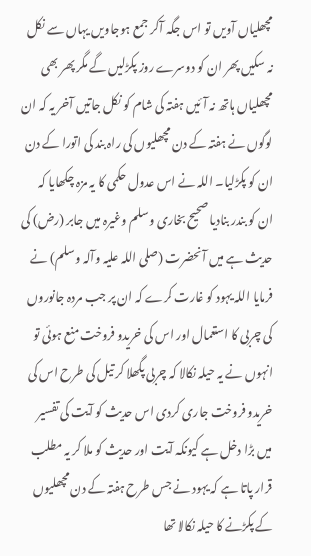مچھلیاں آویں تو اس جگہ آکر جمع ہوجاویں یہاں سے نکل نہ سکیں پھر ان کو دوسرے روز پکڑلیں گے مگر پھر بھی مچھلیاں ہاتھ نہ آئیں ہفتہ کی شام کو نکل جاتیں آخر یہ کہ ان لوگوں نے ہفتہ کے دن مچھلیوں کی راہ بند کی اتورا کے دن ان کو پکڑلیا۔ اللہ نے اس عدول حکمی کا یہ مزہ چکھایا کہ ان کو بندر بنادیا صحیح بخاری وسلم وغیرہ میں جابر (رض) کی حدیث ہے میں آنحضرت (صلی اللہ علیہ وآلہ وسلم) نے فرمایا اللہ یہود کو غارت کرے کہ ان پر جب مردہ جانوروں کی چربی کا استعمال اور اس کی خریدو فروخت منع ہوئی تو انہوں نے یہ حیلہ نکالا کہ چربی پگھلا کر تیل کی طرح اس کی خریدو فروخت جاری کردی اس حدیث کو آیت کی تفسیر میں بڑا دخل ہے کیونکہ آیت اور حدیث کو ملا کر یہ مطلب قرار پاتا ہے کہ یہود نے جس طرح ہفتہ کے دن مچھلیوں کے پکڑنے کا حیلہ نکالا تھا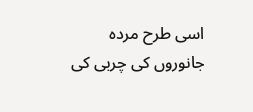اسی طرح مردہ جانوروں کی چربی کی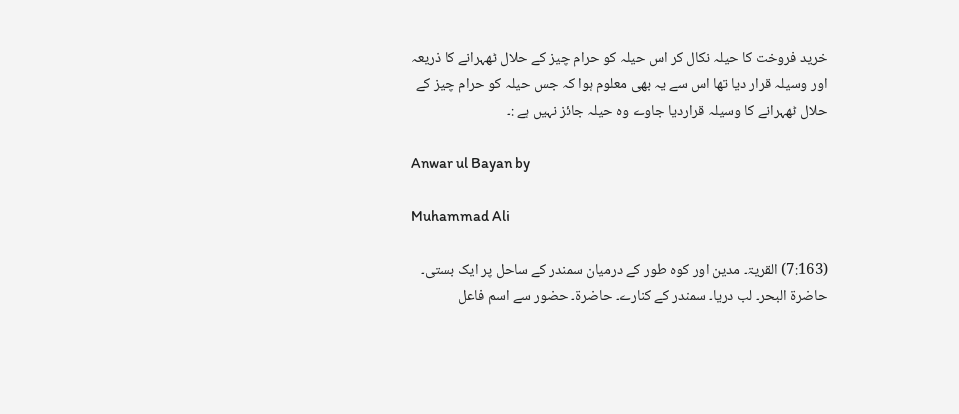خرید فروخت کا حیلہ نکال کر اس حیلہ کو حرام چیز کے حلال ٹھہرانے کا ذریعہ اور وسیلہ قرار دیا تھا اس سے یہ بھی معلوم ہوا کہ جس حیلہ کو حرام چیز کے حلال ٹھہرانے کا وسیلہ قراردیا جاوے وہ حیلہ جائز نہیں ہے :۔

Anwar ul Bayan by

Muhammad Ali

(7:163) القریۃ۔ مدین اور کوہ طور کے درمیان سمندر کے ساحل پر ایک بستی۔ حاضرۃ البحر۔ لب دریا۔ سمندر کے کنارے۔ حاضرۃ۔ حضور سے اسم فاعل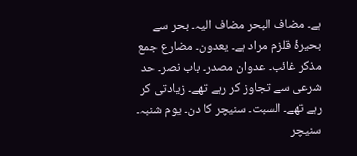ہے۔ مضاف البحر مضاف الیہ۔ بحر سے بحیرۂ قلزم مراد ہے۔ یعدون۔ مضارع جمع مذکر غائب۔ عدوان مصدر۔ باب نصر۔ حد شرعی سے تجاوز کر رہے تھے۔ زیادتی کر رہے تھے۔ السبت۔ سنیچر کا دن۔ یوم شنبہ۔ سنیچر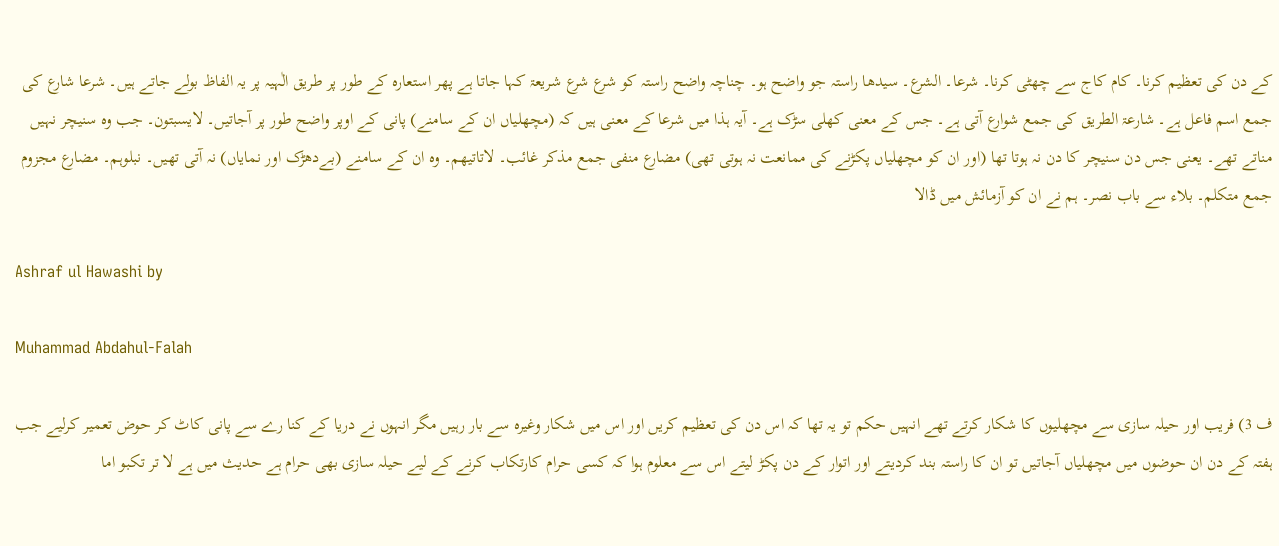کے دن کی تعظیم کرنا۔ کام کاج سے چھٹی کرنا۔ شرعا۔ الشرع۔ سیدھا راستہ جو واضح ہو۔ چناچہ واضح راستہ کو شرع شرع شریعۃ کہا جاتا ہے پھر استعارہ کے طور پر طریق الٰہیہ پر یہ الفاظ بولے جاتے ہیں۔ شرعا شارع کی جمع اسم فاعل ہے۔ شارعۃ الطریق کی جمع شوارع آتی ہے۔ جس کے معنی کھلی سڑک ہے۔ آیہ ہذا میں شرعا کے معنی ہیں کہ (مچھلیاں ان کے سامنے) پانی کے اوپر واضح طور پر آجاتیں۔ لایسبتون۔ جب وہ سنیچر نہیں مناتے تھے۔ یعنی جس دن سنیچر کا دن نہ ہوتا تھا (اور ان کو مچھلیاں پکڑنے کی ممانعت نہ ہوتی تھی) مضارع منفی جمع مذکر غائب۔ لاتاتیھم۔ وہ ان کے سامنے (بےدھڑک اور نمایاں) نہ آتی تھیں۔ نبلوہم۔ مضارع مجزوم جمع متکلم۔ بلاء سے باب نصر۔ ہم نے ان کو آزمائش میں ڈالا

Ashraf ul Hawashi by

Muhammad Abdahul-Falah

ف 3) فریب اور حیلہ سازی سے مچھلیوں کا شکار کرتے تھے انہیں حکم تو یہ تھا کہ اس دن کی تعظیم کریں اور اس میں شکار وغیرہ سے بار رہیں مگر انہوں نے دریا کے کنا رے سے پانی کاٹ کر حوض تعمیر کرلیے جب ہفتہ کے دن ان حوضوں میں مچھلیاں آجاتیں تو ان کا راستہ بند کردیتے اور اتوار کے دن پکڑ لیتے اس سے معلوم ہوا کہ کسی حرام کارتکاب کرنے کے لیے حیلہ سازی بھی حرام ہے حدیث میں ہے لا تر تکبو اما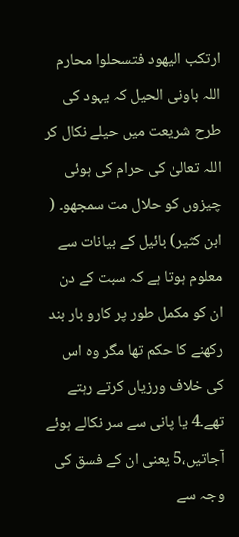ارتکب الیھود فتسحلوا محارم اللہ باونی الحیل کہ یہود کی طرح شریعت میں حیلے نکال کر اللہ تعالیٰ کی حرام کی ہوئی چیزوں کو حلال مت سمجھو۔ ( ابن کثیر) بائیل کے بیانات سے معلوم ہوتا ہے کہ سبت کے دن ان کو مکمل طور پر کارو بار بند رکھنے کا حکم تھا مگر وہ اس کی خلاف ورزیاں کرتے رہتے تھے۔4 یا پانی سے سر نکالے ہوئے آجاتیں،5 یعنی ان کے فسق کی وجہ سے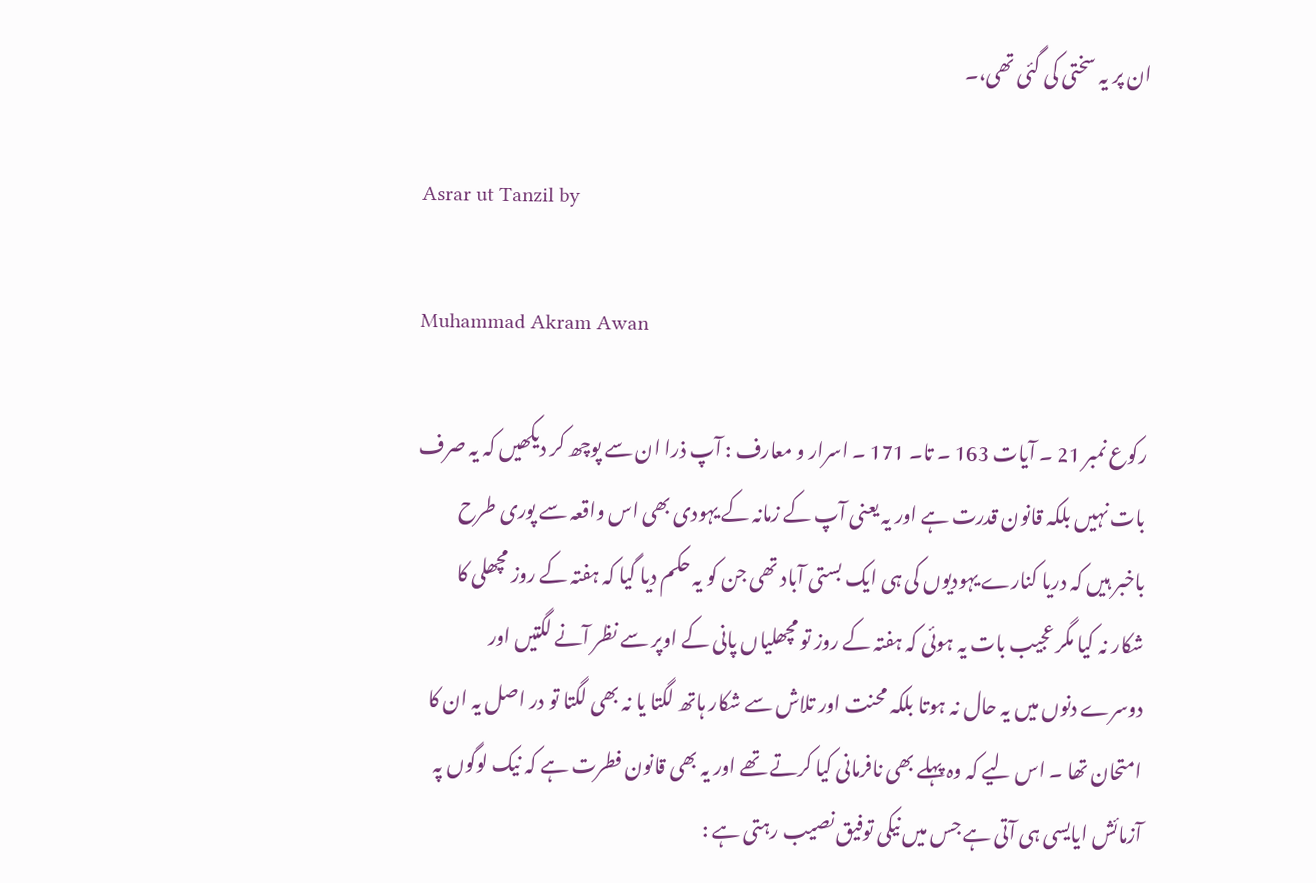ان پر یہ سختی کی گئی تھی،۔

Asrar ut Tanzil by

Muhammad Akram Awan

رکوع نمبر 21 ۔ آیات 163 ۔ تا۔ 171 ۔ اسرار و معارف : آپ ذرا ان سے پوچھ کر دیکھیں کہ یہ صرف بات نہیں بلکہ قانون قدرت ہے اور یہ یعنی آپ کے زمانہ کے یہودی بھی اس واقعہ سے پوری طرح باخبر ہیں کہ دریا کنارے یہودیوں کی ہی ایک بستی آباد تھی جن کو یہ حکم دیا گیا کہ ہفتہ کے روز مچھلی کا شکار نہ کیا مگر عجیب بات یہ ہوئی کہ ہفتہ کے روز تو مچھلیاں پانی کے اوپر سے نظر آنے لگتیں اور دوسرے دنوں میں یہ حال نہ ہوتا بلکہ محنت اور تلاش سے شکار ہاتھ لگتا یا نہ بھی لگتا تو در اصل یہ ان کا امتحان تھا ۔ اس لیے کہ وہ پہلے بھی نافرمانی کیا کرتے تھے اور یہ بھی قانون فطرت ہے کہ نیک لوگوں پہ آزمائش ایایسی ہی آتی ہے جس میں نیکی توفیق نصیب رہتی ہے :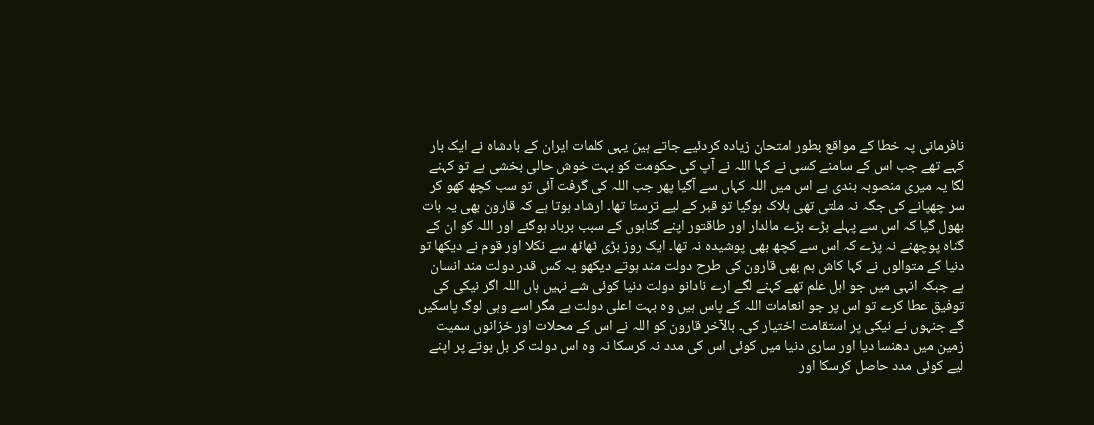نافرمانی پہ خطا کے مواقع بطور امتحان زیادہ کردئیے جاتے ہیںَ یہی کلمات ایران کے بادشاہ نے ایک بار کہے تھے جب اس کے سامنے کسی نے کہا اللہ نے آپ کی حکومت کو بہت خوش حالی بخشی ہے تو کہنے لگا یہ میری منصوبہ بندی ہے اس میں اللہ کہاں سے آگیا پھر جب اللہ کی گرفت آئی تو سب کچھ کھو کر سر چھپانے کی جگہ نہ ملتی تھی ہلاک ہوگیا تو قبر کے لیے ترستا تھا۔ ارشاد ہوتا ہے کہ قارون بھی یہ بات بھول گیا کہ اس سے پہلے بڑے بڑے مالدار اور طاقتور اپنے گناہوں کے سبب برباد ہوگئے اور اللہ کو ان کے گناہ پوچھنے نہ پڑے کہ اس سے کچھ بھی پوشیدہ نہ تھا۔ ایک روز بڑی ٹھاٹھ سے نکلا اور قوم نے دیکھا تو دنیا کے متوالوں نے کہا کاش ہم بھی قارون کی طرح دولت مند ہوتے دیکھو یہ کس قدر دولت مند انسان ہے جبکہ انہی میں جو اہل علم تھے کہنے لگے ارے نادانو دولت دنیا کوئی شے نہیں ہاں اللہ اگر نیکی کی توفیق عطا کرے تو اس پر جو انعامات اللہ کے پاس ہیں وہ بہت اعلی دولت ہے مگر اسے وہی لوگ پاسکیں گے جنہوں نے نیکی پر استقامت اختیار کی۔ بالآخر قارون کو اللہ نے اس کے محلات اور خزانوں سمیت زمین میں دھنسا دیا اور ساری دنیا میں کوئی اس کی مدد نہ کرسکا نہ وہ اس دولت کر بل بوتے پر اپنے لیے کوئی مدد حاصل کرسکا اور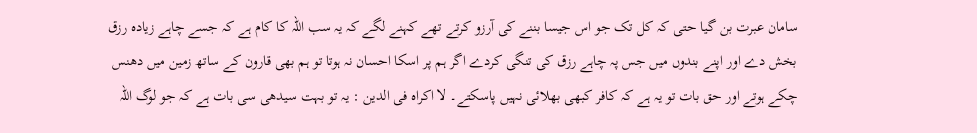سامان عبرت بن گیا حتی کہ کل تک جو اس جیسا بننے کی آرزو کرتے تھے کہنے لگے کہ یہ سب اللہ کا کام ہے کہ جسے چاہے زیادہ رزق بخش دے اور اپنے بندوں میں جس پہ چاہے رزق کی تنگی کردے اگر ہم پر اسکا احسان نہ ہوتا تو ہم بھی قارون کے ساتھ زمین میں دھنس چکے ہوتے اور حق بات تو یہ ہے کہ کافر کبھی بھلائی نہیں پاسکتے۔ لا اکراہ فی الدین : یہ تو بہت سیدھی سی بات ہے کہ جو لوگ اللہ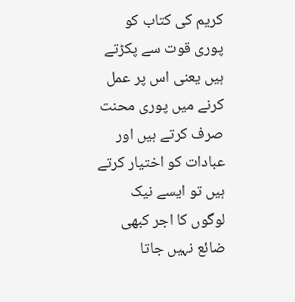کریم کی کتاب کو پوری قوت سے پکڑتے ہیں یعنی اس پر عمل کرنے میں پوری محنت صرف کرتے ہیں اور عبادات کو اختیار کرتے ہیں تو ایسے نیک لوگوں کا اجر کبھی ضائع نہیں جاتا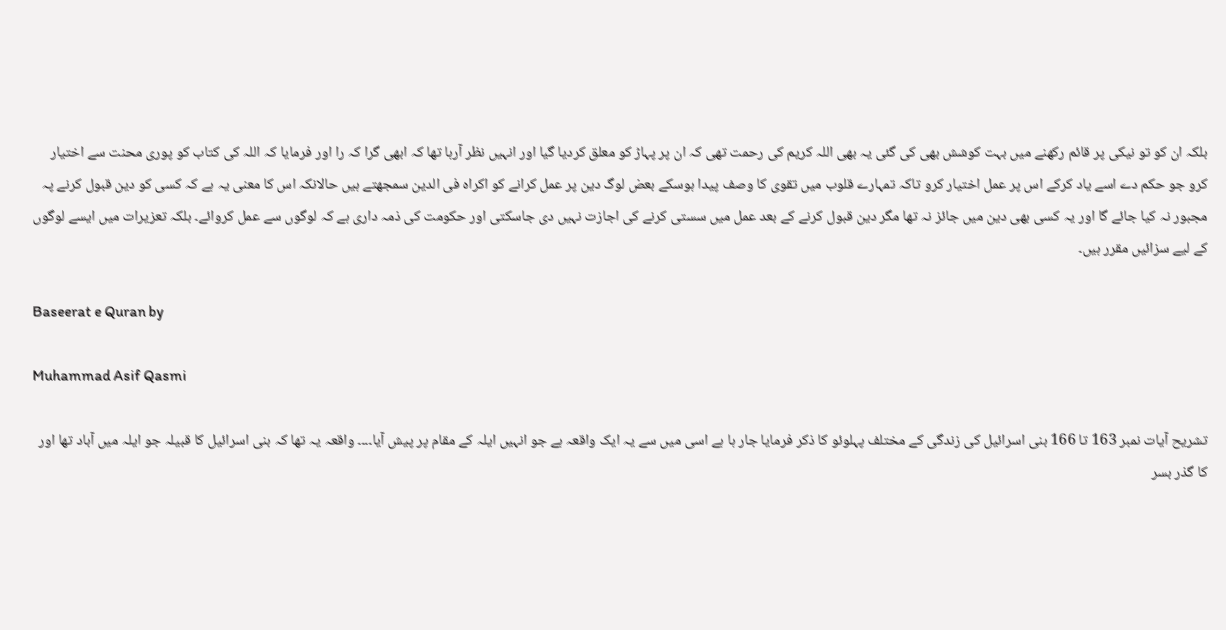بلکہ ان کو تو نیکی پر قائم رکھنے میں بہت کوشش بھی کی گئی یہ بھی اللہ کریم کی رحمت تھی کہ ان پر پہاڑ کو معلق کردیا گیا اور انہیں نظر آرہا تھا کہ ابھی گرا کہ را اور فرمایا کہ اللہ کی کتاب کو پوری محنت سے اختیار کرو جو حکم دے اسے یاد کرکے اس پر عمل اختیار کرو تاکہ تمہارے قلوب میں تقوی کا وصف پیدا ہوسکے بعض لوگ دین پر عمل کرانے کو اکراہ فی الدین سمجھتے ہیں حالانکہ اس کا معنی یہ ہے کہ کسی کو دین قبول کرنے پہ مجبور نہ کیا جائے گا اور یہ کسی بھی دین میں جائز نہ تھا مگر دین قبول کرنے کے بعد عمل میں سستی کرنے کی اجازت نہیں دی جاسکتی اور حکومت کی ذمہ داری ہے کہ لوگوں سے عمل کروائے۔ بلکہ تعزیرات میں ایسے لوگوں کے لیے سزائیں مقرر ہیں۔

Baseerat e Quran by

Muhammad Asif Qasmi

تشریح آیات نمبر 163 تا 166 بنی اسرائیل کی زندگی کے مختلف پہلوئو کا ذکر فرمایا جار ہا ہے اسی میں سے یہ ایک واقعہ ہے جو انہیں ایلہ کے مقام پر پیش آیا۔۔۔۔ واقعہ یہ تھا کہ بنی اسرائیل کا قبیلہ جو ایلہ میں آباد تھا اور کا گذر بسر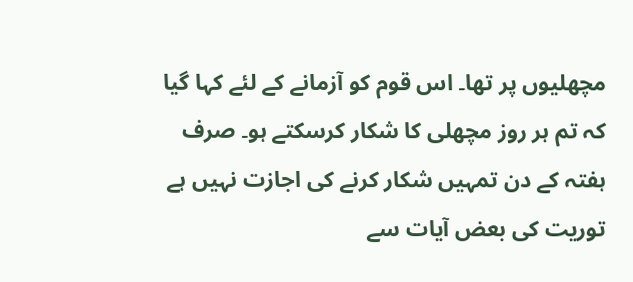مچھلیوں پر تھا۔ اس قوم کو آزمانے کے لئے کہا گیا کہ تم ہر روز مچھلی کا شکار کرسکتے ہو۔ صرف ہفتہ کے دن تمہیں شکار کرنے کی اجازت نہیں ہے توریت کی بعض آیات سے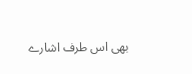بھی اس طرف اشارے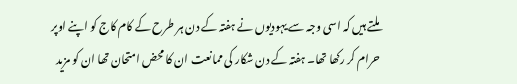ملتے ہیں کہ اسی وجہ سے یہودیوں نے ہفتہ کے دن ہر طرح کے کام کاج کو اپنے اوپر حرام کر رکھا تھا۔ ہفتہ کے دن شکار کی ممانعت ان کا محض امتحان تھا ان کو مزید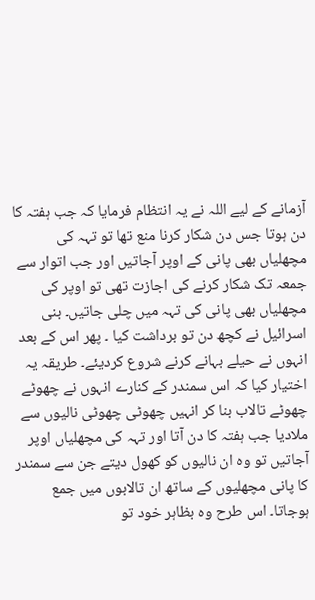آزمانے کے لیے اللہ نے یہ انتظام فرمایا کہ جب ہفتہ کا دن ہوتا جس دن شکار کرنا منع تھا تو تہہ کی مچھلیاں بھی پانی کے اوپر آجاتیں اور جب اتوار سے جمعہ تک شکار کرنے کی اجازت تھی تو اوپر کی مچھلیاں بھی پانی کی تہہ میں چلی جاتیں۔ بنی اسرائیل نے کچھ دن تو برداشت کیا ۔ پھر اس کے بعد انہوں نے حیلے بہانے کرنے شروع کردیئے۔ طریقہ یہ اختیار کیا کہ اس سمندر کے کنارے انہوں نے چھوٹے چھوٹے تالاب بنا کر انہیں چھوٹی چھوٹی نالیوں سے ملادیا جب ہفتہ کا دن آتا اور تہہ کی مچھلیاں اوپر آجاتیں تو وہ ان نالیوں کو کھول دیتے جن سے سمندر کا پانی مچھلیوں کے ساتھ ان تالابوں میں جمع ہوجاتا۔ اس طرح وہ بظاہر خود تو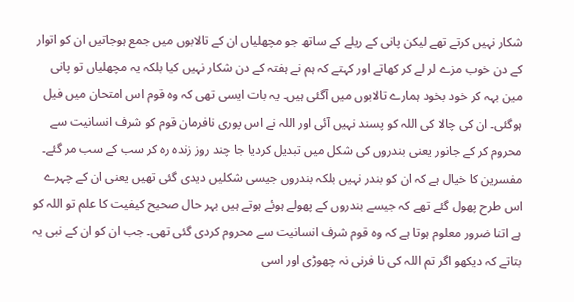شکار نہیں کرتے تھے لیکن پانی کے ریلے کے ساتھ جو مچھلیاں ان کے تالابوں میں جمع ہوجاتیں ان کو اتوار کے دن خوب مزے لر لے کر کھاتے اور کہتے کہ ہم نے ہفتہ کے دن شکار نہیں کیا بلکہ یہ مچھلیاں تو پانی مین بہہ کر خود بخود ہمارے تالابوں میں آگئی ہیں۔ یہ بات ایسی تھی کہ وہ قوم اس امتحان میں فیل ہوگئی۔ ان کی چالا کی اللہ کو پسند نہیں آئی اور اللہ نے اس پوری نافرمان قوم کو شرف انسانیت سے محروم کر کے جانور یعنی بندروں کی شکل میں تبدیل کردیا جا چند روز زندہ رہ کر سب کے سب مر گئے۔ مفسرین کا خیال ہے کہ ان کو بندر نہیں بلکہ بندروں جیسی شکلیں دیدی گئی تھیں یعنی ان کے چہرے اس طرح پھول گئے تھے کہ جیسے بندروں کے پھولے ہوئے ہوتے ہیں بہر حال صحیح کیفیت کا علم تو اللہ کو ہے اتنا ضرور معلوم ہوتا ہے کہ وہ قوم شرف انسانیت سے محروم کردی گئی تھی۔ جب ان کو ان کے نبی یہ بتاتے کہ دیکھو اگر تم اللہ کی نا فرنی نہ چھوڑی اور اسی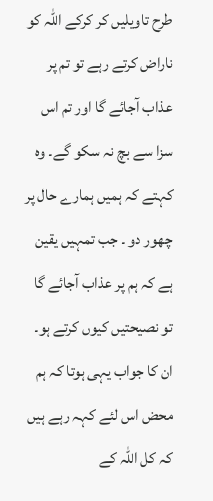طرح تاویلیں کر کرکے اللہ کو ناراض کرتے رہے تو تم پر عذاب آجائے گا اور تم اس سزا سے بچ نہ سکو گے۔ وہ کہتے کہ ہمیں ہمارے حال پر چھور دو ۔ جب تمہیں یقین ہے کہ ہم پر عذاب آجائے گا تو نصیحتیں کیوں کرتے ہو۔ ان کا جواب یہی ہوتا کہ ہم محض اس لئے کہہ رہے ہیں کہ کل اللہ کے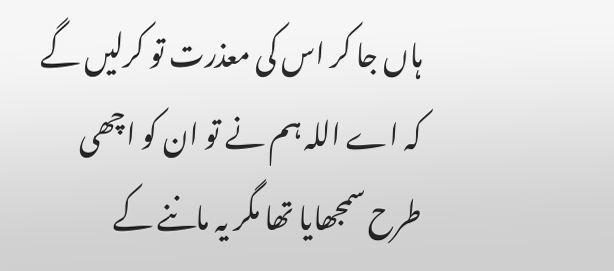ہاں جا کر اس کی معذرت تو کرلیں گے کہ اے اللہ ہم نے تو ان کو اچھی طرح سمجھایا تھا مگر یہ ماننے کے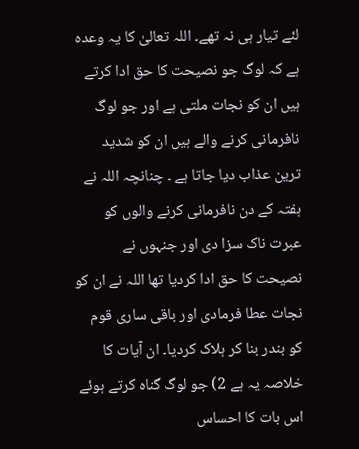لئے تیار ہی نہ تھے۔ اللہ تعالیٰ کا یہ وعدہ ہے کہ لوگ جو نصیحت کا حق ادا کرتے ہیں ان کو نجات ملتی ہے اور جو لوگ نافرمانی کرنے والے ہیں ان کو شدید ترین عذاب دیا جاتا ہے ۔ چنانچہ اللہ نے ہفتہ کے دن نافرمانی کرنے والوں کو عبرت ناک سزا دی اور جنہوں نے نصیحت کا حق ادا کردیا تھا اللہ نے ان کو نجات عطا فرمادی اور باقی ساری قوم کو بندر بنا کر ہلاک کردیا۔ ان آیات کا خلاصہ یہ ہے 2) جو لوگ گناہ کرتے ہوئے اس بات کا احساس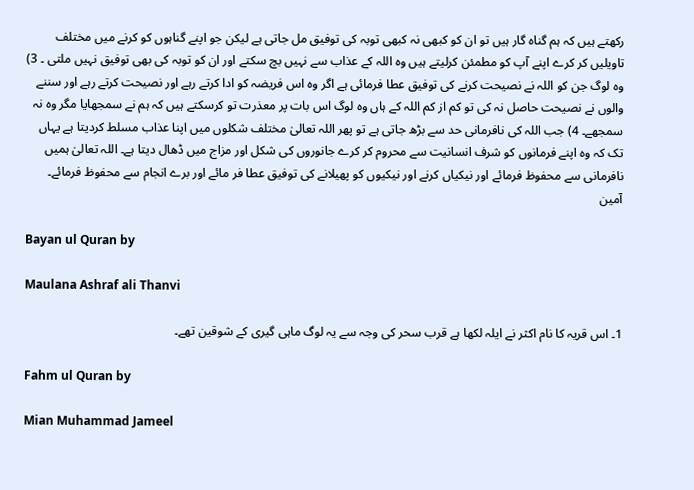رکھتے ہیں کہ ہم گناہ گار ہیں تو ان کو کبھی نہ کبھی توبہ کی توفیق مل جاتی ہے لیکن جو اپنے گناہوں کو کرنے میں مختلف تاویلیں کر کرے اپنے آپ کو مطمئن کرلیتے ہیں وہ اللہ کے عذاب سے نہیں بچ سکتے اور ان کو توبہ کی بھی توفیق نہیں ملتی ۔ 3) وہ لوگ جن کو اللہ نے نصیحت کرنے کی توفیق عطا فرمائی ہے اگر وہ اس فریضہ کو ادا کرتے رہے اور نصیحت کرتے رہے اور سننے والوں نے نصیحت حاصل نہ کی تو کم از کم اللہ کے ہاں وہ لوگ اس بات پر معذرت تو کرسکتے ہیں کہ ہم نے سمجھایا مگر وہ نہ سمجھے۔ 4) جب اللہ کی نافرمانی حد سے بڑھ جاتی ہے تو پھر اللہ تعالیٰ مختلف شکلوں میں اپنا عذاب مسلط کردیتا ہے یہاں تک کہ وہ اپنے فرمانوں کو شرف انسانیت سے محروم کر کرے جانوروں کی شکل اور مزاج میں ڈھال دیتا ہے۔ اللہ تعالیٰ ہمیں نافرمانی سے محفوظ فرمائے اور نیکیاں کرنے اور نیکیوں کو پھیلانے کی توفیق عطا فر مائے اور برے انجام سے محفوظ فرمائے۔ آمین

Bayan ul Quran by

Maulana Ashraf ali Thanvi

1۔ اس قریہ کا نام اکثر نے ایلہ لکھا ہے قرب سحر کی وجہ سے یہ لوگ ماہی گیری کے شوقین تھے۔

Fahm ul Quran by

Mian Muhammad Jameel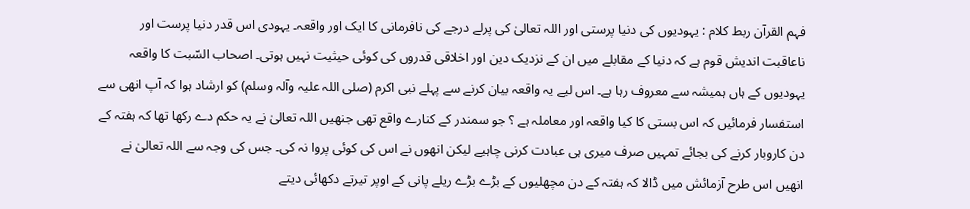فہم القرآن ربط کلام : یہودیوں کی دنیا پرستی اور اللہ تعالیٰ کی پرلے درجے کی نافرمانی کا ایک اور واقعہ۔ یہودی اس قدر دنیا پرست اور ناعاقبت اندیش قوم ہے کہ دنیا کے مقابلے میں ان کے نزدیک دین اور اخلاقی قدروں کی کوئی حیثیت نہیں ہوتی۔ اصحاب السّبت کا واقعہ یہودیوں کے ہاں ہمیشہ سے معروف رہا ہے۔ اس لیے یہ واقعہ بیان کرنے سے پہلے نبی اکرم (صلی اللہ علیہ وآلہ وسلم) کو ارشاد ہوا کہ آپ انھی سے استفسار فرمائیں کہ اس بستی کا کیا واقعہ اور معاملہ ہے ؟ جو سمندر کے کنارے واقع تھی جنھیں اللہ تعالیٰ نے یہ حکم دے رکھا تھا کہ ہفتہ کے دن کاروبار کرنے کی بجائے تمہیں صرف میری ہی عبادت کرنی چاہیے لیکن انھوں نے اس کی کوئی پروا نہ کی۔ جس کی وجہ سے اللہ تعالیٰ نے انھیں اس طرح آزمائش میں ڈالا کہ ہفتہ کے دن مچھلیوں کے بڑے بڑے ریلے پانی کے اوپر تیرتے دکھائی دیتے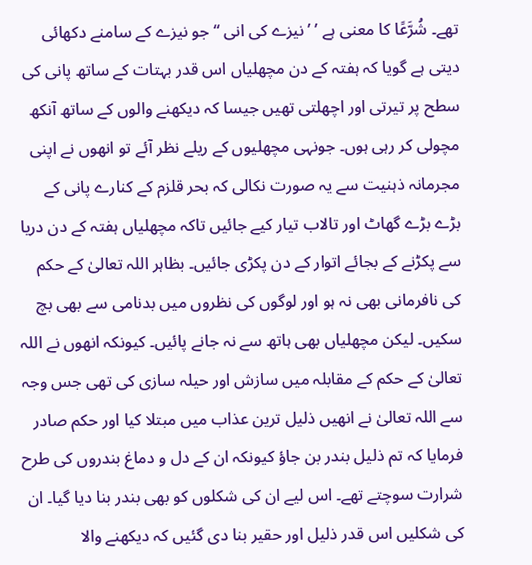تھے۔ شُرَّعًا کا معنی ہے ’ ’ نیزے کی انی “ جو نیزے کے سامنے دکھائی دیتی ہے گویا کہ ہفتہ کے دن مچھلیاں اس قدر بہتات کے ساتھ پانی کی سطح پر تیرتی اور اچھلتی تھیں جیسا کہ دیکھنے والوں کے ساتھ آنکھ مچولی کر رہی ہوں۔ جونہی مچھلیوں کے ریلے نظر آئے تو انھوں نے اپنی مجرمانہ ذہنیت سے یہ صورت نکالی کہ بحر قلزم کے کنارے پانی کے بڑے بڑے گھاٹ اور تالاب تیار کیے جائیں تاکہ مچھلیاں ہفتہ کے دن دریا سے پکڑنے کے بجائے اتوار کے دن پکڑی جائیں۔ بظاہر اللہ تعالیٰ کے حکم کی نافرمانی بھی نہ ہو اور لوگوں کی نظروں میں بدنامی سے بھی بچ سکیں۔ لیکن مچھلیاں بھی ہاتھ سے نہ جانے پائیں۔ کیونکہ انھوں نے اللہ تعالیٰ کے حکم کے مقابلہ میں سازش اور حیلہ سازی کی تھی جس وجہ سے اللہ تعالیٰ نے انھیں ذلیل ترین عذاب میں مبتلا کیا اور حکم صادر فرمایا کہ تم ذلیل بندر بن جاؤ کیونکہ ان کے دل و دماغ بندروں کی طرح شرارت سوچتے تھے۔ اس لیے ان کی شکلوں کو بھی بندر بنا دیا گیا۔ ان کی شکلیں اس قدر ذلیل اور حقیر بنا دی گئیں کہ دیکھنے والا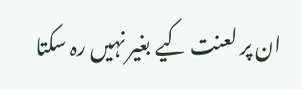ان پر لعنت کیے بغیر نہیں رہ سکتا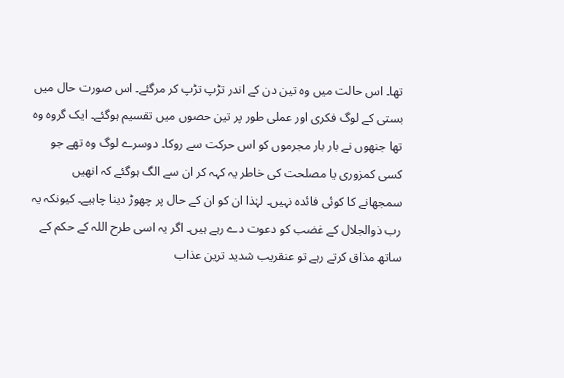تھا۔ اس حالت میں وہ تین دن کے اندر تڑپ تڑپ کر مرگئے۔ اس صورت حال میں بستی کے لوگ فکری اور عملی طور پر تین حصوں میں تقسیم ہوگئے۔ ایک گروہ وہ تھا جنھوں نے بار بار مجرموں کو اس حرکت سے روکا۔ دوسرے لوگ وہ تھے جو کسی کمزوری یا مصلحت کی خاطر یہ کہہ کر ان سے الگ ہوگئے کہ انھیں سمجھانے کا کوئی فائدہ نہیں۔ لہٰذا ان کو ان کے حال پر چھوڑ دینا چاہیے۔ کیونکہ یہ رب ذوالجلال کے غضب کو دعوت دے رہے ہیں۔ اگر یہ اسی طرح اللہ کے حکم کے ساتھ مذاق کرتے رہے تو عنقریب شدید ترین عذاب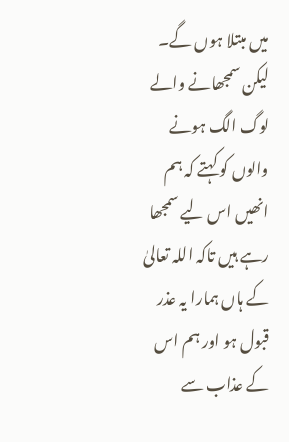میں مبتلا ہوں گے۔ لیکن سمجھانے والے لوگ الگ ہونے والوں کو کہتے کہ ہم انھیں اس لیے سمجھا رہے ہیں تاکہ اللہ تعالیٰ کے ہاں ہمارا یہ عذر قبول ہو اور ہم اس کے عذاب سے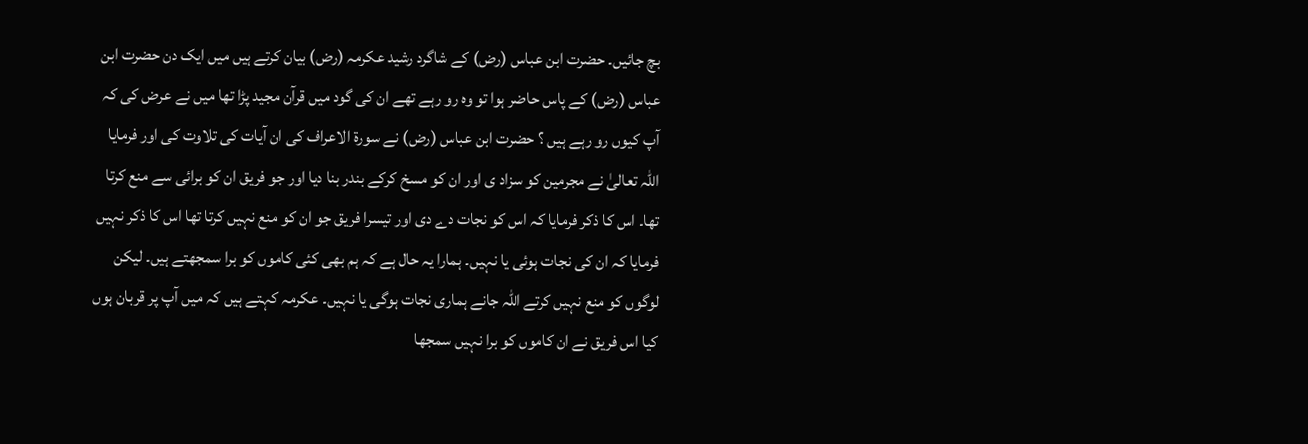بچ جائیں۔ حضرت ابن عباس (رض) کے شاگرد رشید عکرمہ (رض) بیان کرتے ہیں میں ایک دن حضرت ابن عباس (رض) کے پاس حاضر ہوا تو وہ رو رہے تھے ان کی گود میں قرآن مجید پڑا تھا میں نے عرض کی کہ آپ کیوں رو رہے ہیں ؟ حضرت ابن عباس (رض) نے سورة الاعراف کی ان آیات کی تلاوت کی اور فرمایا اللہ تعالیٰ نے مجرمین کو سزاد ی اور ان کو مسخ کرکے بندر بنا دیا اور جو فریق ان کو برائی سے منع کرتا تھا۔ اس کا ذکر فرمایا کہ اس کو نجات دے دی اور تیسرا فریق جو ان کو منع نہیں کرتا تھا اس کا ذکر نہیں فرمایا کہ ان کی نجات ہوئی یا نہیں۔ ہمارا یہ حال ہے کہ ہم بھی کئی کاموں کو برا سمجھتے ہیں۔ لیکن لوگوں کو منع نہیں کرتے اللہ جانے ہماری نجات ہوگی یا نہیں۔ عکرمہ کہتے ہیں کہ میں آپ پر قربان ہوں کیا اس فریق نے ان کاموں کو برا نہیں سمجھا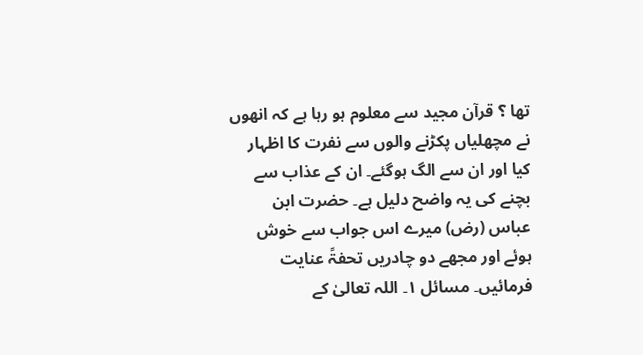تھا ؟ قرآن مجید سے معلوم ہو رہا ہے کہ انھوں نے مچھلیاں پکڑنے والوں سے نفرت کا اظہار کیا اور ان سے الگ ہوگئے۔ ان کے عذاب سے بچنے کی یہ واضح دلیل ہے۔ حضرت ابن عباس (رض) میرے اس جواب سے خوش ہوئے اور مجھے دو چادریں تحفۃً عنایت فرمائیں۔ مسائل ١۔ اللہ تعالیٰ کے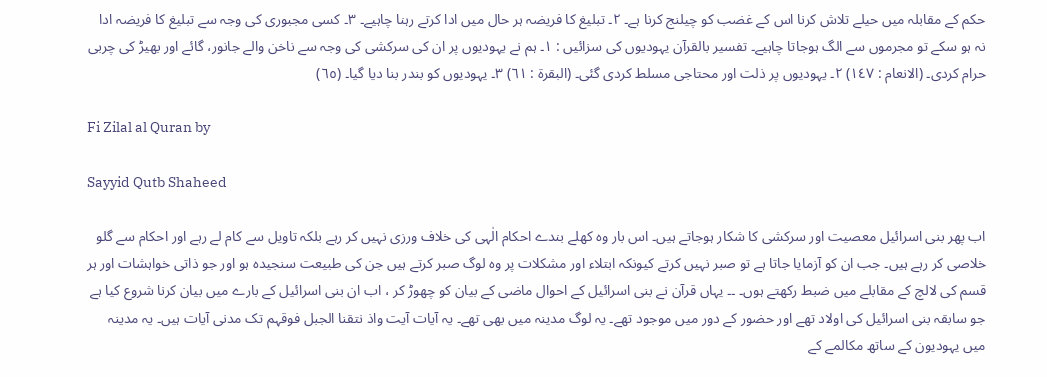حکم کے مقابلہ میں حیلے تلاش کرنا اس کے غضب کو چیلنج کرنا ہے۔ ٢۔ تبلیغ کا فریضہ ہر حال میں ادا کرتے رہنا چاہیے۔ ٣۔ کسی مجبوری کی وجہ سے تبلیغ کا فریضہ ادا نہ ہو سکے تو مجرموں سے الگ ہوجاتا چاہیے۔ تفسیر بالقرآن یہودیوں کی سزائیں : ١۔ ہم نے یہودیوں پر ان کی سرکشی کی وجہ سے ناخن والے جانور، گائے اور بھیڑ کی چربی حرام کردی۔ (الانعام : ١٤٧) ٢۔ یہودیوں پر ذلت اور محتاجی مسلط کردی گئی۔ (البقرۃ : ٦١) ٣۔ یہودیوں کو بندر بنا دیا گیا۔ (٦٥)

Fi Zilal al Quran by

Sayyid Qutb Shaheed

اب پھر بنی اسرائیل معصیت اور سرکشی کا شکار ہوجاتے ہیں۔ اس بار وہ کھلے بندے احکام الٰہی کی خلاف ورزی نہیں کر رہے بلکہ تاویل سے کام لے رہے اور احکام سے گلو خلاصی کر رہے ہیں۔ جب ان کو آزمایا جاتا ہے تو صبر نہیں کرتے کیونکہ ابتلاء اور مشکلات پر وہ لوگ صبر کرتے ہیں جن کی طبیعت سنجیدہ ہو اور جو ذاتی خواہشات اور ہر قسم کی لالچ کے مقابلے میں ضبط رکھتے ہوں۔ ۔۔ یہاں قرآن نے بنی اسرائیل کے احوال ماضی کے بیان کو چھوڑ کر ، اب ان بنی اسرائیل کے بارے میں بیان کرنا شروع کیا ہے جو سابقہ بنی اسرائیل کی اولاد تھے اور حضور کے دور میں موجود تھے۔ یہ لوگ مدینہ میں بھی تھے۔ یہ آیات آیت واذ نتقنا الجبل فوقہم تک مدنی آیات ہیں۔ یہ مدینہ میں یہودیون کے ساتھ مکالمے کے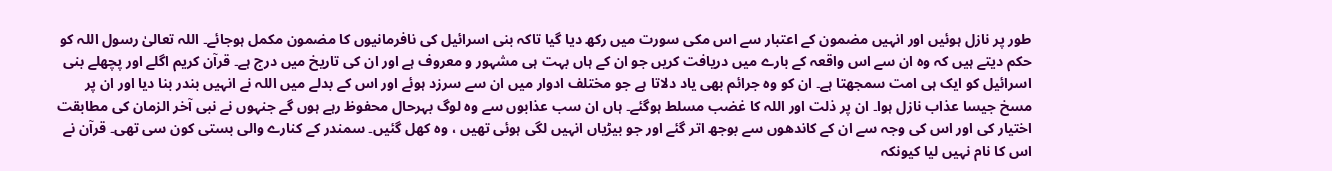طور پر نازل ہوئیں اور انہیں مضمون کے اعتبار سے اس مکی سورت میں رکھ دیا گیا تاکہ بنی اسرائیل کی نافرمانیوں کا مضمون مکمل ہوجائے۔ اللہ تعالیٰ رسول اللہ کو حکم دیتے ہیں کہ وہ ان سے اس واقعہ کے بارے میں دریافت کریں جو ان کے ہاں بہت ہی مشہور و معروف ہے اور ان کی تاریخ میں درج ہے۔ قرآن کریم اگلے اور پچھلے بنی اسرائیل کو ایک ہی امت سمجھتا ہے۔ ان کو وہ جرائم بھی یاد دلاتا ہے جو مختلف ادوار میں ان سے سرزد ہوئے اور اس کے بدلے میں اللہ نے انہیں بندر بنا دیا اور ان پر مسخ جیسا عذاب نازل ہوا۔ ان پر ذلت اور اللہ کا غضب مسلط ہوگئے۔ ہاں ان سب عذابوں سے وہ لوگ بہرحال محفوظ رہے ہوں گے جنہوں نے نبی آخر الزمان کی مطابقت اختیار کی اور اس کی وجہ سے ان کے کاندھوں سے بوجھ اتر گئے اور جو بیڑیاں انہیں لگی ہوئی تھیں ، وہ کھل گئیں۔ سمندر کے کنارے والی بستی کون سی تھی۔ قرآن نے اس کا نام نہیں لیا کیونکہ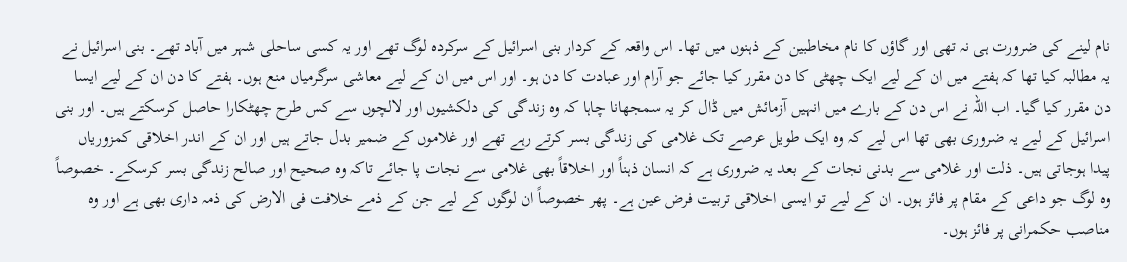نام لینے کی ضرورت ہی نہ تھی اور گاؤں کا نام مخاطبین کے ذہنوں میں تھا۔ اس واقعہ کے کردار بنی اسرائیل کے سرکردہ لوگ تھے اور یہ کسی ساحلی شہر میں آباد تھے۔ بنی اسرائیل نے یہ مطالبہ کیا تھا کہ ہفتے میں ان کے لیے ایک چھٹی کا دن مقرر کیا جائے جو آرام اور عبادت کا دن ہو۔ اور اس میں ان کے لیے معاشی سرگرمیاں منع ہوں۔ ہفتے کا دن ان کے لیے ایسا دن مقرر کیا گیا۔ اب اللہ نے اس دن کے بارے میں انہیں آزمائش میں ڈال کر یہ سمجھانا چاہا کہ وہ زندگی کی دلکشیوں اور لالچوں سے کس طرح چھٹکارا حاصل کرسکتے ہیں۔ اور بنی اسرائیل کے لیے یہ ضروری بھی تھا اس لیے کہ وہ ایک طویل عرصے تک غلامی کی زندگی بسر کرتے رہے تھے اور غلاموں کے ضمیر بدل جاتے ہیں اور ان کے اندر اخلاقی کمزوریاں پیدا ہوجاتی ہیں۔ ذلت اور غلامی سے بدنی نجات کے بعد یہ ضروری ہے کہ انسان ذہناً اور اخلاقاً بھی غلامی سے نجات پا جائے تاکہ وہ صحیح اور صالح زندگی بسر کرسکے۔ خصوصاً وہ لوگ جو داعی کے مقام پر فائز ہوں۔ ان کے لیے تو ایسی اخلاقی تربیت فرض عین ہے۔ پھر خصوصاً ان لوگوں کے لیے جن کے ذمے خلافت فی الارض کی ذمہ داری بھی ہے اور وہ مناصب حکمرانی پر فائز ہوں۔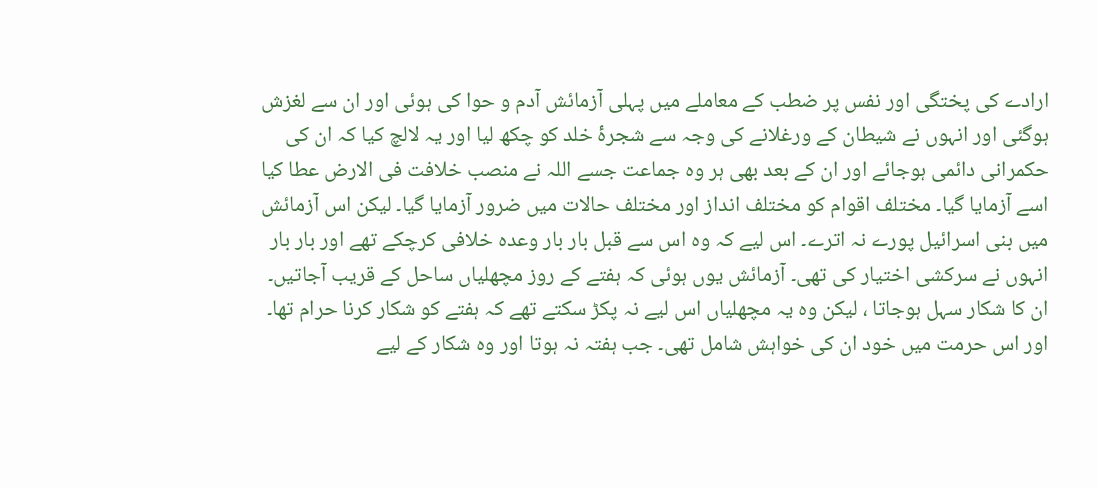ارادے کی پختگی اور نفس پر ضطب کے معاملے میں پہلی آزمائش آدم و حوا کی ہوئی اور ان سے لغزش ہوگئی اور انہوں نے شیطان کے ورغلانے کی وجہ سے شجرۂ خلد کو چکھ لیا اور یہ لالچ کیا کہ ان کی حکمرانی دائمی ہوجائے اور ان کے بعد بھی ہر وہ جماعت جسے اللہ نے منصب خلافت فی الارض عطا کیا اسے آزمایا گیا۔ مختلف اقوام کو مختلف انداز اور مختلف حالات میں ضرور آزمایا گیا۔ لیکن اس آزمائش میں بنی اسرائیل پورے نہ اترے۔ اس لیے کہ وہ اس سے قبل بار بار وعدہ خلافی کرچکے تھے اور بار بار انہوں نے سرکشی اختیار کی تھی۔ آزمائش یوں ہوئی کہ ہفتے کے روز مچھلیاں ساحل کے قریب آجاتیں۔ ان کا شکار سہل ہوجاتا ، لیکن وہ یہ مچھلیاں اس لیے نہ پکڑ سکتے تھے کہ ہفتے کو شکار کرنا حرام تھا۔ اور اس حرمت میں خود ان کی خواہش شامل تھی۔ جب ہفتہ نہ ہوتا اور وہ شکار کے لیے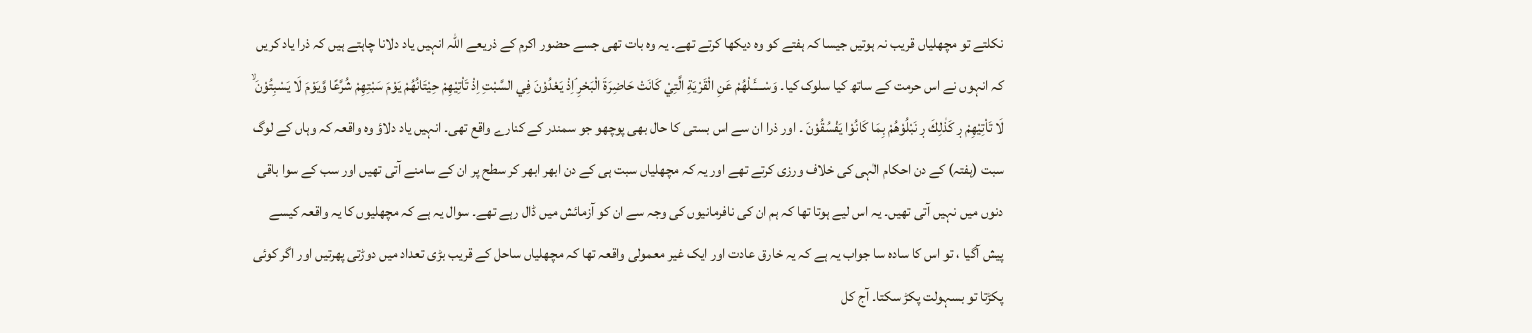نکلتے تو مچھلیاں قریب نہ ہوتیں جیسا کہ ہفتے کو وہ دیکھا کرتے تھے۔ یہ وہ بات تھی جسے حضور اکرم کے ذریعے اللہ انہیں یاد دلانا چاہتے ہیں کہ ذرا یاد کریں کہ انہوں نے اس حرمت کے ساتھ کیا سلوک کیا۔ وَسْــــَٔـلْهُمْ عَنِ الْقَرْيَةِ الَّتِيْ كَانَتْ حَاضِرَةَ الْبَحْرِ ۘاِذْ يَعْدُوْنَ فِي السَّبْتِ اِذْ تَاْتِيْهِمْ حِيْتَانُهُمْ يَوْمَ سَبْتِهِمْ شُرَّعًا وَّيَوْمَ لَا يَسْبِتُوْنَ ۙ لَا تَاْتِيْهِمْ ڔ كَذٰلِكَ ڔ نَبْلُوْهُمْ بِمَا كَانُوْا يَفْسُقُوْنَ ۔ اور ذرا ان سے اس بستی کا حال بھی پوچھو جو سمندر کے کنارے واقع تھی۔ انہیں یاد دلاؤ وہ واقعہ کہ وہاں کے لوگ سبت (ہفتہ) کے دن احکام الٰہی کی خلاف ورزی کرتے تھے اور یہ کہ مچھلیاں سبت ہی کے دن ابھر ابھر کر سطح پر ان کے سامنے آتی تھیں اور سب کے سوا باقی دنوں میں نہیں آتی تھیں۔ یہ اس لیے ہوتا تھا کہ ہم ان کی نافرمانیوں کی وجہ سے ان کو آزمائش میں ڈال رہے تھے۔ سوال یہ ہے کہ مچھلیوں کا یہ واقعہ کیسے پیش آگیا ، تو اس کا سادہ سا جواب یہ ہے کہ یہ خارق عادت اور ایک غیر معمولی واقعہ تھا کہ مچھلیاں ساحل کے قریب بڑی تعداد میں دوڑتی پھرتیں اور اگر کوئی پکڑتا تو بسہولت پکڑ سکتا۔ آج کل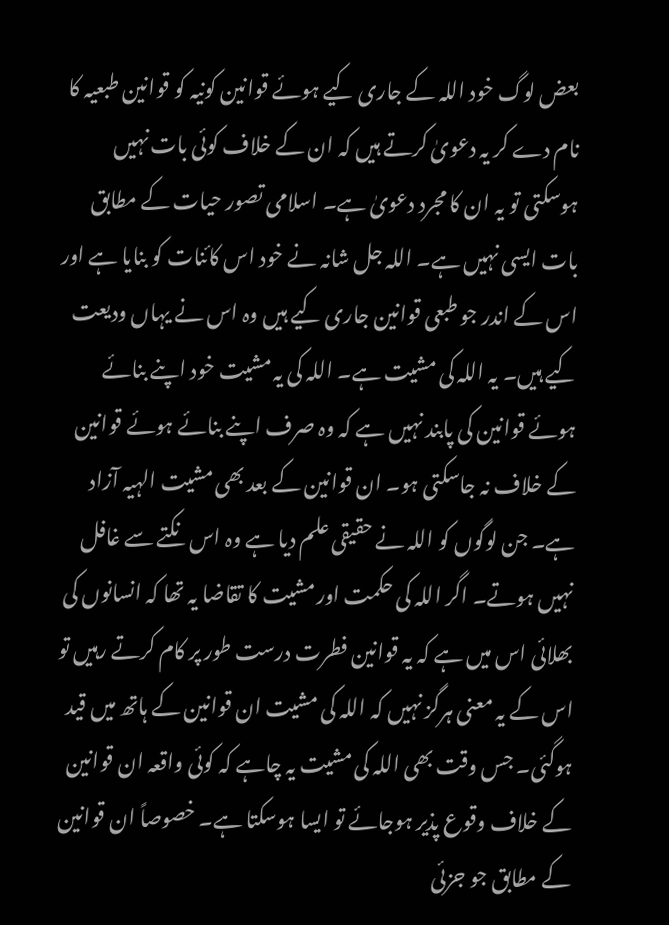بعض لوگ خود اللہ کے جاری کیے ہوئے قوانین کونیہ کو قوانین طبعیہ کا نام دے کر یہ دعویٰ کرتے ہیں کہ ان کے خلاف کوئی بات نہیں ہوسکتی تو یہ ان کا مجرد دعویٰ ہے۔ اسلامی تصور حیات کے مطابق بات ایسی نہیں ہے۔ اللہ جل شانہ نے خود اس کائنات کو بنایا ہے اور اس کے اندر جو طبعی قوانین جاری کیے ہیں وہ اس نے یہاں ودیعت کیے ہیں۔ یہ اللہ کی مشیت ہے۔ اللہ کی یہ مشیت خود اپنے بنائے ہوئے قوانین کی پابند نہیں ہے کہ وہ صرف اپنے بنائے ہوئے قوانین کے خلاف نہ جاسکتی ہو۔ ان قوانین کے بعد بھی مشیت الہیہ آزاد ہے۔ جن لوگوں کو اللہ نے حقیقی علم دیا ہے وہ اس نکتے سے غافل نہیں ہوتے۔ اگر اللہ کی حکمت اور مشیت کا تقاضا یہ تھا کہ انسانوں کی بھلائی اس میں ہے کہ یہ قوانین فطرت درست طور پر کام کرتے رہیں تو اس کے یہ معنی ہرگز نہیں کہ اللہ کی مشیت ان قوانین کے ہاتھ میں قید ہوگئی۔ جس وقت بھی اللہ کی مشیت یہ چاہے کہ کوئی واقعہ ان قوانین کے خلاف وقوع پذیر ہوجائے تو ایسا ہوسکتا ہے۔ خصوصاً ان قوانین کے مطابق جو جزئی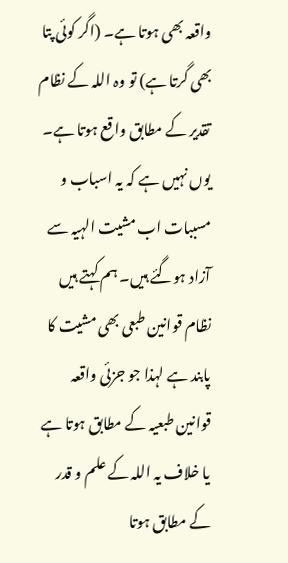واقعہ بھی ہوتا ہے۔ (اگر کوئی پتا بھی گرتا ہے) تو وہ اللہ کے نظام تقدیر کے مطابق واقع ہوتا ہے۔ یوں نہیں ہے کہ یہ اسباب و مسببات اب مشیت الہیہ سے آزاد ہوگئے ہیں۔ ہم کہتے ہیں نظام قوانین طبعی بھی مشیت کا پابند ہے لہذا جو جزئی واقعہ قوانین طبعیہ کے مطابق ہوتا ہے یا خلاف یہ اللہ کے علم و قدر کے مطابق ہوتا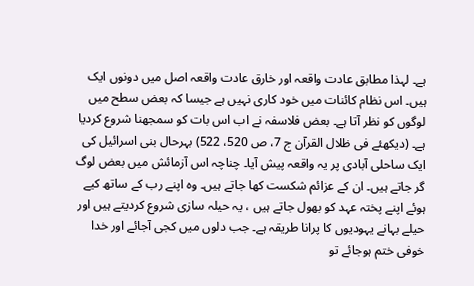ہے۔ لہذا مطابق عادت واقعہ اور خارق عادت واقعہ اصل میں دونوں ایک ہیں۔ اس نظام کائنات میں خود کاری نہیں ہے جیسا کہ بعض سطح میں لوگوں کو نظر آتا ہے۔ بعض فلاسفہ نے اب اس بات کو سمجھنا شروع کردیا ہے۔ (دیکھئے فی ظلال القرآن ج 7، ص 520، 522) بہرحال بنی اسرائیل کی ایک ساحلی آبادی پر یہ واقعہ پیش آیا۔ چناچہ اس آزمائش میں بعض لوگ گر جاتے ہیں۔ ان کے عزائم شکست کھا جاتے ہیں۔ وہ اپنے رب کے ساتھ کیے ہوئے اپنے پختہ عہد کو بھول جاتے ہیں ، یہ حیلہ سازی شروع کردیتے ہیں اور حیلے بہانے یہودیوں کا پرانا طریقہ ہے۔ جب دلوں میں کجی آجائے اور خدا خوفی ختم ہوجائے تو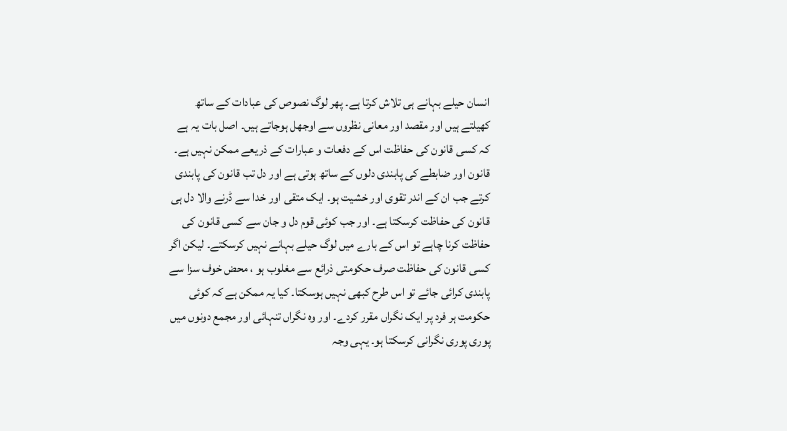انسان حیلے بہانے ہی تلاش کرتا ہے۔ پھر لوگ نصوص کی عبادات کے ساتھ کھیلتے ہیں اور مقصد اور معانی نظروں سے اوجھل ہوجاتے ہیں۔ اصل بات یہ ہے کہ کسی قانون کی حفاظت اس کے دفعات و عبارات کے ذریعے ممکن نہیں ہے۔ قانون اور ضابطے کی پابندی دلوں کے ساتھ ہوتی ہے اور دل تب قانون کی پابندی کرتے جب ان کے اندر تقوی اور خشیت ہو۔ ایک متقی اور خدا سے ڈرنے والا دل ہی قانون کی حفاظت کرسکتا ہے۔ اور جب کوئی قوم دل و جان سے کسی قانون کی حفاظت کرنا چاہے تو اس کے بارے میں لوگ حیلے بہانے نہیں کرسکتے۔ لیکن اگر کسی قانون کی حفاظت صرف حکومتی ذرائع سے مغلوب ہو ، محض خوف سزا سے پابندی کرائی جائے تو اس طرح کبھی نہیں ہوسکتا۔ کیا یہ ممکن ہے کہ کوئی حکومت ہر فرد پر ایک نگراں مقرر کردے۔ اور وہ نگراں تنہائی اور مجمع دونوں میں پوری پوری نگرانی کرسکتا ہو۔ یہی وجہ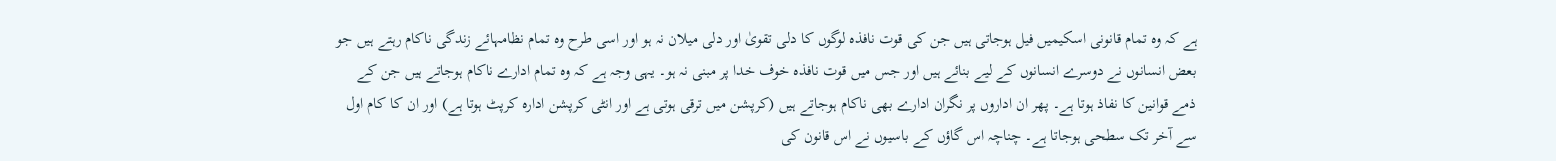ہے کہ وہ تمام قانونی اسکیمیں فیل ہوجاتی ہیں جن کی قوت نافذہ لوگوں کا دلی تقویٰ اور دلی میلان نہ ہو اور اسی طرح وہ تمام نظامہائے زندگی ناکام رہتے ہیں جو بعض انسانوں نے دوسرے انسانوں کے لیے بنائے ہیں اور جس میں قوت نافذہ خوف خدا پر مبنی نہ ہو۔ یہی وجہ ہے کہ وہ تمام ادارے ناکام ہوجاتے ہیں جن کے ذمے قوانین کا نفاذ ہوتا ہے۔ پھر ان اداروں پر نگران ادارے بھی ناکام ہوجاتے ہیں (کرپشن میں ترقی ہوتی ہے اور انٹی کرپشن ادارہ کرپٹ ہوتا ہے) اور ان کا کام اول سے آخر تک سطحی ہوجاتا ہے۔ چناچہ اس گاؤں کے باسیوں نے اس قانون کی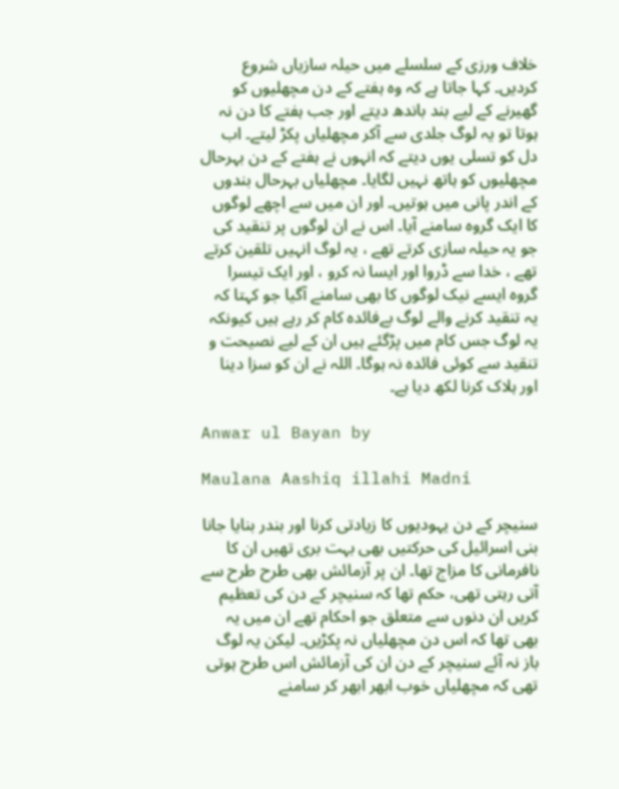خلاف ورزی کے سلسلے میں حیلہ سازیاں شروع کردیں۔ کہا جاتا ہے کہ وہ ہفتے کے دن مچھلیوں کو گھیرنے کے لیے بند باندھ دیتے اور جب ہفتے کا دن نہ ہوتا تو یہ لوگ جلدی سے آکر مچھلیاں پکڑ لیتے۔ اب دل کو تسلی یوں دیتے کہ انہوں نے ہفتے کے دن بہرحال مچھلیوں کو ہاتھ نہیں لگایا۔ مچھلیاں بہرحال بندوں کے اندر پانی میں ہوتیں۔ اور ان میں سے اچھے لوگوں کا ایک گروہ سامنے آیا۔ اس نے ان لوگوں پر تنقید کی جو یہ حیلہ سازی کرتے تھے ، یہ لوگ انہیں تلقین کرتے تھے ، خدا سے ڈروا اور ایسا نہ کرو ، اور ایک تیسرا گروہ ایسے نیک لوگوں کا بھی سامنے آگیا جو کہتا کہ یہ تنقید کرنے والے لوگ بےفائدہ کام کر رہے ہیں کیونکہ یہ لوگ جس کام میں پڑگئے ہیں ان کے لیے نصیحت و تنقید سے کوئی فائدہ نہ ہوگا۔ اللہ نے ان کو سزا دینا اور ہلاک کرنا لکھ دیا ہے۔

Anwar ul Bayan by

Maulana Aashiq illahi Madni

سنیچر کے دن یہودیوں کا زیادتی کرنا اور بندر بنایا جانا بنی اسرائیل کی حرکتیں بھی بہت بری تھیں ان کا نافرمانی کا مزاج تھا۔ ان پر آزمائش بھی طرح طرح سے آتی رہتی تھی، حکم تھا کہ سنیچر کے دن کی تعظیم کریں ان دنوں سے متعلق جو احکام تھے ان میں یہ بھی تھا کہ اس دن مچھلیاں نہ پکڑیں۔ لیکن یہ لوگ باز نہ آئے سنیچر کے دن ان کی آزمائش اس طرح ہوتی تھی کہ مچھلیاں خوب ابھر ابھر کر سامنے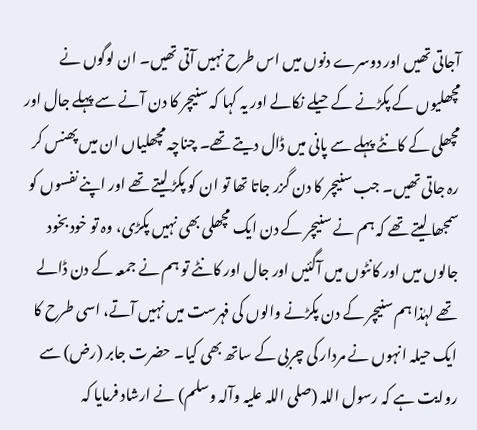آجاتی تھیں اور دوسرے دنوں میں اس طرح نہیں آتی تھیں۔ ان لوگوں نے مچھلیوں کے پکڑنے کے حیلے نکالے اور یہ کہا کہ سنیچر کا دن آنے سے پہلے جال اور مچھلی کے کانٹے پہلے سے پانی میں ڈال دیتے تھے۔ چناچہ مچھلیاں ان میں پھنس کر رہ جاتی تھیں۔ جب سنیچر کا دن گزر جاتا تھا تو ان کو پکڑ لیتے تھے اور اپنے نفسوں کو سمجھا لیتے تھے کہ ہم نے سنیچر کے دن ایک مچھلی بھی نہیں پکڑی، وہ تو خود بخود جالوں میں اور کانٹوں میں آگئیں اور جال اور کانٹے تو ہم نے جمعہ کے دن ڈالے تھے لہٰذا ہم سنیچر کے دن پکڑنے والوں کی فہرست میں نہیں آتے، اسی طرح کا ایک حیلہ انہوں نے مردار کی چربی کے ساتھ بھی کیا۔ حضرت جابر (رض) سے روایت ہے کہ رسول اللہ (صلی اللہ علیہ وآلہ وسلم) نے ارشاد فرمایا کہ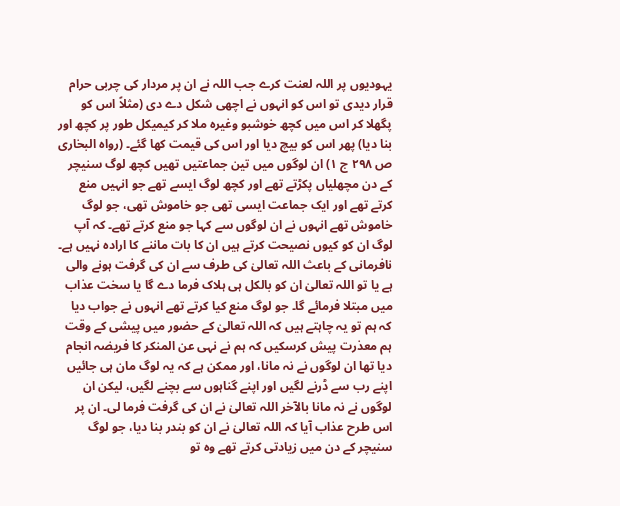یہودیوں پر اللہ لعنت کرے جب اللہ نے ان پر مردار کی چربی حرام قرار دیدی تو اس کو انہوں نے اچھی شکل دے دی (مثلاً اس کو پگھلا کر اس میں کچھ خوشبو وغیرہ ملا کر کیمیکل طور پر کچھ اور بنا دیا) پھر اس کو بیچ دیا اور اس کی قیمت کھا گئے۔ (رواہ البخاری ص ٢٩٨ ج ١) ان لوگوں میں تین جماعتیں تھیں کچھ لوگ سنیچر کے دن مچھلیاں پکڑتے تھے اور کچھ لوگ ایسے تھے جو انہیں منع کرتے تھے اور ایک جماعت ایسی تھی جو خاموش تھی، جو لوگ خاموش تھے انہوں نے ان لوگوں سے کہا جو منع کرتے تھے۔ کہ آپ لوگ ان کو کیوں نصیحت کرتے ہیں ان کا بات ماننے کا ارادہ نہیں ہے۔ نافرمانی کے باعث اللہ تعالیٰ کی طرف سے ان کی گرفت ہونے والی ہے یا تو اللہ تعالیٰ ان کو بالکل ہی ہلاک فرما دے گا یا سخت عذاب میں مبتلا فرمائے گا۔ جو لوگ منع کیا کرتے تھے انہوں نے جواب دیا کہ ہم تو یہ چاہتے ہیں کہ اللہ تعالیٰ کے حضور میں پیشی کے وقت ہم معذرت پیش کرسکیں کہ ہم نے نہی عن المنکر کا فریضہ انجام دیا تھا ان لوگوں نے نہ مانا، اور ممکن ہے کہ یہ لوگ مان ہی جائیں اپنے رب سے ڈرنے لگیں اور اپنے گناہوں سے بچنے لگیں، لیکن ان لوگوں نے نہ مانا بالآخر اللہ تعالیٰ نے ان کی گرفت فرما لی۔ ان پر اس طرح عذاب آیا کہ اللہ تعالیٰ نے ان کو بندر بنا دیا، جو لوگ سنیچر کے دن میں زیادتی کرتے تھے وہ تو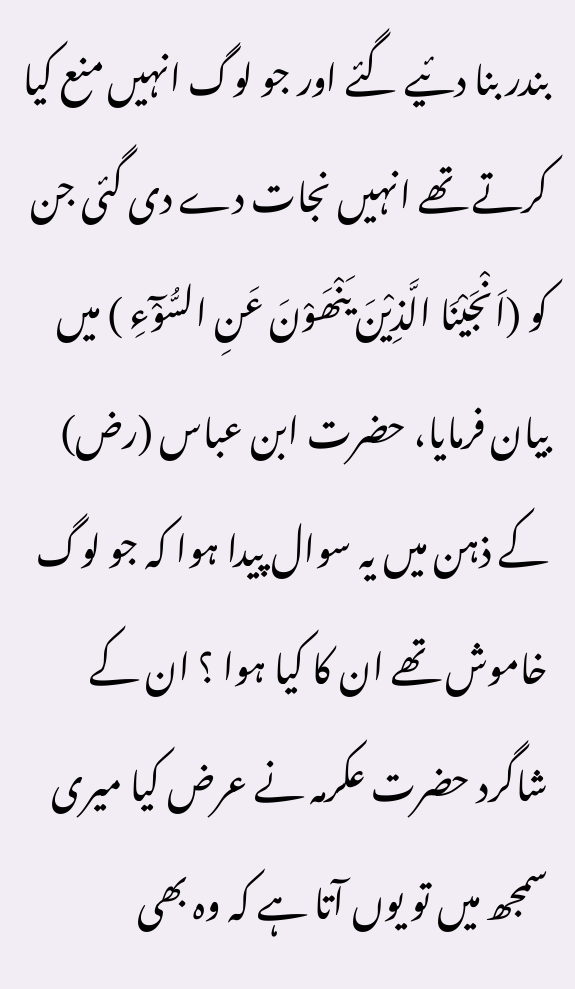بندر بنا دئیے گئے اور جو لوگ انہیں منع کیا کرتے تھے انہیں نجات دے دی گئی جن کو (اَنْجَیْنَا الَّذِیْنَ یَنْھَوْنَ عَنِ السُّوْٓءِ ) میں بیان فرمایا، حضرت ابن عباس (رض) کے ذہن میں یہ سوال پیدا ہوا کہ جو لوگ خاموش تھے ان کا کیا ہوا ؟ ان کے شاگرد حضرت عکرمہ نے عرض کیا میری سمجھ میں تو یوں آتا ہے کہ وہ بھی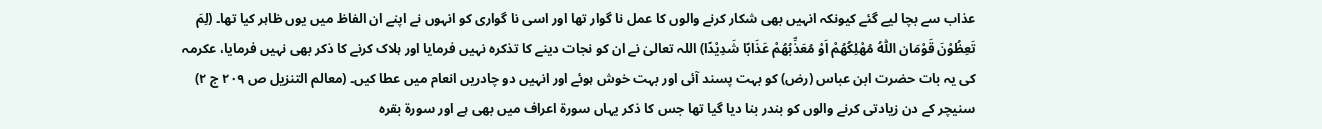عذاب سے بچا لیے گئے کیونکہ انہیں بھی شکار کرنے والوں کا عمل نا گوار تھا اور اسی نا گواری کو انہوں نے اپنے ان الفاظ میں یوں ظاہر کیا تھا۔ (لِمَ تَعِظُوْنَ قَوْمَان اللّٰہُ مُھْلِکُھُمْ اَوْ مُعَذِّبُھُمْ عَذَابًا شَدِیْدًا) اللہ تعالیٰ نے ان کو نجات دینے کا تذکرہ نہیں فرمایا اور ہلاک کرنے کا ذکر بھی نہیں فرمایا، عکرمہ کی یہ بات حضرت ابن عباس (رض) کو بہت پسند آئی اور بہت خوش ہوئے اور انہیں دو چادریں انعام میں عطا کیں۔ (معالم التنزیل ص ٢٠٩ ج ٢) سنیچر کے دن زیادتی کرنے والوں کو بندر بنا دیا گیا تھا جس کا ذکر یہاں سورة اعراف میں بھی ہے اور سورة بقرہ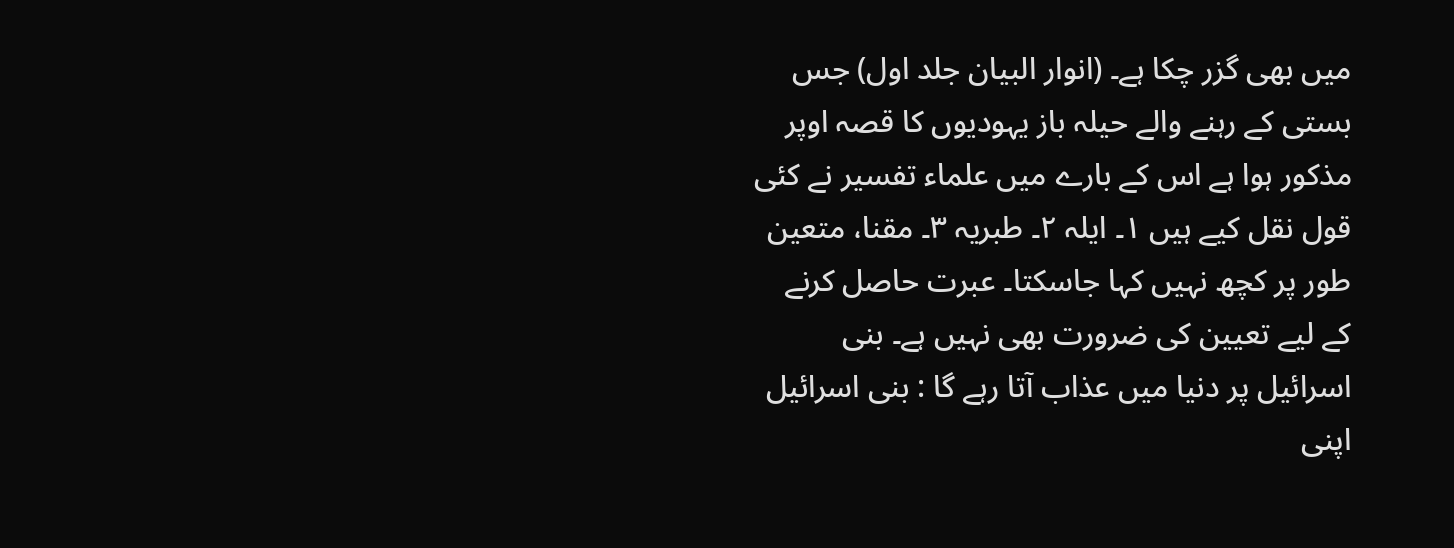میں بھی گزر چکا ہے۔ (انوار البیان جلد اول) جس بستی کے رہنے والے حیلہ باز یہودیوں کا قصہ اوپر مذکور ہوا ہے اس کے بارے میں علماء تفسیر نے کئی قول نقل کیے ہیں ١۔ ایلہ ٢۔ طبریہ ٣۔ مقنا، متعین طور پر کچھ نہیں کہا جاسکتا۔ عبرت حاصل کرنے کے لیے تعیین کی ضرورت بھی نہیں ہے۔ بنی اسرائیل پر دنیا میں عذاب آتا رہے گا : بنی اسرائیل اپنی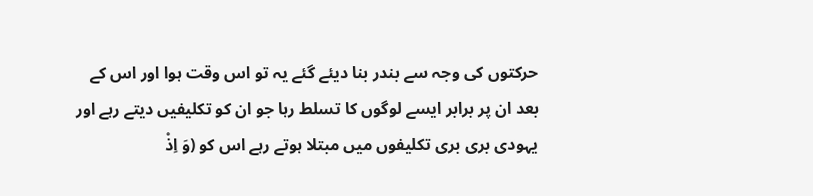حرکتوں کی وجہ سے بندر بنا دیئے گئے یہ تو اس وقت ہوا اور اس کے بعد ان پر برابر ایسے لوگوں کا تسلط رہا جو ان کو تکلیفیں دیتے رہے اور یہودی بری بری تکلیفوں میں مبتلا ہوتے رہے اس کو (وَ اِذْ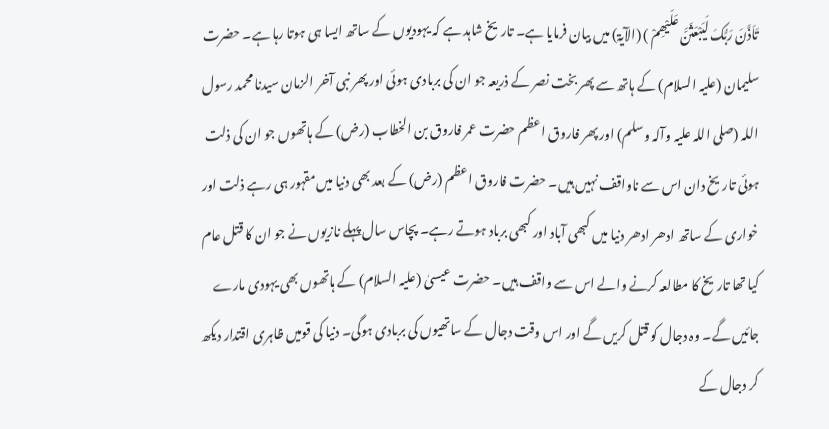تَاَذَّنَ رَبُّکَ لَیَبْعَثَنَّ عَلَیْھِمْ ) (الآیۃ) میں بیان فرمایا ہے۔ تاریخ شاہد ہے کہ یہودیوں کے ساتھ ایسا ہی ہوتا رہا ہے۔ حضرت سلیمان (علیہ السلام) کے ہاتھ سے پھر بخت نصر کے ذریعہ جو ان کی بربادی ہوئی اور پھر نبی آخر الزمان سیدنا محمد رسول اللہ (صلی اللہ علیہ وآلہ وسلم) اور پھر فاروق اعظم حضرت عمر فاروق بن الخطاب (رض) کے ہاتھوں جو ان کی ذلت ہوئی تاریخ دان اس سے ناواقف نہیں ہیں۔ حضرت فاروق اعظم (رض) کے بعد بھی دنیا میں مقہور ہی رہے ذلت اور خواری کے ساتھ ادھر ادھر دنیا میں کبھی آباد اور کبھی برباد ہوتے رہے۔ پچاس سال پہلے نازیوں نے جو ان کا قتل عام کیا تھا تاریخ کا مطالعہ کرنے والے اس سے واقف ہیں۔ حضرت عیسیٰ (علیہ السلام) کے ہاتھوں بھی یہودی مارے جائیں گے۔ وہ دجال کو قتل کریں گے اور اس وقت دجال کے ساتھیوں کی بربادی ہوگی۔ دنیا کی قومیں ظاہری اقتدار دیکھ کر دجال کے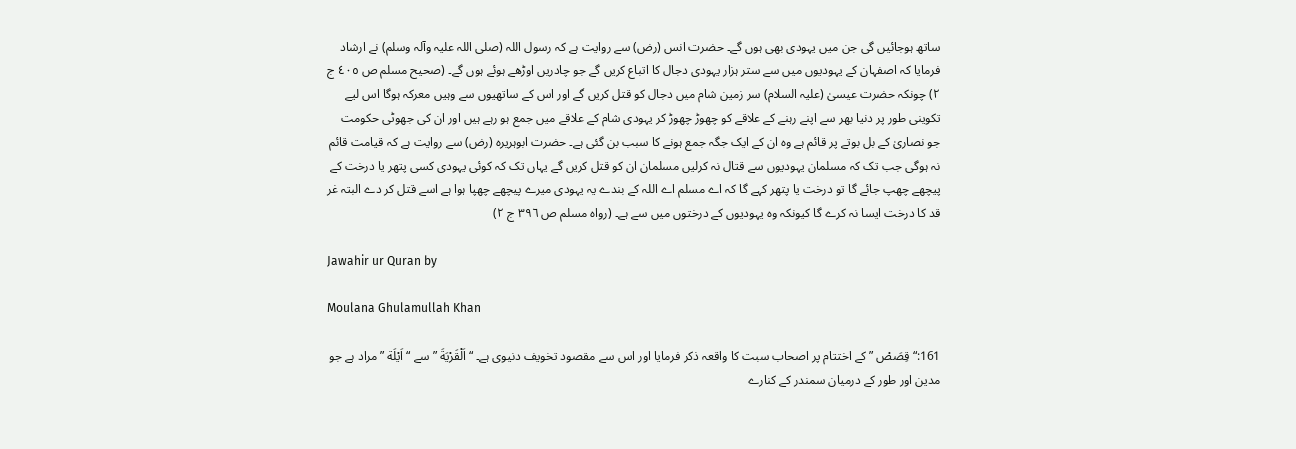ساتھ ہوجائیں گی جن میں یہودی بھی ہوں گے۔ حضرت انس (رض) سے روایت ہے کہ رسول اللہ (صلی اللہ علیہ وآلہ وسلم) نے ارشاد فرمایا کہ اصفہان کے یہودیوں میں سے ستر ہزار یہودی دجال کا اتباع کریں گے جو چادریں اوڑھے ہوئے ہوں گے۔ (صحیح مسلم ص ٤٠٥ ج ٢) چونکہ حضرت عیسیٰ (علیہ السلام) سر زمین شام میں دجال کو قتل کریں گے اور اس کے ساتھیوں سے وہیں معرکہ ہوگا اس لیے تکوینی طور پر دنیا بھر سے اپنے رہنے کے علاقے کو چھوڑ چھوڑ کر یہودی شام کے علاقے میں جمع ہو رہے ہیں اور ان کی جھوٹی حکومت جو نصاریٰ کے بل بوتے پر قائم ہے وہ ان کے ایک جگہ جمع ہونے کا سبب بن گئی ہے۔ حضرت ابوہریرہ (رض) سے روایت ہے کہ قیامت قائم نہ ہوگی جب تک کہ مسلمان یہودیوں سے قتال نہ کرلیں مسلمان ان کو قتل کریں گے یہاں تک کہ کوئی یہودی کسی پتھر یا درخت کے پیچھے چھپ جائے گا تو درخت یا پتھر کہے گا کہ اے مسلم اے اللہ کے بندے یہ یہودی میرے پیچھے چھپا ہوا ہے اسے قتل کر دے البتہ غر قد کا درخت ایسا نہ کرے گا کیونکہ وہ یہودیوں کے درختوں میں سے ہے۔ (رواہ مسلم ص ٣٩٦ ج ٢)

Jawahir ur Quran by

Moulana Ghulamullah Khan

161:“ قِصَصْ ” کے اختتام پر اصحاب سبت کا واقعہ ذکر فرمایا اور اس سے مقصود تخویف دنیوی ہے۔ “ اَلْقَرْیَةَ ” سے “ اَیْلَة ” مراد ہے جو مدین اور طور کے درمیان سمندر کے کنارے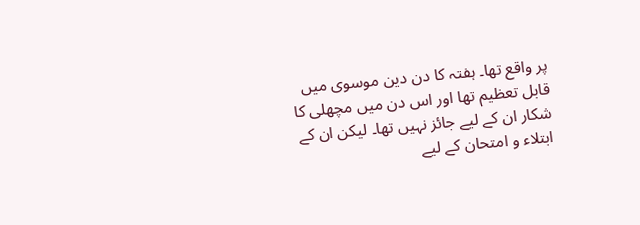پر واقع تھا۔ ہفتہ کا دن دین موسوی میں قابل تعظیم تھا اور اس دن میں مچھلی کا شکار ان کے لیے جائز نہیں تھا۔ لیکن ان کے ابتلاء و امتحان کے لیے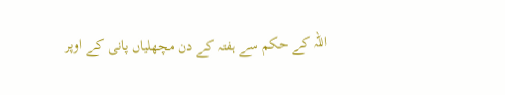اللہ کے حکم سے ہفتہ کے دن مچھلیاں پانی کے اوپر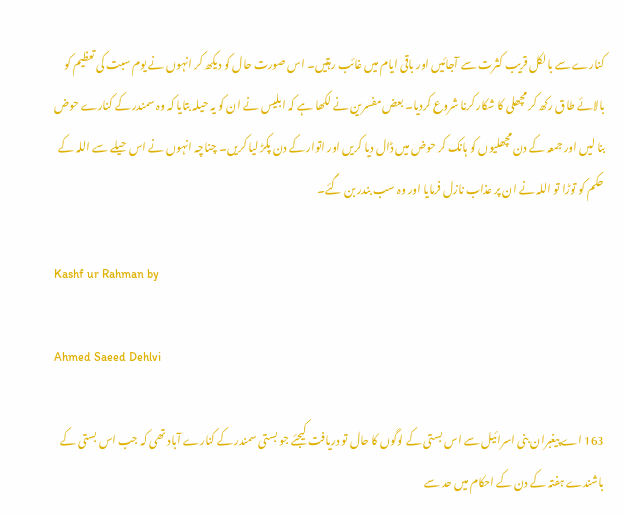کنارے سے بالکل قریب کثرت سے آجائیں اور باقی ایام میں غائب رہتیں۔ اس صورت حال کو دیکھ کر انہوں نے یوم سبت کی تعظیم کو بالائے طاق رکھ کر مچھلی کا شکار کرنا شروع کردیا۔ بعض مفسرین نے لکھا ہے کہ ابلیس نے ان کو یہ حیلہ بتایا کہ وہ سمندر کے کنارے حوض بنا لیں اور جمعہ کے دن مچھلیوں کو ہانک کر حوض میں ڈال دیا کریں اور اتوار کے دن پکڑ لیا کریں۔ چناچہ انہوں نے اس حیلے سے اللہ کے حکم کو توڑا تو اللہ نے ان پر عذاب نازل فرمایا اور وہ سب بندر بن گئے۔

Kashf ur Rahman by

Ahmed Saeed Dehlvi

163 اے پیغبران بنی اسرائیل سے اس بستی کے لوگوں کا حال تو دریافت کیجئے جو بستی سمندر کے کنارے آباد تھی کہ جب اس بستی کے باشندے ہفتہ کے دن کے احکام میں حد سے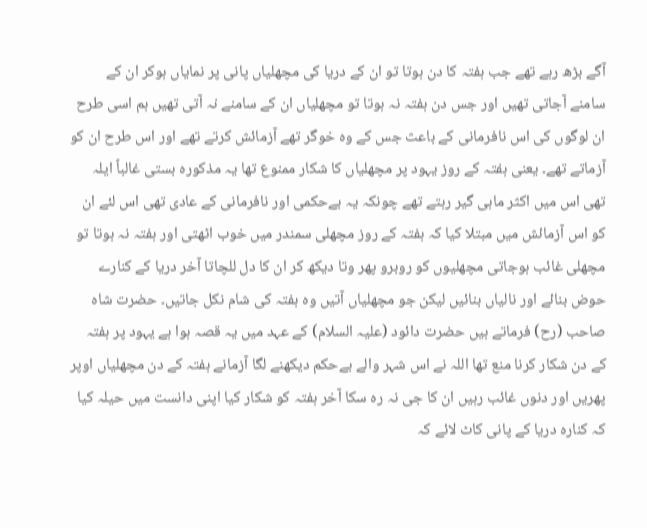آگے بڑھ رہے تھے جب ہفتہ کا دن ہوتا تو ان کے دریا کی مچھلیاں پانی پر نمایاں ہوکر ان کے سامنے آجاتی تھیں اور جس دن ہفتہ نہ ہوتا تو مچھلیاں ان کے سامنے نہ آتی تھیں ہم اسی طرح ان لوگوں کی اس نافرمانی کے باعث جس کے وہ خوگر تھے آزمائش کرتے تھے اور اس طرح ان کو آزماتے تھے۔ یعنی ہفتہ کے روز یہود پر مچھلیاں کا شکار ممنوع تھا یہ مذکورہ بستی غالباً ایلہ تھی اس میں اکثر ماہی گیر رہتے تھے چونکہ یہ بےحکمی اور نافرمانی کے عادی تھی اس لئے ان کو اس آزمائش میں مبتلا کیا کہ ہفتہ کے روز مچھلی سمندر میں خوب اٹھتی اور ہفتہ نہ ہوتا تو مچھلی غائب ہوجاتی مچھلیوں کو روبرو پھر وتا دیکھ کر ان کا دل للچاتا آخر دریا کے کنارے حوض بنائے اور نالیاں بنائیں لیکن جو مچھلیاں آتیں وہ ہفتہ کی شام نکل جاتیں۔ حضرت شاہ صاحب (رح) فرماتے ہیں حضرت دائود (علیہ السلام) کے عہد میں یہ قصہ ہوا ہے یہود پر ہفتہ کے دن شکار کرنا منع تھا اللہ نے اس شہر والے بےحکم دیکھنے لگا آزمانے ہفتہ کے دن مچھلیاں اوپر پھریں اور دنوں غائب رہیں ان کا جی نہ رہ سکا آخر ہفتہ کو شکار کیا اپنی دانست میں حیلہ کیا کہ کنارہ دریا کے پانی کاٹ لائے کہ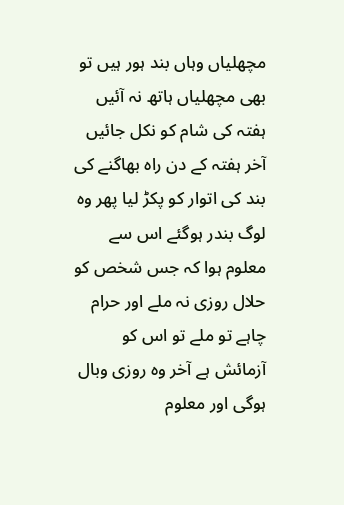مچھلیاں وہاں بند ہور ہیں تو بھی مچھلیاں ہاتھ نہ آئیں ہفتہ کی شام کو نکل جائیں آخر ہفتہ کے دن راہ بھاگنے کی بند کی اتوار کو پکڑ لیا پھر وہ لوگ بندر ہوگئے اس سے معلوم ہوا کہ جس شخص کو حلال روزی نہ ملے اور حرام چاہے تو ملے تو اس کو آزمائش ہے آخر وہ روزی وبال ہوگی اور معلوم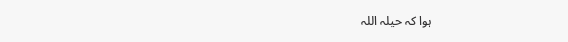ہوا کہ حیلہ اللہ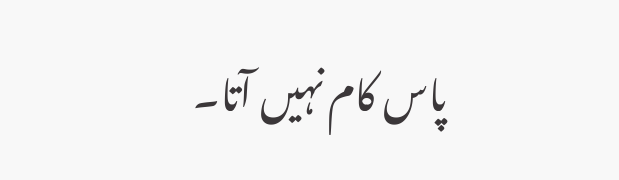پاس کام نہیں آتا۔